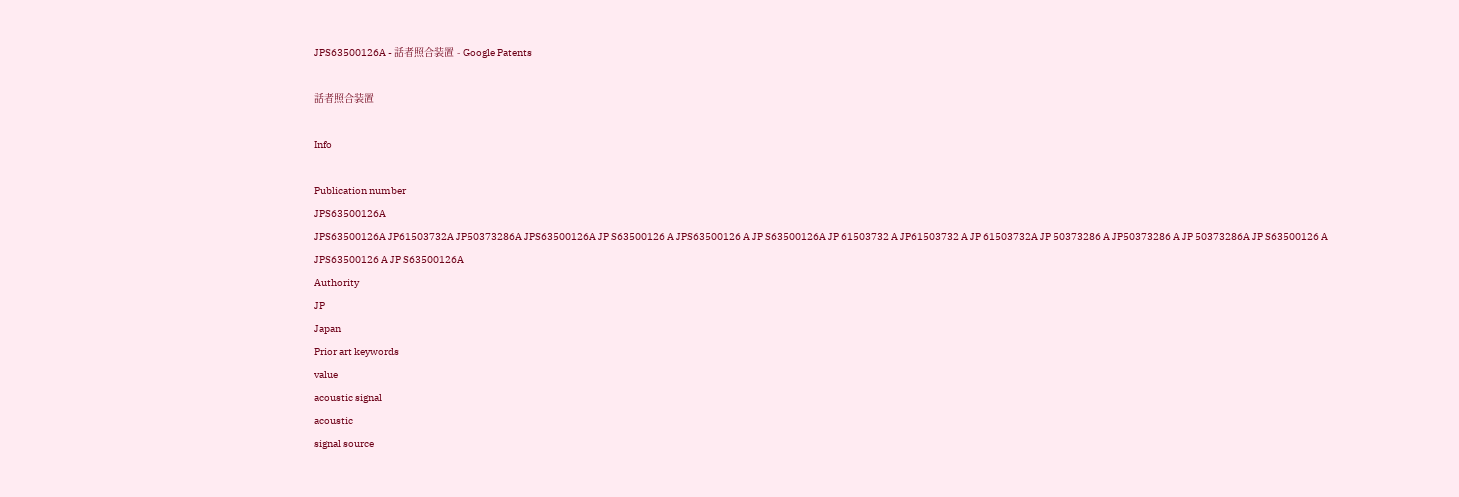JPS63500126A - 話者照合装置 - Google Patents

話者照合装置

Info

Publication number
JPS63500126A
JPS63500126A JP61503732A JP50373286A JPS63500126A JP S63500126 A JPS63500126 A JP S63500126A JP 61503732 A JP61503732 A JP 61503732A JP 50373286 A JP50373286 A JP 50373286A JP S63500126 A JPS63500126 A JP S63500126A
Authority
JP
Japan
Prior art keywords
value
acoustic signal
acoustic
signal source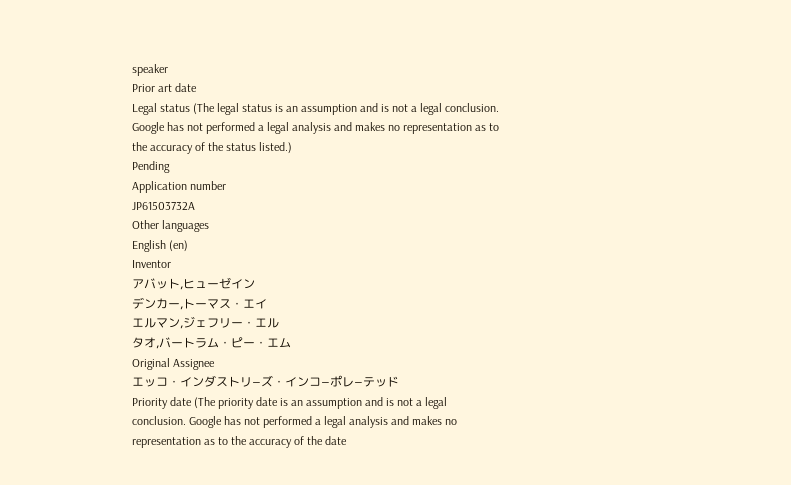speaker
Prior art date
Legal status (The legal status is an assumption and is not a legal conclusion. Google has not performed a legal analysis and makes no representation as to the accuracy of the status listed.)
Pending
Application number
JP61503732A
Other languages
English (en)
Inventor
アバット,ヒューゼイン
デンカー,トーマス・エイ
エルマン,ジェフリー・エル
タオ,バートラム・ピー・エム
Original Assignee
エッコ・インダストリ−ズ・インコ−ポレ−テッド
Priority date (The priority date is an assumption and is not a legal conclusion. Google has not performed a legal analysis and makes no representation as to the accuracy of the date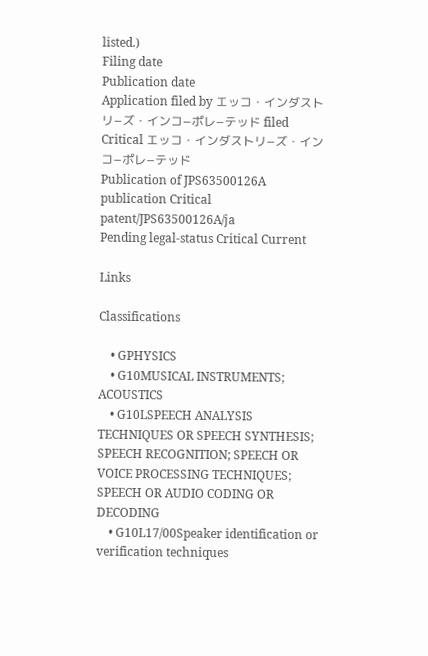listed.)
Filing date
Publication date
Application filed by エッコ・インダストリ−ズ・インコ−ポレ−テッド filed Critical エッコ・インダストリ−ズ・インコ−ポレ−テッド
Publication of JPS63500126A publication Critical patent/JPS63500126A/ja
Pending legal-status Critical Current

Links

Classifications

    • GPHYSICS
    • G10MUSICAL INSTRUMENTS; ACOUSTICS
    • G10LSPEECH ANALYSIS TECHNIQUES OR SPEECH SYNTHESIS; SPEECH RECOGNITION; SPEECH OR VOICE PROCESSING TECHNIQUES; SPEECH OR AUDIO CODING OR DECODING
    • G10L17/00Speaker identification or verification techniques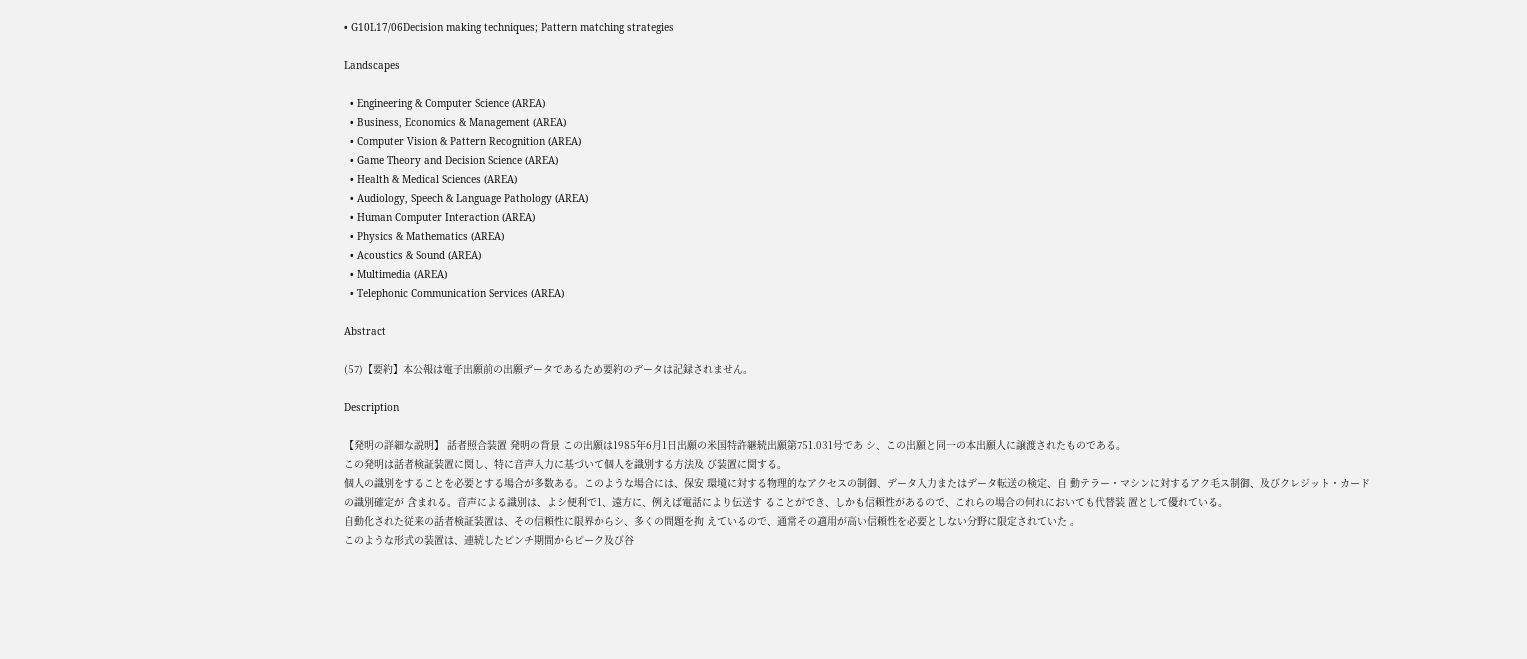• G10L17/06Decision making techniques; Pattern matching strategies

Landscapes

  • Engineering & Computer Science (AREA)
  • Business, Economics & Management (AREA)
  • Computer Vision & Pattern Recognition (AREA)
  • Game Theory and Decision Science (AREA)
  • Health & Medical Sciences (AREA)
  • Audiology, Speech & Language Pathology (AREA)
  • Human Computer Interaction (AREA)
  • Physics & Mathematics (AREA)
  • Acoustics & Sound (AREA)
  • Multimedia (AREA)
  • Telephonic Communication Services (AREA)

Abstract

(57)【要約】本公報は電子出願前の出願データであるため要約のデータは記録されません。

Description

【発明の詳細な説明】 話者照合装置 発明の背景 この出願は1985年6月1日出願の米国特許継続出願第751.031号であ シ、この出願と同一の本出願人に譲渡されたものである。
この発明は話者検証装置に関し、特に音声入力に基づいて個人を識別する方法及 び装置に関する。
個人の識別をすることを必要とする場合が多数ある。このような場合には、保安 環境に対する物理的なアクセスの制御、データ入力またはデータ転送の検定、自 動テラー・マシンに対するアク毛ス制御、及びクレジット・カードの識別確定が 含まれる。音声による識別は、よシ便利で1、遠方に、例えば電話により伝送す ることができ、しかも信頼性があるので、これらの場合の何れにおいても代替装 置として優れている。
自動化された従来の話者検証装置は、その信頼性に限界からシ、多くの問題を拘 えているので、通常その適用が高い信頼性を必要としない分野に限定されていた 。
このような形式の装置は、連続したピンチ期間からピーク及び谷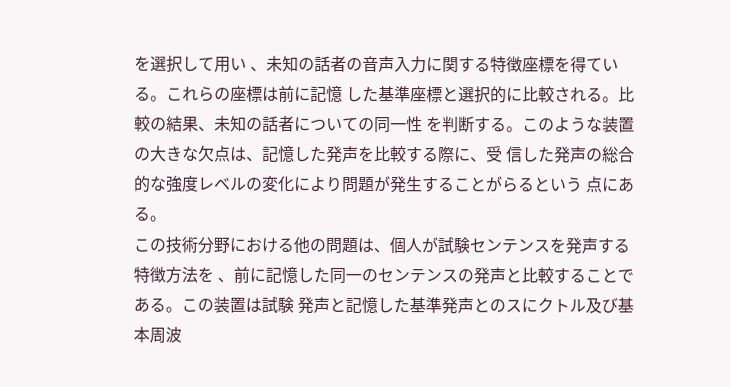を選択して用い 、未知の話者の音声入力に関する特徴座標を得ている。これらの座標は前に記憶 した基準座標と選択的に比較される。比較の結果、未知の話者についての同一性 を判断する。このような装置の大きな欠点は、記憶した発声を比較する際に、受 信した発声の総合的な強度レベルの変化により問題が発生することがらるという 点にある。
この技術分野における他の問題は、個人が試験センテンスを発声する特徴方法を 、前に記憶した同一のセンテンスの発声と比較することである。この装置は試験 発声と記憶した基準発声とのスにクトル及び基本周波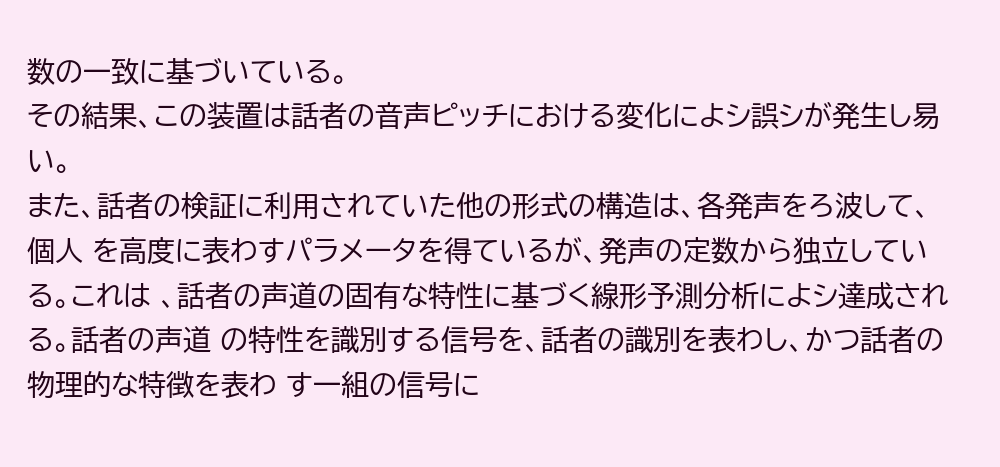数の一致に基づいている。
その結果、この装置は話者の音声ピッチにおける変化によシ誤シが発生し易い。
また、話者の検証に利用されていた他の形式の構造は、各発声をろ波して、個人 を高度に表わすパラメータを得ているが、発声の定数から独立している。これは 、話者の声道の固有な特性に基づく線形予測分析によシ達成される。話者の声道 の特性を識別する信号を、話者の識別を表わし、かつ話者の物理的な特徴を表わ す一組の信号に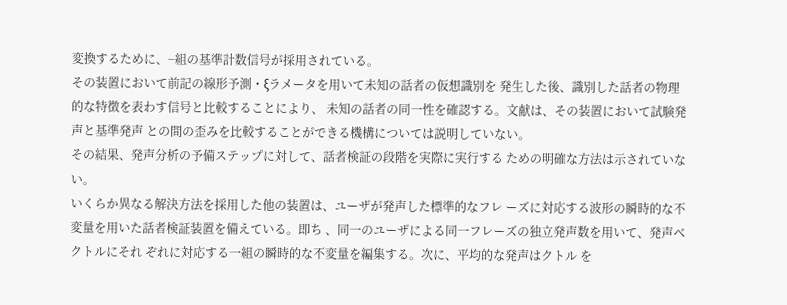変換するために、−組の基準計数信号が採用されている。
その装置において前記の線形予測・ξラメータを用いて未知の話者の仮想識別を 発生した後、識別した話者の物理的な特徴を表わす信号と比較することにより、 未知の話者の同一性を確認する。文献は、その装置において試験発声と基準発声 との間の歪みを比較することができる機構については説明していない。
その結果、発声分析の予備ステップに対して、話者検証の段階を実際に実行する ための明確な方法は示されていない。
いくらか異なる解決方法を採用した他の装置は、ユーザが発声した標準的なフレ ーズに対応する波形の瞬時的な不変量を用いた話者検証装置を備えている。即ち 、同一のユーザによる同一フレーズの独立発声数を用いて、発声ベクトルにそれ ぞれに対応する一組の瞬時的な不変量を編集する。次に、平均的な発声はクトル を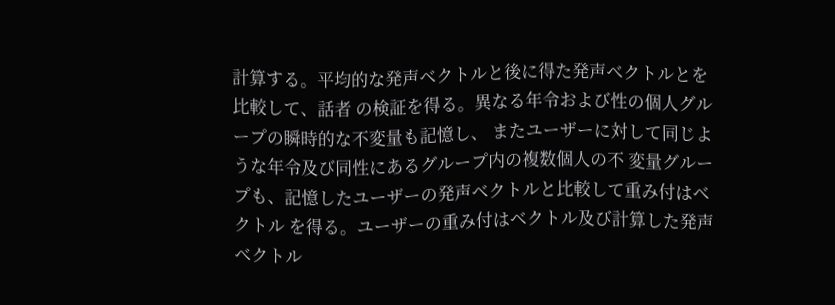計算する。平均的な発声ベクトルと後に得た発声ベクトルとを比較して、話者 の検証を得る。異なる年令および性の個人グループの瞬時的な不変量も記憶し、 またユーザーに対して同じような年令及び同性にあるグループ内の複数個人の不 変量グループも、記憶したユーザーの発声ベクトルと比較して重み付はベクトル を得る。ユーザーの重み付はベクトル及び計算した発声ベクトル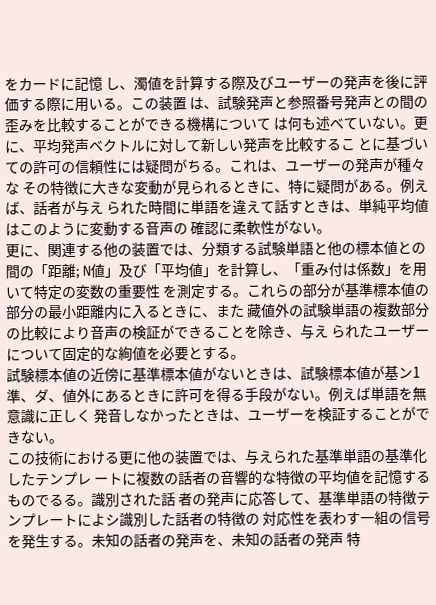をカードに記憶 し、濁値を計算する際及びユーザーの発声を後に評価する際に用いる。この装置 は、試験発声と参照番号発声との間の歪みを比較することができる機構について は何も述べていない。更に、平均発声ベクトルに対して新しい発声を比較するこ とに基づいての許可の信頼性には疑問がちる。これは、ユーザーの発声が種々な その特徴に大きな変動が見られるときに、特に疑問がある。例えば、話者が与え られた時間に単語を違えて話すときは、単純平均値はこのように変動する音声の 確認に柔軟性がない。
更に、関連する他の装置では、分類する試験単語と他の標本値との間の「距離; N値」及び「平均値」を計算し、「重み付は係数」を用いて特定の変数の重要性 を測定する。これらの部分が基準標本値の部分の最小距離内に入るときに、また 藏値外の試験単語の複数部分の比較により音声の検証ができることを除き、与え られたユーザーについて固定的な絢値を必要とする。
試験標本値の近傍に基準標本値がないときは、試験標本値が基ン1 準、ダ、値外にあるときに許可を得る手段がない。例えば単語を無意識に正しく 発音しなかったときは、ユーザーを検証することができない。
この技術における更に他の装置では、与えられた基準単語の基準化したテンプレ ートに複数の話者の音響的な特徴の平均値を記憶するものでるる。識別された話 者の発声に応答して、基準単語の特徴テンプレートによシ識別した話者の特徴の 対応性を表わす一組の信号を発生する。未知の話者の発声を、未知の話者の発声 特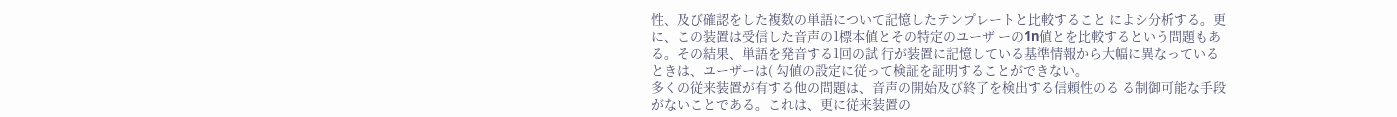性、及び確認をした複数の単語について記憶したテンプレートと比較すること によシ分析する。更に、この装置は受信した音声の1標本値とその特定のユーザ ーの1n値とを比較するという問題もある。その結果、単語を発音する1回の試 行が装置に記憶している基準情報から大幅に異なっているときは、ユーザーは( 勾値の設定に従って検証を証明することができない。
多くの従来装置が有する他の問題は、音声の開始及び終了を検出する信頼性のる る制御可能な手段がないことである。これは、更に従来装置の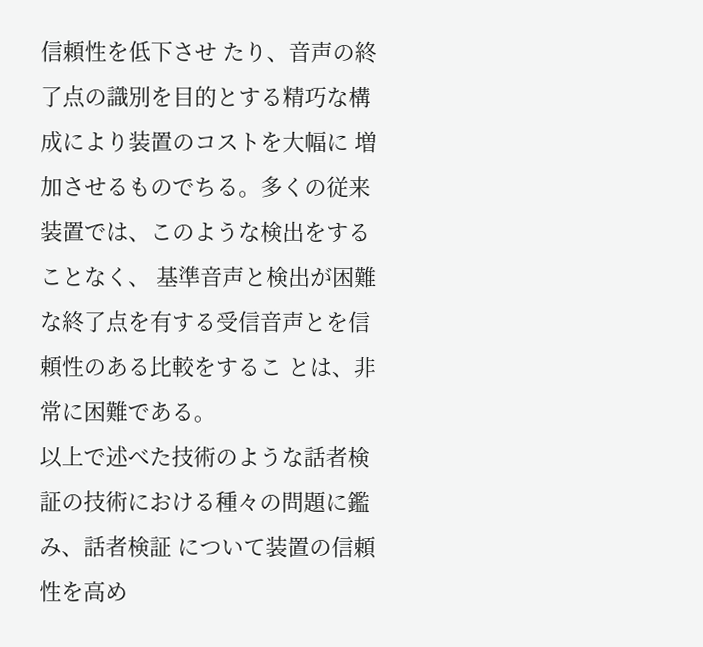信頼性を低下させ たり、音声の終了点の識別を目的とする精巧な構成により装置のコストを大幅に 増加させるものでちる。多くの従来装置では、このような検出をすることなく、 基準音声と検出が困難な終了点を有する受信音声とを信頼性のある比較をするこ とは、非常に困難である。
以上で述べた技術のような話者検証の技術における種々の問題に鑑み、話者検証 について装置の信頼性を高め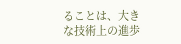ることは、大きな技術上の進歩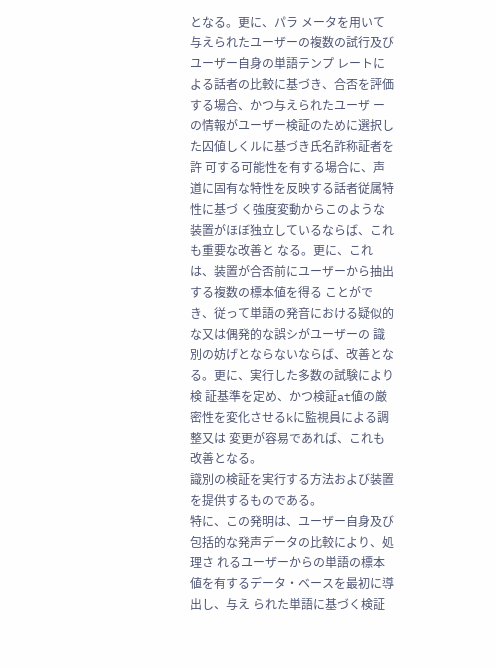となる。更に、パラ メータを用いて与えられたユーザーの複数の試行及びユーザー自身の単語テンプ レートによる話者の比較に基づき、合否を評価する場合、かつ与えられたユーザ ーの情報がユーザー検証のために選択した囚値しくルに基づき氏名詐称証者を許 可する可能性を有する場合に、声道に固有な特性を反映する話者従属特性に基づ く強度変動からこのような装置がほぼ独立しているならば、これも重要な改善と なる。更に、これは、装置が合否前にユーザーから抽出する複数の標本値を得る ことができ、従って単語の発音における疑似的な又は偶発的な誤シがユーザーの 識別の妨げとならないならば、改善となる。更に、実行した多数の試験により検 証基準を定め、かつ検証at値の厳密性を変化させるkに監視員による調整又は 変更が容易であれば、これも改善となる。
識別の検証を実行する方法および装置を提供するものである。
特に、この発明は、ユーザー自身及び包括的な発声データの比較により、処理さ れるユーザーからの単語の標本値を有するデータ・ベースを最初に導出し、与え られた単語に基づく検証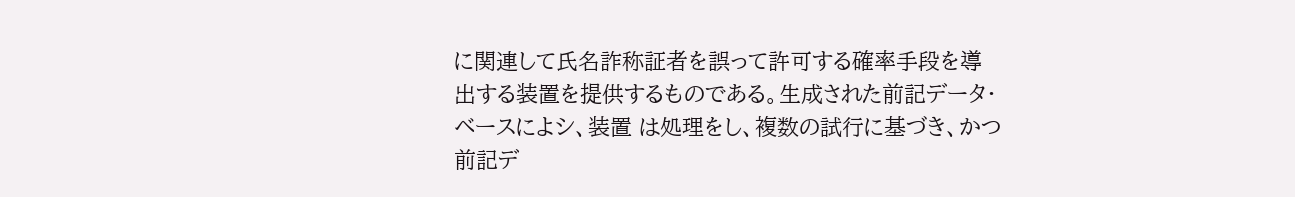に関連して氏名詐称証者を誤って許可する確率手段を導 出する装置を提供するものである。生成された前記データ・ベースによシ、装置 は処理をし、複数の試行に基づき、かつ前記デ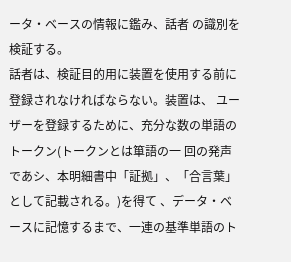ータ・ベースの情報に鑑み、話者 の識別を検証する。
話者は、検証目的用に装置を使用する前に登録されなければならない。装置は、 ユーザーを登録するために、充分な数の単語のトークン(トークンとは箪語の一 回の発声であシ、本明細書中「証拠」、「合言葉」として記載される。)を得て 、データ・ベースに記憶するまで、一連の基準単語のト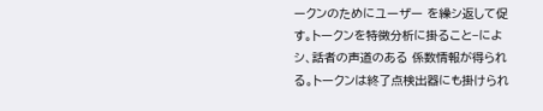ークンのためにユーザー を繰シ返して促す。トークンを特徴分析に掛ること−によシ、話者の声道のある 係数情報が得られる。トークンは終了点検出器にも掛けられ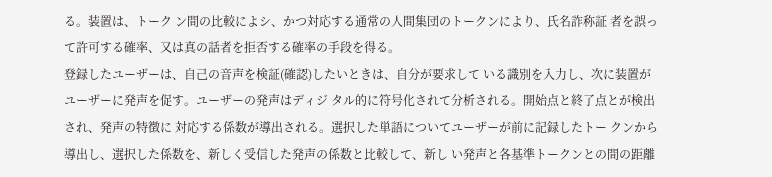る。装置は、トーク ン間の比較によシ、かつ対応する通常の人間集団のトークンにより、氏名詐称証 者を誤って許可する確率、又は真の話者を拒否する確率の手段を得る。
登録したユーザーは、自己の音声を検証(確認)したいときは、自分が要求して いる識別を入力し、次に装置がユーザーに発声を促す。ユーザーの発声はディジ タル的に符号化されて分析される。開始点と終了点とが検出され、発声の特徴に 対応する係数が導出される。選択した単語についてユーザーが前に記録したトー クンから導出し、選択した係数を、新しく受信した発声の係数と比較して、新し い発声と各基準トークンとの間の距離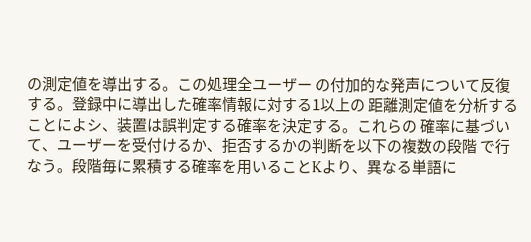の測定値を導出する。この処理全ユーザー の付加的な発声について反復する。登録中に導出した確率情報に対する1以上の 距離測定値を分析することによシ、装置は誤判定する確率を決定する。これらの 確率に基づいて、ユーザーを受付けるか、拒否するかの判断を以下の複数の段階 で行なう。段階毎に累積する確率を用いることKより、異なる単語に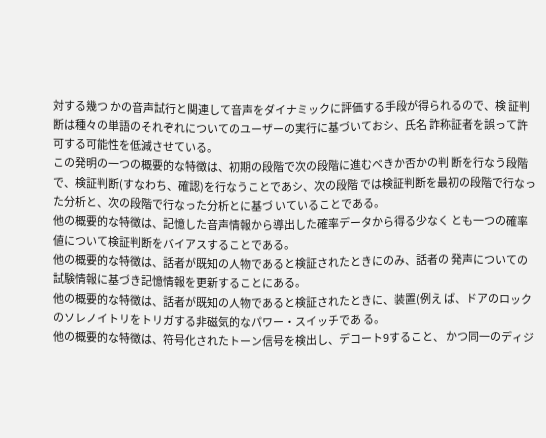対する幾つ かの音声試行と関連して音声をダイナミックに評価する手段が得られるので、検 証判断は種々の単語のそれぞれについてのユーザーの実行に基づいておシ、氏名 詐称証者を誤って許可する可能性を低減させている。
この発明の一つの概要的な特徴は、初期の段階で次の段階に進むべきか否かの判 断を行なう段階で、検証判断(すなわち、確認)を行なうことであシ、次の段階 では検証判断を最初の段階で行なった分析と、次の段階で行なった分析とに基づ いていることである。
他の概要的な特徴は、記憶した音声情報から導出した確率データから得る少なく とも一つの確率値について検証判断をバイアスすることである。
他の概要的な特徴は、話者が既知の人物であると検証されたときにのみ、話者の 発声についての試験情報に基づき記憶情報を更新することにある。
他の概要的な特徴は、話者が既知の人物であると検証されたときに、装置(例え ば、ドアのロックのソレノイトリをトリガする非磁気的なパワー・スイッチであ る。
他の概要的な特徴は、符号化されたトーン信号を検出し、デコート9すること、 かつ同一のディジ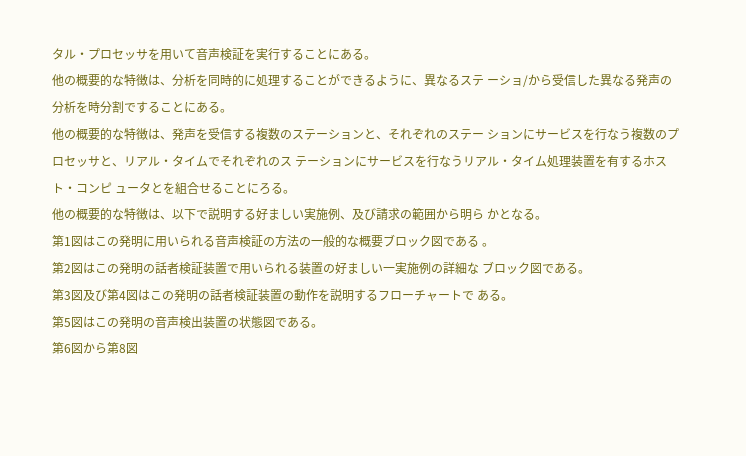タル・プロセッサを用いて音声検証を実行することにある。
他の概要的な特徴は、分析を同時的に処理することができるように、異なるステ ーショ/から受信した異なる発声の分析を時分割ですることにある。
他の概要的な特徴は、発声を受信する複数のステーションと、それぞれのステー ションにサービスを行なう複数のプロセッサと、リアル・タイムでそれぞれのス テーションにサービスを行なうリアル・タイム処理装置を有するホスト・コンピ ュータとを組合せることにろる。
他の概要的な特徴は、以下で説明する好ましい実施例、及び請求の範囲から明ら かとなる。
第1図はこの発明に用いられる音声検証の方法の一般的な概要ブロック図である 。
第2図はこの発明の話者検証装置で用いられる装置の好ましい一実施例の詳細な ブロック図である。
第3図及び第4図はこの発明の話者検証装置の動作を説明するフローチャートで ある。
第5図はこの発明の音声検出装置の状態図である。
第6図から第8図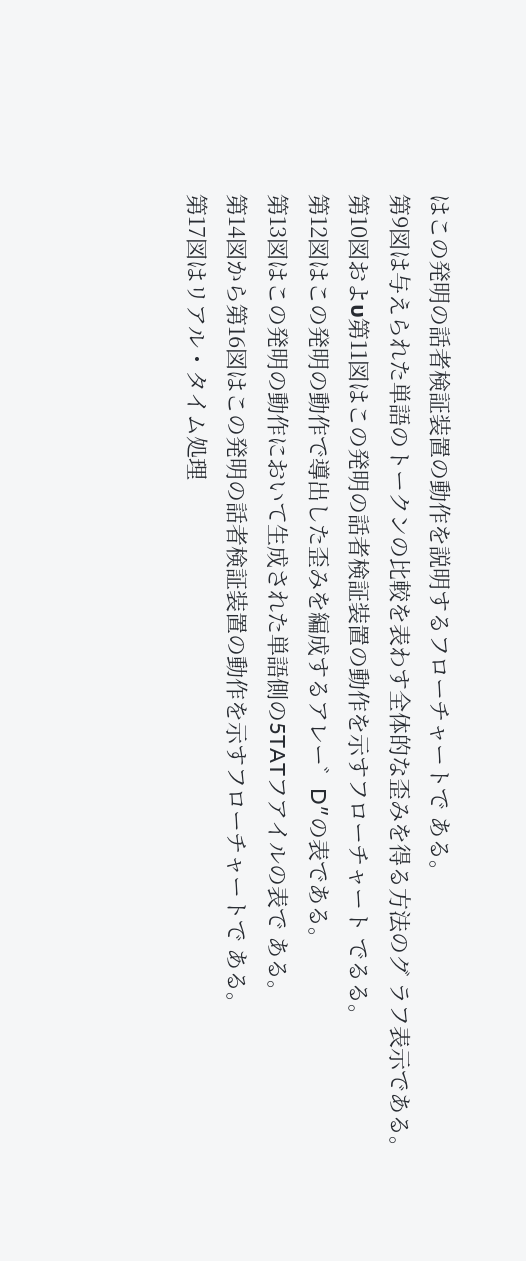はこの発明の話者検証装置の動作を説明するフローチャートで ある。
第9図は与えられた単語のトークンの比較を表わす全体的な歪みを得る方法のグ ラフ表示である。
第10図およυ第11図はこの発明の話者検証装置の動作を示すフローチャート でるる。
第12図はこの発明の動作で導出した歪みを編成するアレー゛D″の表である。
第13図はこの発明の動作において生成された単語側の5TATフアイルの表で ある。
第14図から第16図はこの発明の話者検証装置の動作を示すフローチャートで ある。
第17図はリアル・タイム処理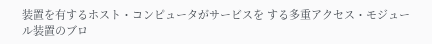装置を有するホスト・コンピュータがサービスを する多重アクセス・モジュール装置のブロ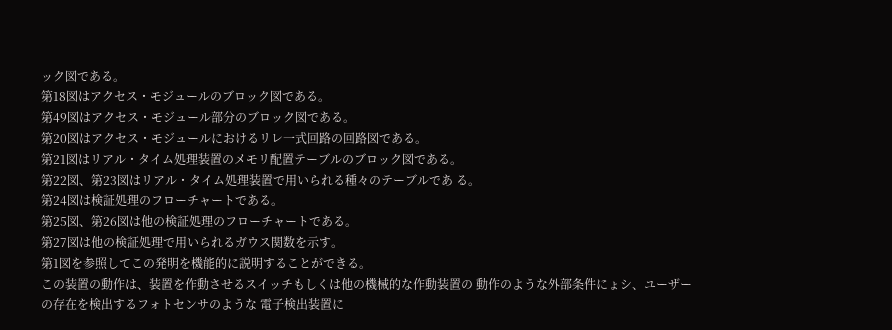ック図である。
第18図はアクセス・モジュールのブロック図である。
第49図はアクセス・モジュール部分のブロック図である。
第20図はアクセス・モジュールにおけるリレ一式回路の回路図である。
第21図はリアル・タイム処理装置のメモリ配置テーブルのブロック図である。
第22図、第23図はリアル・タイム処理装置で用いられる種々のテーブルであ る。
第24図は検証処理のフローチャートである。
第25図、第26図は他の検証処理のフローチャートである。
第27図は他の検証処理で用いられるガウス関数を示す。
第1図を参照してこの発明を機能的に説明することができる。
この装置の動作は、装置を作動させるスイッチもしくは他の機械的な作動装置の 動作のような外部条件にょシ、ユーザーの存在を検出するフォトセンサのような 電子検出装置に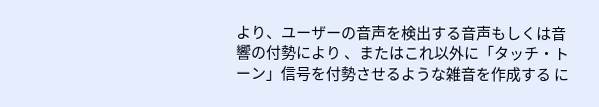より、ユーザーの音声を検出する音声もしくは音響の付勢により 、またはこれ以外に「タッチ・トーン」信号を付勢させるような雑音を作成する に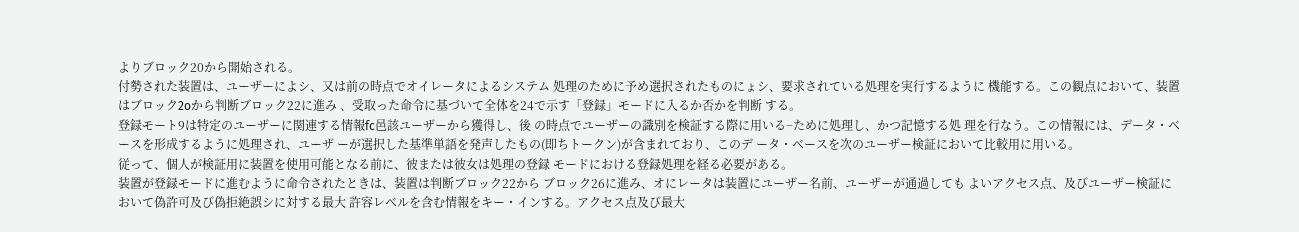よりブロック20から開始される。
付勢された装置は、ユーザーによシ、又は前の時点でオイレータによるシステム 処理のために予め選択されたものにょシ、要求されている処理を実行するように 機能する。この観点において、装置はブロック2oから判断ブロック22に進み 、受取った命令に基づいて全体を24で示す「登録」モードに入るか否かを判断 する。
登録モート9は特定のユーザーに関連する情報fc邑該ユーザーから獲得し、後 の時点でユーザーの識別を検証する際に用いる−ために処理し、かつ記憶する処 理を行なう。この情報には、データ・ベースを形成するように処理され、ユーザ ーが選択した基準単語を発声したもの(即ちトークン)が含まれており、このデ ータ・ベースを次のユーザー検証において比較用に用いる。
従って、個人が検証用に装置を使用可能となる前に、彼または彼女は処理の登録 モードにおける登録処理を経る必要がある。
装置が登録モードに進むように命令されたときは、装置は判断ブロック22から ブロック26に進み、オにレータは装置にユーザー名前、ユーザーが通過しても よいアクセス点、及びユーザー検証において偽許可及び偽拒絶誤シに対する最大 許容レベルを含む情報をキー・インする。アクセス点及び最大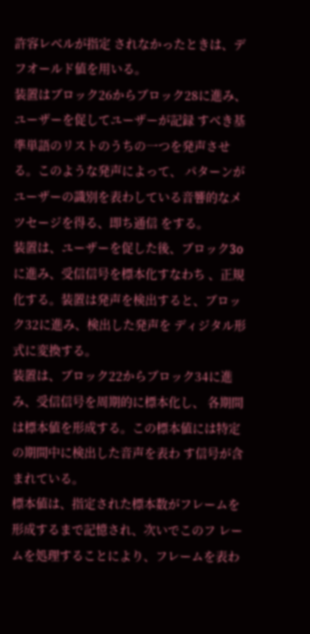許容レベルが指定 されなかったときは、デフオールド値を用いる。
装置はブロック26からブロック28に進み、ユーザーを促してユーザーが記録 すべき基準単語のリストのうちの一つを発声させる。このような発声によって、 パターンがユーザーの識別を表わしている音響的なメツセージを得る、即ち通信 をする。
装置は、ユーザーを促した後、ブロック3oに進み、受信信号を標本化すなわち 、正規化する。装置は発声を検出すると、ブロック32に進み、検出した発声を ディジタル形式に変換する。
装置は、ブロック22からブロック34に進み、受信信号を周期的に標本化し、 各期間は標本値を形成する。この標本値には特定の期間中に検出した音声を表わ す信号が含まれている。
標本値は、指定された標本数がフレームを形成するまで記憶され、次いでこのフ レームを処理することにより、フレームを表わ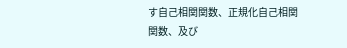す自己相関関数、正規化自己相関 関数、及び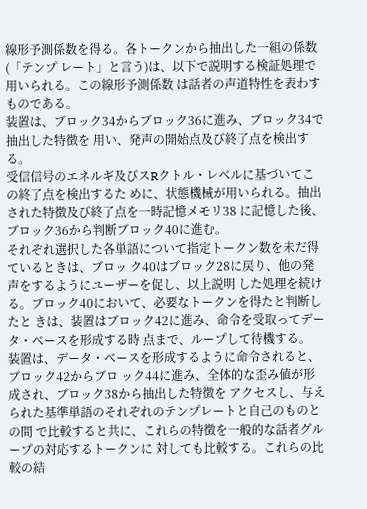線形予測係数を得る。各トークンから抽出した一組の係数(「テンプ レート」と言う)は、以下で説明する検証処理で用いられる。この線形予測係数 は話者の声道特性を表わすものである。
装置は、ブロック34からブロック36に進み、ブロック34で抽出した特徴を 用い、発声の開始点及び終了点を検出する。
受信信号のエネルギ及びスRクトル・レベルに基づいてこの終了点を検出するた めに、状態機械が用いられる。抽出された特徴及び終了点を一時記憶メモリ38 に記憶した後、ブロック36から判断ブロック40に進む。
それぞれ選択した各単語について指定トークン数を未だ得ているときは、ブロッ ク40はブロック28に戻り、他の発声をするようにユーザーを促し、以上説明 した処理を続ける。ブロック40において、必要なトークンを得たと判断したと きは、装置はブロック42に進み、命令を受取ってデータ・ベースを形成する時 点まで、ループして待機する。
装置は、データ・ベースを形成するように命令されると、ブロック42からブロ ック44に進み、全体的な歪み値が形成され、ブロック38から抽出した特徴を アクセスし、与えられた基準単語のそれぞれのテンプレートと自己のものとの間 で比較すると共に、これらの特徴を一般的な話者グループの対応するトークンに 対しても比較する。これらの比較の結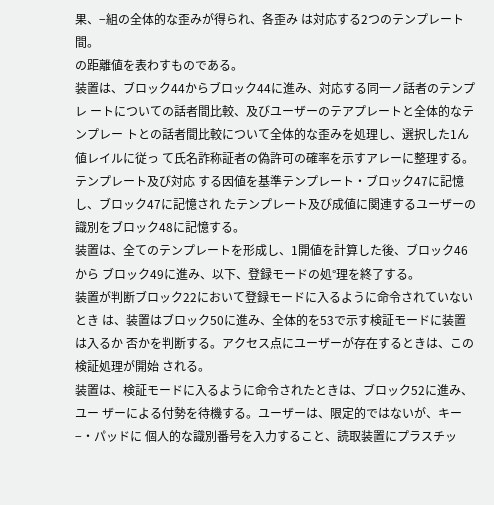果、−組の全体的な歪みが得られ、各歪み は対応する2つのテンプレート間。
の距離値を表わすものである。
装置は、ブロック44からブロック44に進み、対応する同一ノ話者のテンプレ ートについての話者間比較、及びユーザーのテアプレートと全体的なテンプレー トとの話者間比較について全体的な歪みを処理し、選択した1ん値レイルに従っ て氏名詐称証者の偽許可の確率を示すアレーに整理する。テンプレート及び対応 する因値を基準テンプレート・ブロック47に記憶し、ブロック47に記憶され たテンプレート及び成値に関連するユーザーの識別をブロック48に記憶する。
装置は、全てのテンプレートを形成し、1開値を計算した後、ブロック46から ブロック49に進み、以下、登録モードの処°理を終了する。
装置が判断ブロック22において登録モードに入るように命令されていないとき は、装置はブロック50に進み、全体的を53で示す検証モードに装置は入るか 否かを判断する。アクセス点にユーザーが存在するときは、この検証処理が開始 される。
装置は、検証モードに入るように命令されたときは、ブロック52に進み、ユー ザーによる付勢を待機する。ユーザーは、限定的ではないが、キー−・パッドに 個人的な識別番号を入力すること、読取装置にプラスチッ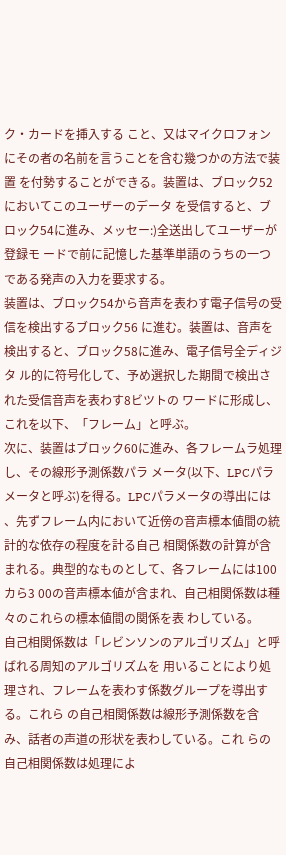ク・カードを挿入する こと、又はマイクロフォンにその者の名前を言うことを含む幾つかの方法で装置 を付勢することができる。装置は、ブロック52においてこのユーザーのデータ を受信すると、ブロック54に進み、メッセー:)全送出してユーザーが登録モ ードで前に記憶した基準単語のうちの一つである発声の入力を要求する。
装置は、ブロック54から音声を表わす電子信号の受信を検出するブロック56 に進む。装置は、音声を検出すると、ブロック58に進み、電子信号全ディジタ ル的に符号化して、予め選択した期間で検出された受信音声を表わす8ビツトの ワードに形成し、これを以下、「フレーム」と呼ぶ。
次に、装置はブロック60に進み、各フレームラ処理し、その線形予測係数パラ メータ(以下、LPCパラメータと呼ぶ)を得る。LPCパラメータの導出には 、先ずフレーム内において近傍の音声標本値間の統計的な依存の程度を計る自己 相関係数の計算が含まれる。典型的なものとして、各フレームには100カら3 00の音声標本値が含まれ、自己相関係数は種々のこれらの標本値間の関係を表 わしている。
自己相関係数は「レビンソンのアルゴリズム」と呼ばれる周知のアルゴリズムを 用いることにより処理され、フレームを表わす係数グループを導出する。これら の自己相関係数は線形予測係数を含み、話者の声道の形状を表わしている。これ らの自己相関係数は処理によ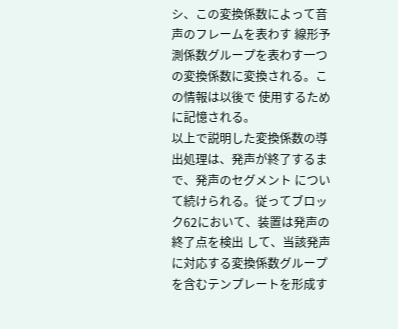シ、この変換係数によって音声のフレームを表わす 線形予測係数グループを表わす一つの変換係数に変換される。この情報は以後で 使用するために記憶される。
以上で説明した変換係数の導出処理は、発声が終了するまで、発声のセグメント について続けられる。従ってブロック62において、装置は発声の終了点を検出 して、当該発声に対応する変換係数グループを含むテンプレートを形成す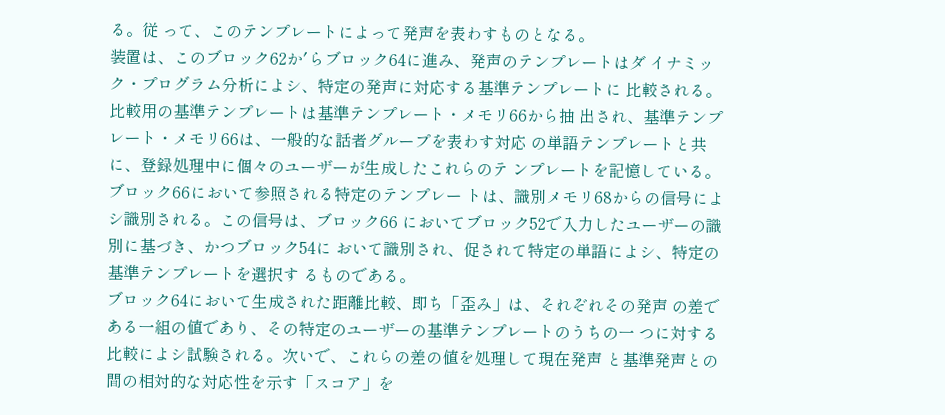る。従 って、このテンプレートによって発声を表わすものとなる。
装置は、このブロック62か′らブロック64に進み、発声のテンプレートはダ イナミック・プログラム分析によシ、特定の発声に対応する基準テンプレートに 比較される。比較用の基準テンプレートは基準テンプレート・メモリ66から抽 出され、基準テンプレート・メモリ66は、一般的な話者グループを表わす対応 の単語テンプレートと共に、登録処理中に個々のユーザーが生成したこれらのテ ンプレートを記憶している。ブロック66において参照される特定のテンプレー トは、識別メモリ68からの信号によシ識別される。この信号は、ブロック66 においてブロック52で入力したユーザーの識別に基づき、かつブロック54に おいて識別され、促されて特定の単語によシ、特定の基準テンプレートを選択す るものである。
ブロック64において生成された距離比較、即ち「歪み」は、それぞれその発声 の差である一組の値であり、その特定のユーザーの基準テンプレートのうちの一 つに対する比較によシ試験される。次いで、これらの差の値を処理して現在発声 と基準発声との間の相対的な対応性を示す「スコア」を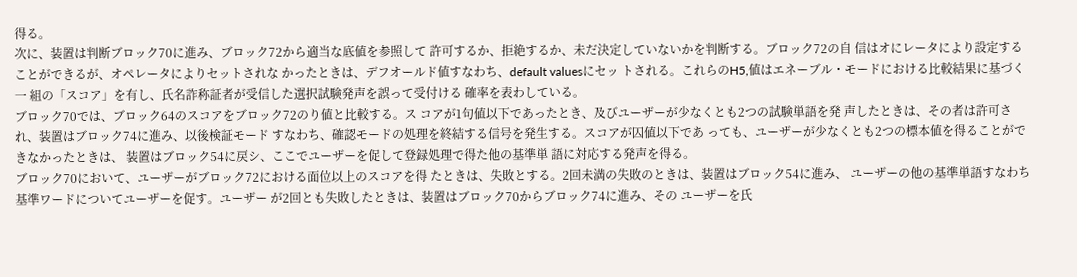得る。
次に、装置は判断ブロック70に進み、ブロック72から適当な底値を参照して 許可するか、拒絶するか、未だ決定していないかを判断する。ブロック72の自 信はオにレータにより設定することができるが、オペレータによりセットされな かったときは、デフオールド値すなわち、default valuesにセッ トされる。これらのH5,値はエネーブル・モードにおける比較結果に基づく一 組の「スコア」を有し、氏名詐称証者が受信した選択試験発声を誤って受付ける 確率を表わしている。
ブロック70では、ブロック64のスコアをブロック72のり値と比較する。ス コアが1句値以下であったとき、及びユーザーが少なくとも2つの試験単語を発 声したときは、その者は許可され、装置はブロック74に進み、以後検証モード すなわち、確認モードの処理を終結する信号を発生する。スコアが囚値以下であ っても、ユーザーが少なくとも2つの標本値を得ることができなかったときは、 装置はブロック54に戻シ、ここでユーザーを促して登録処理で得た他の基準単 語に対応する発声を得る。
ブロック70において、ユーザーがブロック72における面位以上のスコアを得 たときは、失敗とする。2回未満の失敗のときは、装置はブロック54に進み、 ユーザーの他の基準単語すなわち基準ワードについてユーザーを促す。ユーザー が2回とも失敗したときは、装置はブロック70からブロック74に進み、その ユーザーを氏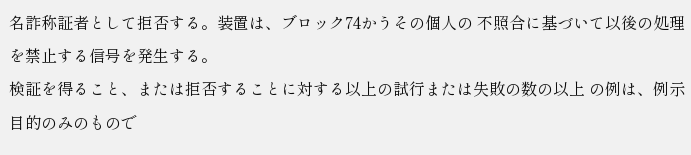名詐称証者として拒否する。装置は、ブロック74かうその個人の 不照合に基づいて以後の処理を禁止する信号を発生する。
検証を得ること、または拒否することに対する以上の試行または失敗の数の以上 の例は、例示目的のみのもので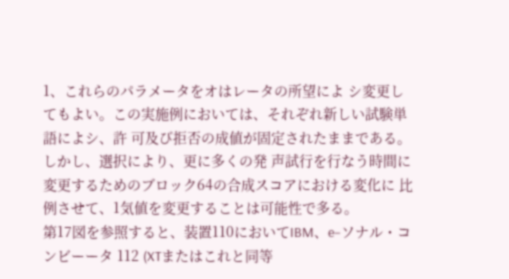1、これらのパラメータをオはレータの所望によ シ変更してもよい。この実施例においては、それぞれ新しい試験単語によシ、許 可及び拒否の成値が固定されたままである。しかし、選択により、更に多くの発 声試行を行なう時間に変更するためのブロック64の合成スコアにおける変化に 比例させて、1気値を変更することは可能性で多る。
第17図を参照すると、装置110においてIBM、e−ソナル・コンビーータ 112 (XTまたはこれと同等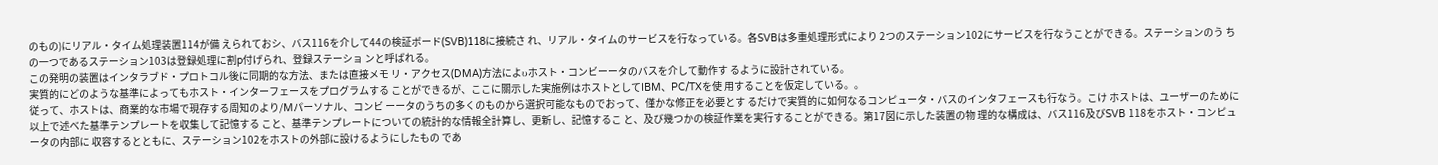のもの)にリアル・タイム処理装置114が備 えられておシ、バス116を介して44の検証ボード(SVB)118に接続さ れ、リアル・タイムのサービスを行なっている。各SVBは多重処理形式により 2つのステーション102にサービスを行なうことができる。ステーションのう ちの一つであるステーション103は登録処理に割p付げられ、登録ステーショ ンと呼ばれる。
この発明の装置はインタラブド・プロトコル後に同期的な方法、または直接メモ リ・アクセス(DMA)方法によυホスト・コンビーータのバスを介して動作す るように設計されている。
実質的にどのような基準によってもホスト・インターフェースをプログラムする ことができるが、ここに關示した実施例はホストとしてIBM、PC/TXを使 用することを仮定している。。
従って、ホストは、商業的な市場で現存する周知のより/Mパーソナル、コンビ ーータのうちの多くのものから選択可能なものでおって、僅かな修正を必要とす るだけで実質的に如何なるコンピュータ・バスのインタフェースも行なう。こけ ホストは、ユーザーのために以上で述べた基準テンプレートを収集して記憶する こと、基準テンプレートについての統計的な情報全計算し、更新し、記憶するこ と、及び幾つかの検証作業を実行することができる。第17図に示した装置の物 理的な構成は、バス116及びSVB 118をホスト・コンピュータの内部に 収容するとともに、ステーション102をホストの外部に設けるようにしたもの であ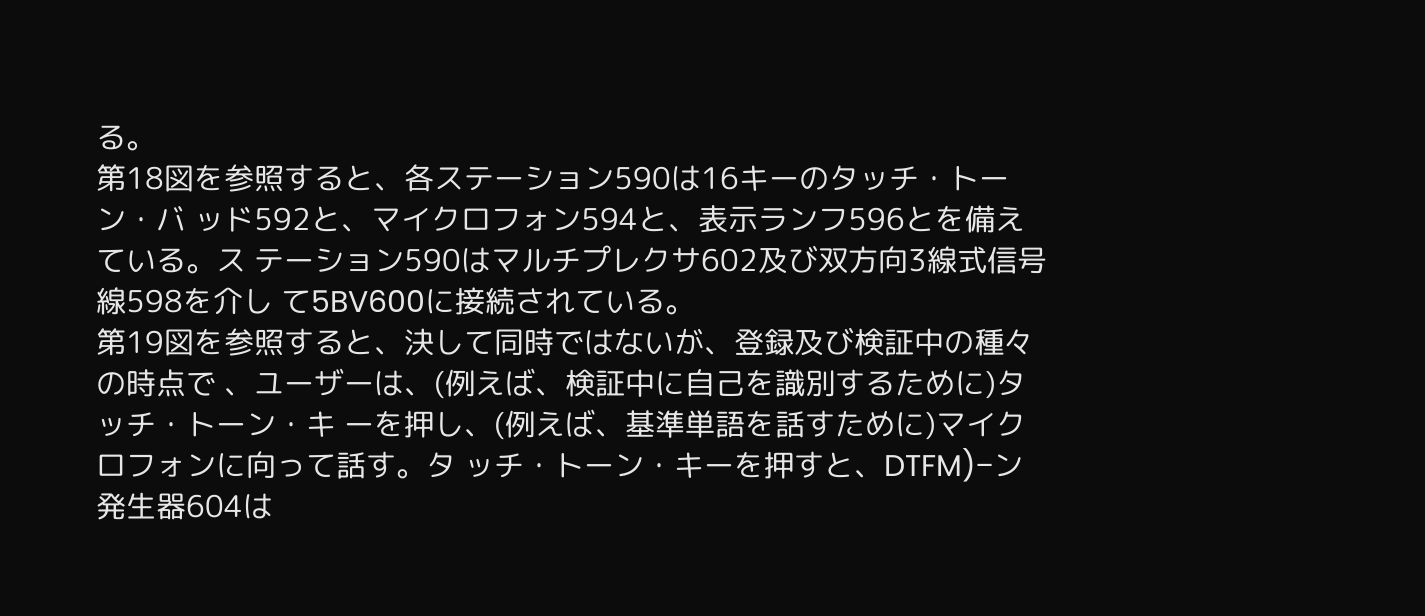る。
第18図を参照すると、各ステーション590は16キーのタッチ・トーン・バ ッド592と、マイクロフォン594と、表示ランフ596とを備えている。ス テーション590はマルチプレクサ602及び双方向3線式信号線598を介し て5BV600に接続されている。
第19図を参照すると、決して同時ではないが、登録及び検証中の種々の時点で 、ユーザーは、(例えば、検証中に自己を識別するために)タッチ・トーン・キ ーを押し、(例えば、基準単語を話すために)マイクロフォンに向って話す。タ ッチ・トーン・キーを押すと、DTFM)−ン発生器604は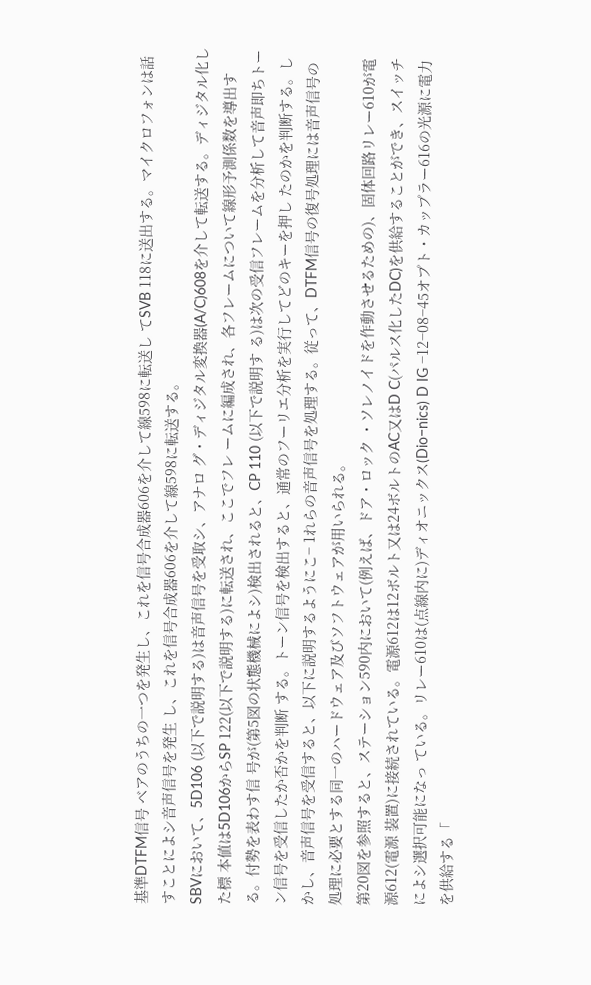基準DTFM信号 ベアのうちの一つを発生し、これを信号合成器606を介して線598に転送し てSVB 118に送出する。マイクロフォンは話すことによシ音声信号を発生 し、これを信号合成器606を介して線598に転送する。
SBVにおいて、5D106 (以下で説明する)は音声信号を受取シ、アナロ グ・ディジタル変換器(A/C)608を介して転送する。ディジタル化した標 本値は5D106からSP 122(以下で説明する)に転送され、ここでフレ ームに編成され、各フレームについて線形予測係数を導出する。付勢を表わす信 号が(第5図の状態機械によシ)検出されると、CP 110 (以下で説明す る)は次の受信フレームを分析して音声即ちトーン信号を受信したか否かを判断 する。トーン信号を検出すると、通常のフーリエ分析を実行してどのキーを押し たのかを判断する。しかし、音声信号を受信すると、以下に説明するようにこ− 1れらの音声信号を処理する。従って、DTFM信号の復号処理には音声信号の 処理に必要とする同一のハードウェア及びソフトウェアが用いられる。
第20図を参照すると、ステーション590内において(例えば、ドア・ロック ・ソレノイドを作動させるための)、固体回路リレー610が電源612(電源 装置)に接続されている。電源612は12ボルト又は24ボルトのAC又はD C(パルス化したDC)を供給することができ、スイッチによシ選択可能になっ ている。リレー610は(点線内に)ディオニックス(Dio−nics) D IG −12−08−45オプト・カップラー616の光源に電力を供給する「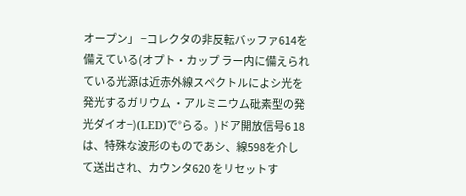オープン」 −コレクタの非反転バッファ614を備えている(オプト・カップ ラー内に備えられている光源は近赤外線スペクトルによシ光を発光するガリウム ・アルミニウム砒素型の発光ダイオ−)(LED)で°らる。)ドア開放信号6 18は、特殊な波形のものであシ、線598を介して送出され、カウンタ620 をリセットす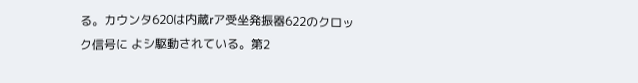る。カウンタ620は内蔵rア受坐発振器622のクロック信号に よシ駆動されている。第2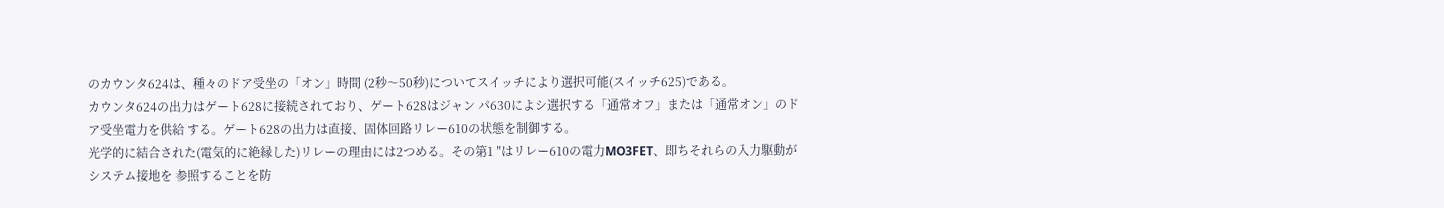のカウンタ624は、種々のドア受坐の「オン」時間 (2秒〜50秒)についてスイッチにより選択可能(スイッチ625)である。
カウンタ624の出力はゲート628に接続されており、ゲート628はジャン パ630によシ選択する「通常オフ」または「通常オン」のドア受坐電力を供給 する。ゲート628の出力は直接、固体回路リレー610の状態を制御する。
光学的に結合された(電気的に絶縁した)リレーの理由には2つめる。その第1 ″はリレー610の電力MO3FET、即ちそれらの入力駆動がシステム接地を 参照することを防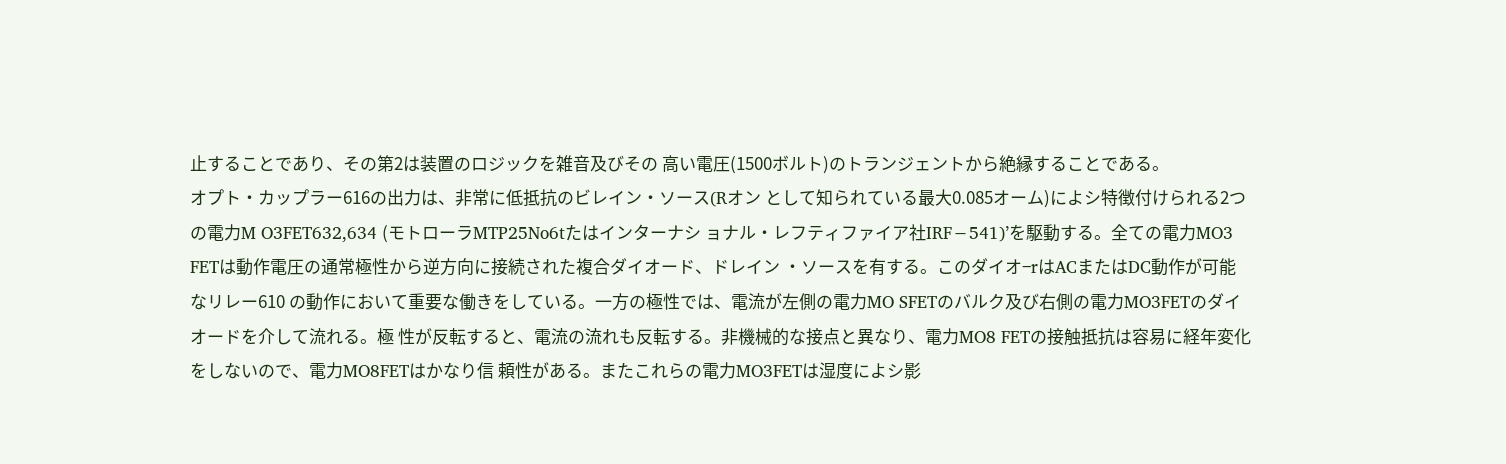止することであり、その第2は装置のロジックを雑音及びその 高い電圧(1500ボルト)のトランジェントから絶縁することである。
オプト・カップラー616の出力は、非常に低抵抗のビレイン・ソース(Rオン として知られている最大0.085オーム)によシ特徴付けられる2つの電力M O3FET632,634 (モトローラMTP25No6tたはインターナシ ョナル・レフティファイア社IRF−541)’を駆動する。全ての電力MO3 FETは動作電圧の通常極性から逆方向に接続された複合ダイオード、ドレイン ・ソースを有する。このダイオ−rはACまたはDC動作が可能なリレー610 の動作において重要な働きをしている。一方の極性では、電流が左側の電力MO SFETのバルク及び右側の電力MO3FETのダイオードを介して流れる。極 性が反転すると、電流の流れも反転する。非機械的な接点と異なり、電力MO8 FETの接触抵抗は容易に経年変化をしないので、電力MO8FETはかなり信 頼性がある。またこれらの電力MO3FETは湿度によシ影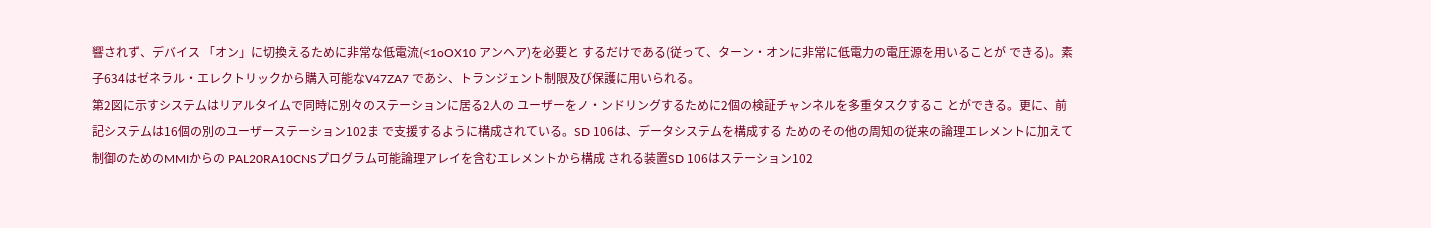響されず、デバイス 「オン」に切換えるために非常な低電流(<1oOX10 アンヘア)を必要と するだけである(従って、ターン・オンに非常に低電力の電圧源を用いることが できる)。素子634はゼネラル・エレクトリックから購入可能なV47ZA7 であシ、トランジェント制限及び保護に用いられる。
第2図に示すシステムはリアルタイムで同時に別々のステーションに居る2人の ユーザーをノ・ンドリングするために2個の検証チャンネルを多重タスクするこ とができる。更に、前記システムは16個の別のユーザーステーション102ま で支援するように構成されている。SD 106は、データシステムを構成する ためのその他の周知の従来の論理エレメントに加えて制御のためのMMIからの PAL20RA10CNSプログラム可能論理アレイを含むエレメントから構成 される装置SD 106はステーション102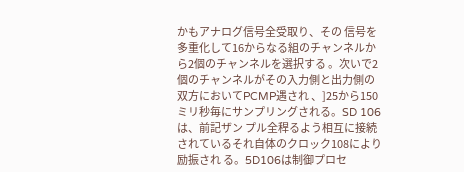かもアナログ信号全受取り、その 信号を多重化して16からなる組のチャンネルから2個のチャンネルを選択する 。次いで2個のチャンネルがその入力側と出力側の双方においてPCMP遇され 、]25から150ミリ秒毎にサンプリングされる。SD 106は、前記ザン プル全稈るよう相互に接続されているそれ自体のクロック108により励振され る。5D106は制御プロセ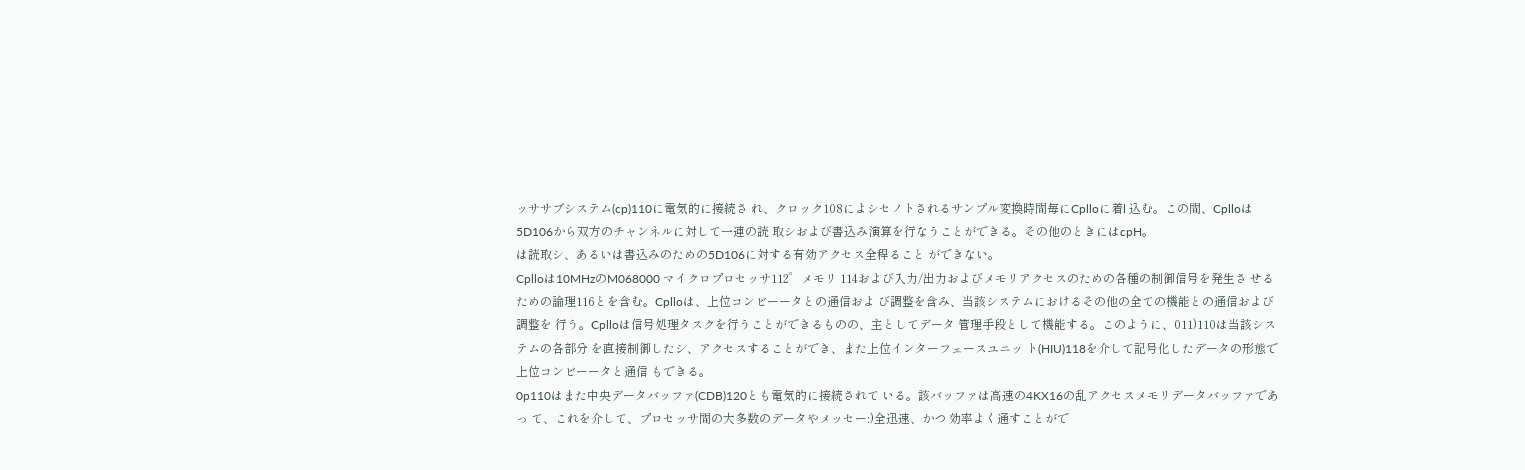ッササブシステム(cp)110に電気的に接続さ れ、クロック108によシセノトされるサンプル変換時間毎にCplloに着l 込む。この間、Cplloは5D106から双方のチャンネルに対して一連の読 取シおよび書込み演算を行なうことができる。その他のときにはcpH。
は読取シ、あるいは書込みのための5D106に対する有効アクセス全稈ること ができない。
Cplloは10MHzのM068000 マイクロプロセッサ112゜メモリ 114および入力/出力およびメモリアクセスのための各種の制御信号を発生さ せるための論理116とを含む。Cplloは、上位コンビーータとの通信およ び調整を含み、当該システムにおけるその他の全ての機能との通信および調整を 行う。Cplloは信号処理タスクを行うことができるものの、主としてデータ 管理手段として機能する。このように、011)110は当該システムの各部分 を直接制御したシ、アクセスすることができ、また上位インターフェースユニッ ト(HIU)118を介して記号化したデータの形態で上位コンビーータと通信 もできる。
0p110はまた中央データバッファ(CDB)120とも電気的に接続されて いる。該バッファは高速の4KX16の乱アクセスメモリデータバッファであっ て、これを介して、プロセッサ間の大多数のデータやメッセー:)全迅速、かつ 効率よく通すことがで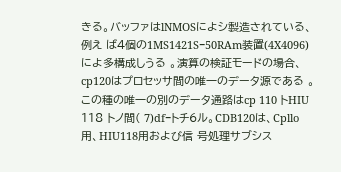きる。バッファはlNMOSによシ製造されている、例え ば4個の1MS1421S−50RAm装置(4X4096)によ多構成しうる 。演算の検証モードの場合、cp120はプロセッサ間の唯一のデータ源である 。この種の唯一の別のデータ通路はcp 110 トHIU 118 トノ間( 7)df−トチ6ル。CDB120は、Cpllo用、HIU118用および信 号処理サブシス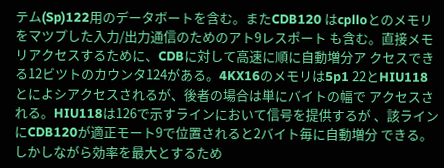テム(Sp)122用のデータボートを含む。またCDB120 はcplloとのメモリをマツプした入力/出力通信のためのアト9レスポート も含む。直接メモリアクセスするために、CDBに対して高速に順に自動増分ア クセスできる12ビツトのカウンタ124がある。4KX16のメモリは5p1 22とHIU118とによシアクセスされるが、後者の場合は単にバイトの幅で アクセスされる。HIU118は126で示すラインにおいて信号を提供するが 、該ラインにCDB120が適正モート9で位置されると2バイト毎に自動増分 できる。しかしながら効率を最大とするため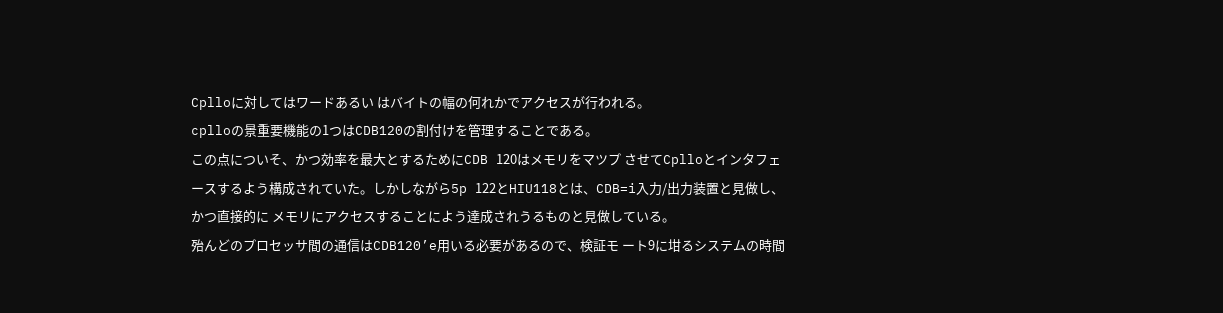Cplloに対してはワードあるい はバイトの幅の何れかでアクセスが行われる。
cplloの景重要機能の1つはCDB120の割付けを管理することである。
この点についそ、かつ効率を最大とするためにCDB 120はメモリをマツプ させてCplloとインタフェースするよう構成されていた。しかしながら5p 122とHIU118とは、CDB=i入力/出力装置と見做し、かつ直接的に メモリにアクセスすることによう達成されうるものと見做している。
殆んどのプロセッサ間の通信はCDB120’e用いる必要があるので、検証モ ート9に坩るシステムの時間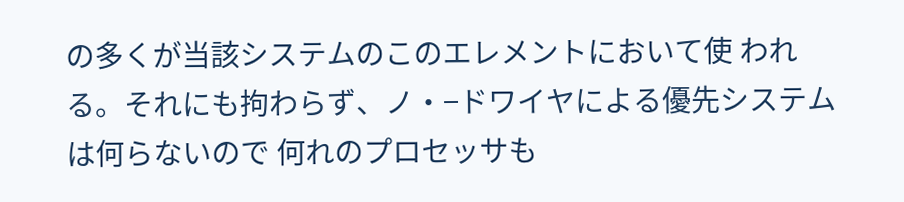の多くが当該システムのこのエレメントにおいて使 われる。それにも拘わらず、ノ・−ドワイヤによる優先システムは何らないので 何れのプロセッサも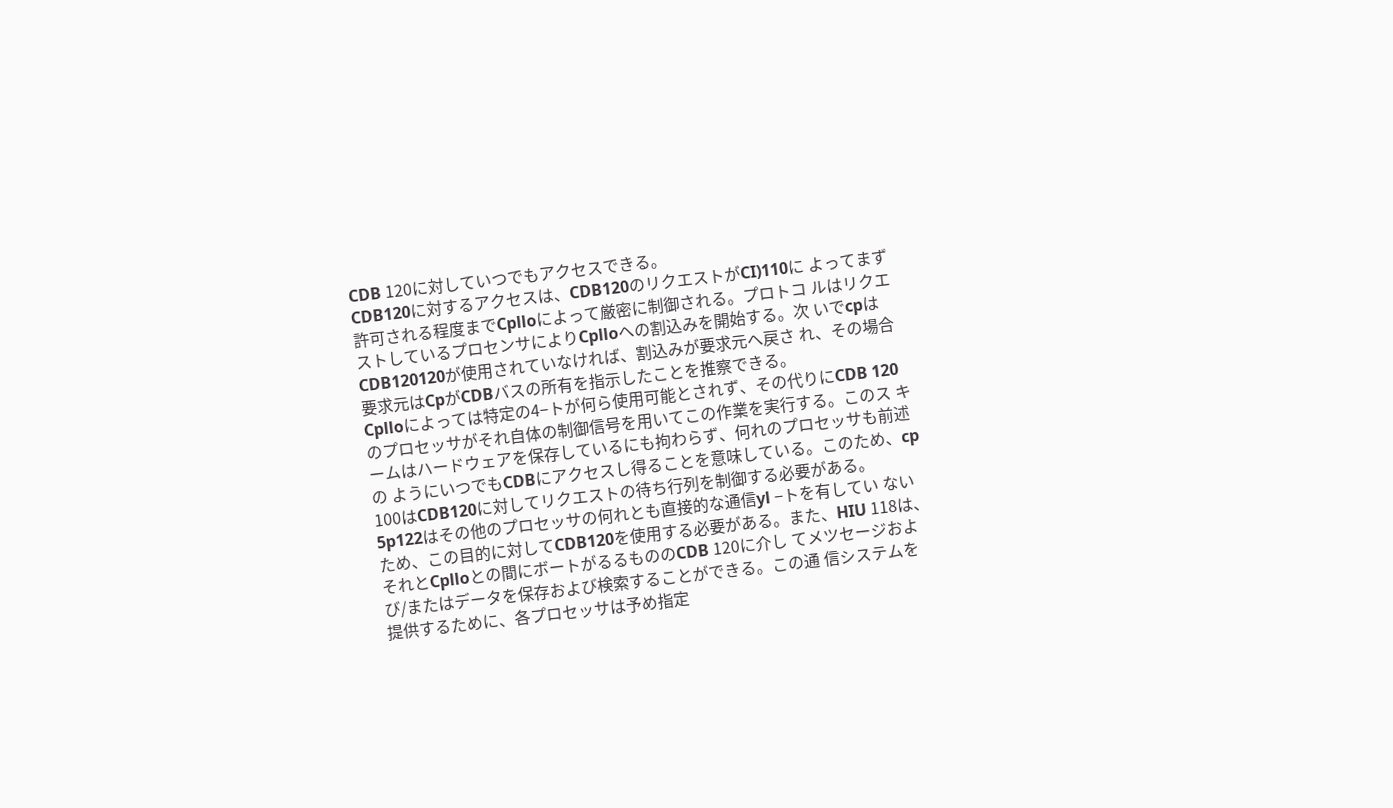CDB 120に対していつでもアクセスできる。
CDB120に対するアクセスは、CDB120のリクエストがCI)110に よってまず許可される程度までCplloによって厳密に制御される。プロトコ ルはリクエストしているプロセンサによりCplloへの割込みを開始する。次 いでcpはCDB120120が使用されていなければ、割込みが要求元へ戻さ れ、その場合要求元はCpがCDBバスの所有を指示したことを推察できる。
Cplloによっては特定の4−トが何ら使用可能とされず、その代りにCDB 120のプロセッサがそれ自体の制御信号を用いてこの作業を実行する。このス キームはハードウェアを保存しているにも拘わらず、何れのプロセッサも前述の ようにいつでもCDBにアクセスし得ることを意味している。このため、cp  100はCDB120に対してリクエストの待ち行列を制御する必要がある。
5p122はその他のプロセッサの何れとも直接的な通信yl −トを有してい ないため、この目的に対してCDB120を使用する必要がある。また、HIU 118は、それとCplloとの間にボートがるるもののCDB 120に介し てメツセージおよび/またはデータを保存および検索することができる。この通 信システムを提供するために、各プロセッサは予め指定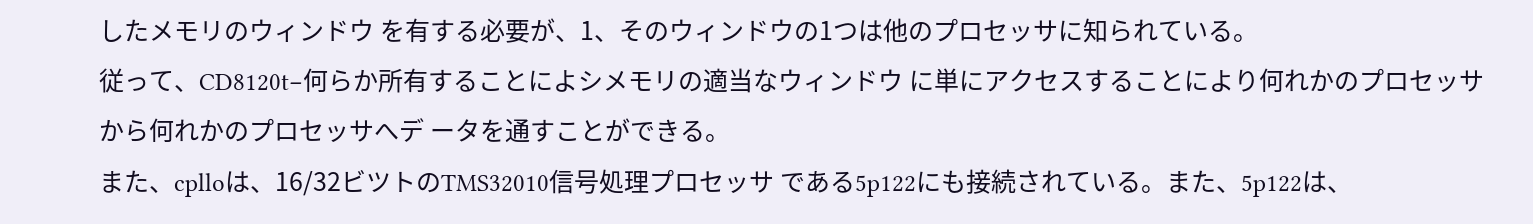したメモリのウィンドウ を有する必要が、1、そのウィンドウの1つは他のプロセッサに知られている。
従って、CD8120t−何らか所有することによシメモリの適当なウィンドウ に単にアクセスすることにより何れかのプロセッサから何れかのプロセッサへデ ータを通すことができる。
また、cplloは、16/32ビツトのTMS32010信号処理プロセッサ である5p122にも接続されている。また、5p122は、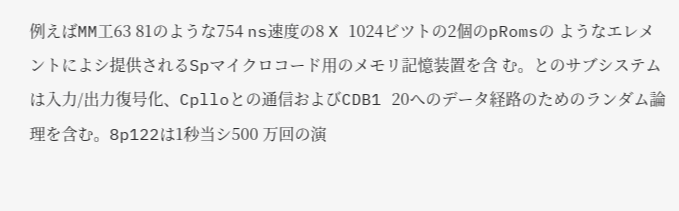例えばMM工63 81のような754 ns速度の8 X 1024ビツトの2個のpRomsの ようなエレメントによシ提供されるSpマイクロコード用のメモリ記憶装置を含 む。とのサブシステムは入力/出力復号化、Cplloとの通信およびCDB1 20へのデータ経路のためのランダム論理を含む。8p122は1秒当シ500 万回の演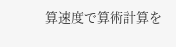算速度で算術計算を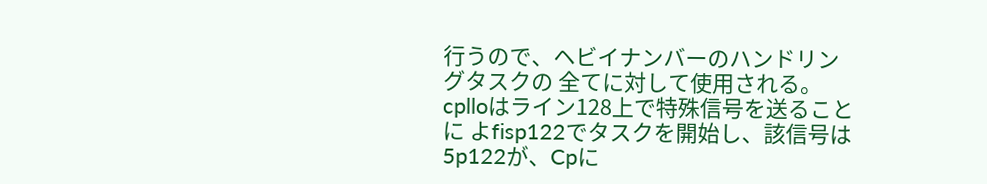行うので、ヘビイナンバーのハンドリングタスクの 全てに対して使用される。cplloはライン128上で特殊信号を送ることに よfisp122でタスクを開始し、該信号は5p122が、Cpに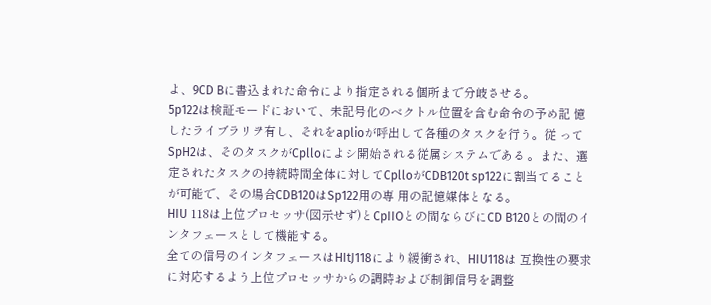よ、9CD Bに書込まれた命令により指定される個所まで分岐させる。
5p122は検証モードにおいて、未記号化のベクトル位置を含む命令の予め記 憶したライブラリヲ有し、それをaplioが呼出して各種のタスクを行う。従 ってSpH2は、そのタスクがCplloによシ開始される従属システムである 。また、選定されたタスクの持続時間全体に対してCplloがCDB120t sp122に割当てることが可能で、その場合CDB120はSp122用の専 用の記憶媒体となる。
HIU 118は上位プロセッサ(図示せず)とCpIIOとの間ならびにCD B120との間のインタフェースとして機能する。
全ての信号のインタフェースはHItJ118により緩衝され、HIU118は 互換性の要求に対応するよう上位プロセッサからの調時および制御信号を調整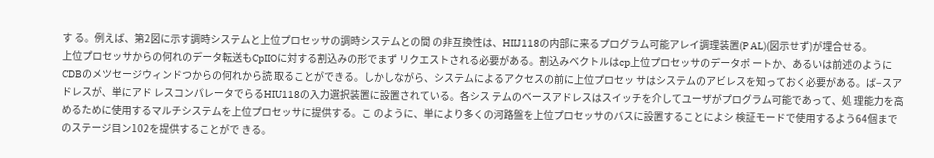す る。例えば、第2図に示す調時システムと上位プロセッサの調時システムとの間 の非互換性は、HIIJ118の内部に来るプログラム可能アレイ調理装置(P AL)(図示せず)が埋合せる。
上位プロセッサからの何れのデータ転送もCpIIOに対する割込みの形でまず リクエストされる必要がある。割込みベクトルはcp上位プロセッサのデータポ ートか、あるいは前述のようにCDBのメツセージウィンドつからの何れから読 取ることができる。しかしながら、システムによるアクセスの前に上位プロセッ サはシステムのアビレスを知っておく必要がある。ば−スアドレスが、単にアド レスコンパレータでらるHIU118の入力選択装置に設置されている。各シス テムのベースアドレスはスイッチを介してユーザがプログラム可能であって、処 理能力を高めるために使用するマルチシステムを上位プロセッサに提供する。こ のように、単により多くの河路盤を上位プロセッサのバスに設置することによシ 検証モードで使用するよう64個までのステージ目ン102を提供することがで きる。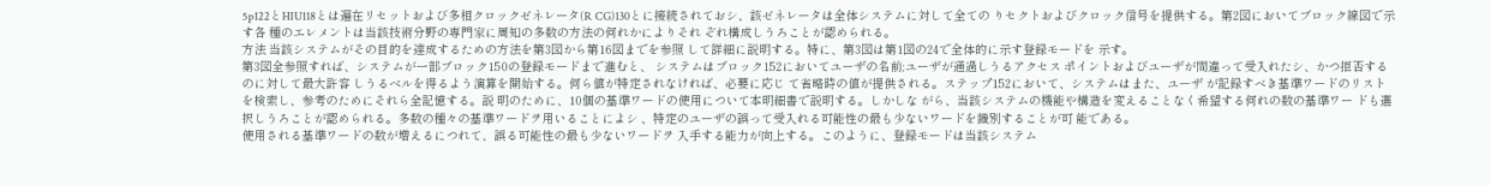5p122とHIU118とは遍在リセットおよび多相クロックゼネレータ(R CG)130とに接続されておシ、該ゼネレータは全体システムに対して全ての りセクトおよびクロック信号を提供する。第2図においてブロック線図で示す各 種のエレメントは当該技術分野の専門家に周知の多数の方法の何れかによりそれ ぞれ構成しうろことが認められる。
方法 当該システムがその目的を達成するための方法を第3図から第16図までを参照 して詳細に説明する。特に、第3図は第1図の24で全体的に示す登録モードを 示す。
第3図全参照すれば、システムが一部ブロック150の登録モードまで進むと、 システムはブロック152においてユーザの名前;ユーザが通過しうるアクセス ポイントおよびユーザが間違って受入れたシ、かつ拒否するのに対して最大許容 しうるベルを得るよう演算を開始する。何ら値が特定されなければ、必要に応じ て省略時の値が提供される。ステップ152において、システムはまた、ユーザ が記録すべき基準ワードのリストを検索し、参考のためにそれら全記憶する。説 明のために、10個の基準ワードの使用について本明細書で説明する。しかしな がら、当該システムの機能や構造を変えることなく希望する何れの数の基準ワー ドも選択しうろことが認められる。多数の種々の基準ワードヲ用いることによシ 、特定のユーザの誤って受入れる可能性の最も少ないワードを識別することが可 能である。
使用される基準ワードの数が増えるにつれて、誤る可能性の最も少ないワードヲ 入手する能力が向上する。このように、登録モードは当該システム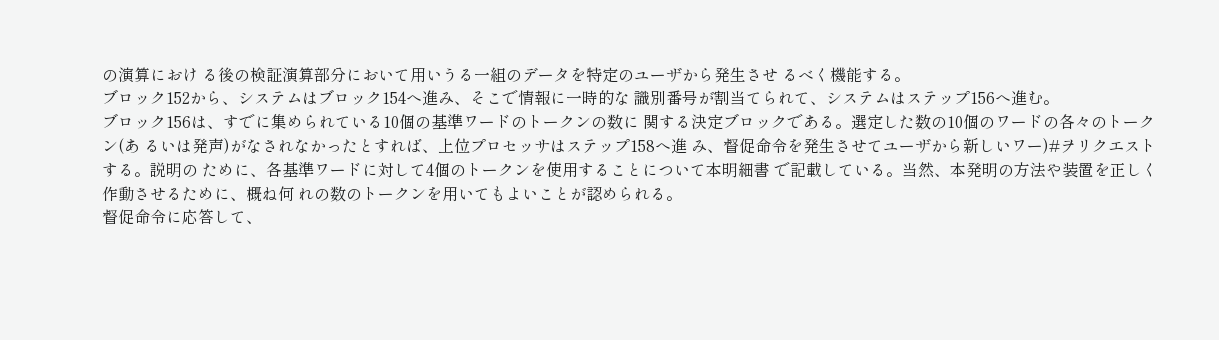の演算におけ る後の検証演算部分において用いうる一組のデータを特定のユーザから発生させ るべく機能する。
ブロック152から、システムはブロック154へ進み、そこで情報に一時的な 識別番号が割当てられて、システムはステップ156へ進む。
ブロック156は、すでに集められている10個の基準ワードのトークンの数に 関する決定ブロックである。選定した数の10個のワードの各々のトークン(あ るいは発声)がなされなかったとすれば、上位プロセッサはステップ158へ進 み、督促命令を発生させてユーザから新しいワー)#ヲリクエストする。説明の ために、各基準ワードに対して4個のトークンを使用することについて本明細書 で記載している。当然、本発明の方法や装置を正しく作動させるために、概ね何 れの数のトークンを用いてもよいことが認められる。
督促命令に応答して、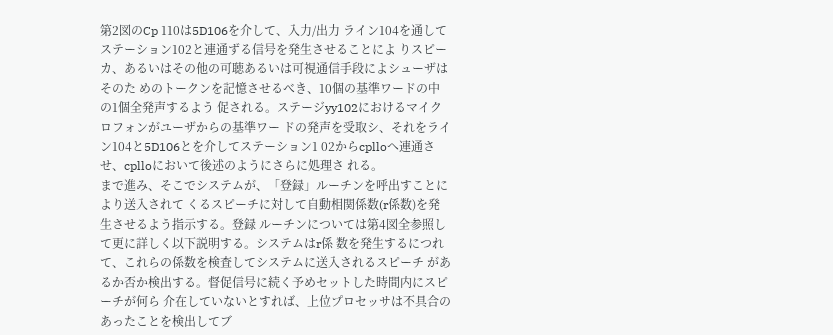第2図のCp 110は5D106を介して、入力/出力 ライン104を通してステーション102と連通ずる信号を発生させることによ りスピーカ、あるいはその他の可聴あるいは可視通信手段によシューザはそのた めのトークンを記憶させるべき、10個の基準ワードの中の1個全発声するよう 促される。ステージyy102におけるマイクロフォンがユーザからの基準ワー ドの発声を受取シ、それをライン104と5D106とを介してステーション1 02からcplloへ連通させ、cplloにおいて後述のようにさらに処理さ れる。
まで進み、そこでシステムが、「登録」ルーチンを呼出すことにより送入されて くるスピーチに対して自動相関係数(r係数)を発生させるよう指示する。登録 ルーチンについては第4図全参照して更に詳しく以下説明する。システムはr係 数を発生するにつれて、これらの係数を検査してシステムに送入されるスピーチ があるか否か検出する。督促信号に続く予めセットした時間内にスピーチが何ら 介在していないとすれば、上位プロセッサは不具合のあったことを検出してブ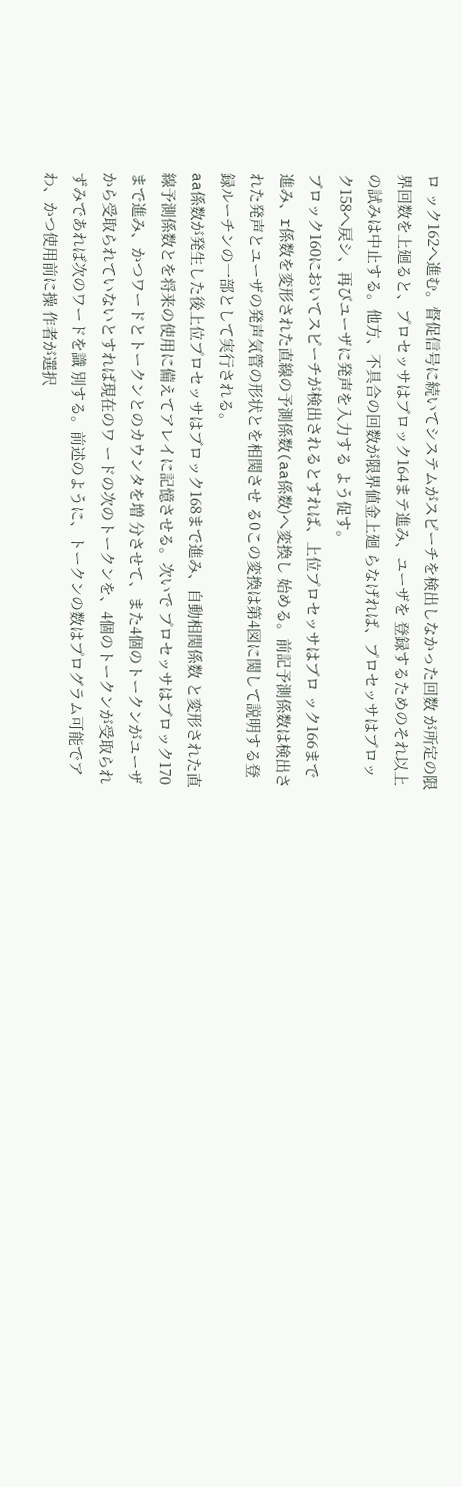ロ ック162へ進む。督促信号に続いてシステムがスピーチを検出しなかった回数 が所定の限界回数を上廻ると、プロセッサはブロック164まテ進み、ユーザを 登録するためのそれ以上の試みは中止する。他方、不具合の回数が限界値金上廻 らなげれば、プロセッサはブロック158へ戻シ、再びユーザに発声を入力する よう促す。
ブロック160においてスピーチが検出されるとすれば、上位プロセッサはブロ ック166まで進み、r係数を変形された直線の予測係数(aa係数)へ変換し 始める。前記予測係数は検出された発声とユーザの発声気管の形状とを相関させ る0この変換は第4図に関して説明する登録ルーチンの一部として実行される。
aa係数が発生した後上位プロセッサはブロック168まで進み、自動相関係数 と変形された直線予測係数とを将来の使用に備えてアレイに記憶させる。次いで プロセッサはブロック170まで進み、かつワードとトークンとのカウンタを増 分させて、また4個のトークンがユーザから受取られていないとすれば現在のワ ードの次のトークンを、4個のトークンが受取られずみであれば次のワードを識 別する。前述のように、トークンの数はプログラム可能でアわ、かつ使用前に操 作者が選択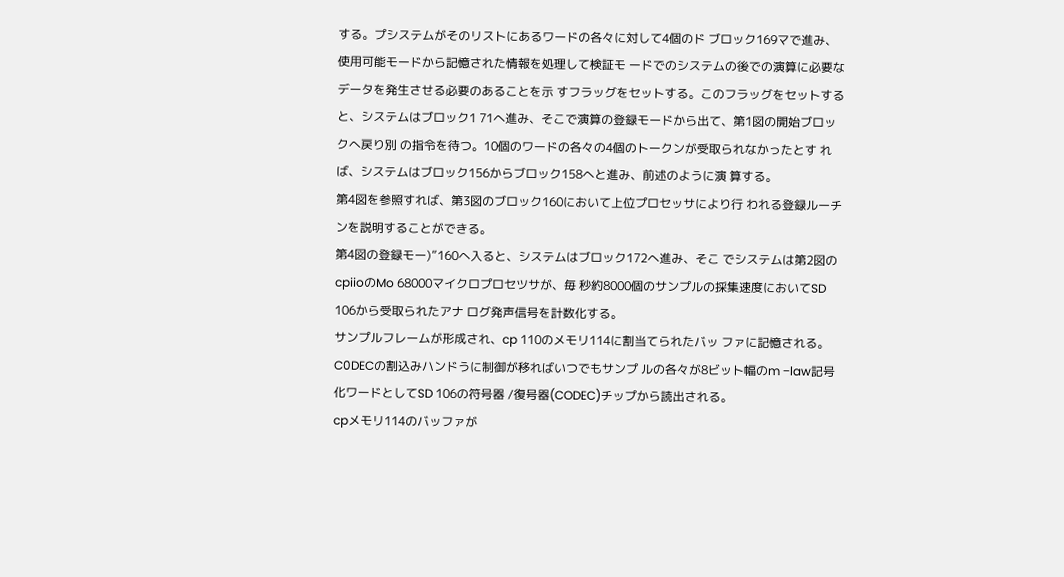する。プシステムがそのリストにあるワードの各々に対して4個のド ブロック169マで進み、使用可能モードから記憶された情報を処理して検証モ ードでのシステムの後での演算に必要なデータを発生させる必要のあることを示 すフラッグをセットする。このフラッグをセットすると、システムはブロック1 71へ進み、そこで演算の登録モードから出て、第1図の開始ブロックへ戻り別 の指令を待つ。10個のワードの各々の4個のトークンが受取られなかったとす れば、システムはブロック156からブロック158へと進み、前述のように演 算する。
第4図を参照すれば、第3図のブロック160において上位プロセッサにより行 われる登録ルーチンを説明することができる。
第4図の登録モー)”160へ入ると、システムはブロック172へ進み、そこ でシステムは第2図のcpiioのMo 68000マイクロプロセツサが、毎 秒約8000個のサンプルの採集速度においてSD 106から受取られたアナ ログ発声信号を計数化する。
サンプルフレームが形成され、cp 110のメモリ114に割当てられたバッ ファに記憶される。C0DECの割込みハンドうに制御が移ればいつでもサンプ ルの各々が8ビット幅のm −law記号化ワードとしてSD 106の符号器 /復号器(CODEC)チップから読出される。
cpメモリ114のバッファが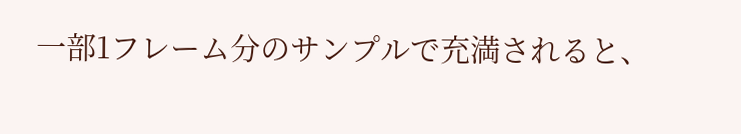一部1フレーム分のサンプルで充満されると、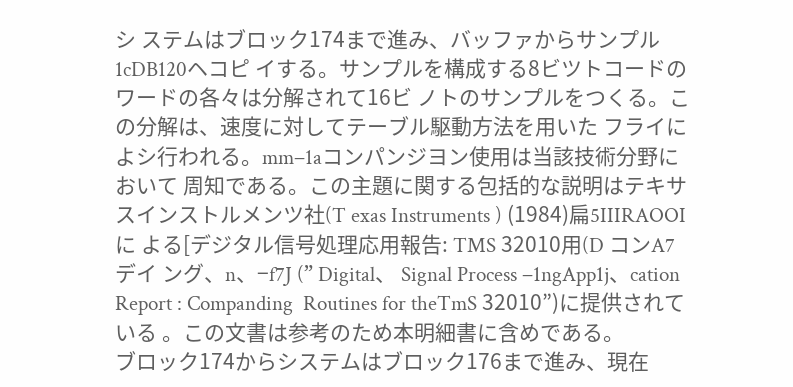シ ステムはブロック174まで進み、バッファからサンプル1cDB120ヘコピ イする。サンプルを構成する8ビツトコードのワードの各々は分解されて16ビ ノトのサンプルをつくる。この分解は、速度に対してテーブル駆動方法を用いた フライによシ行われる。mm−1aコンパンジヨン使用は当該技術分野において 周知である。この主題に関する包括的な説明はテキサスインストルメンツ社(T exas Instruments ) (1984)扁5IIIRAOOIに よる[デジタル信号処理応用報告: TMS 32010用(D コンA7デイ ング、n、−f7J (” Digital、 Signal Process −1ngApp1j、cation Report : Companding  Routines for theTmS 32010”)に提供されている 。この文書は参考のため本明細書に含めである。
ブロック174からシステムはブロック176まで進み、現在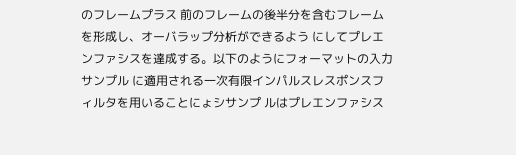のフレームプラス 前のフレームの後半分を含むフレームを形成し、オーバラップ分析ができるよう にしてプレエンファシスを達成する。以下のようにフォーマットの入力サンプル に適用される一次有限インパルスレスポンスフィルタを用いることにょシサンプ ルはプレエンファシス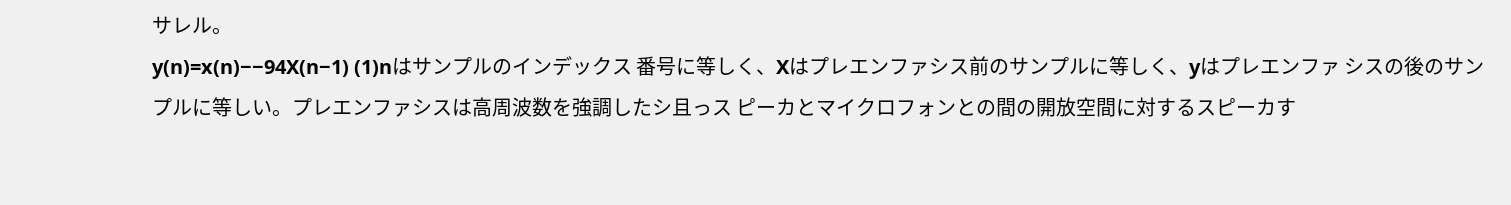サレル。
y(n)=x(n)−−94X(n−1) (1)nはサンプルのインデックス 番号に等しく、Xはプレエンファシス前のサンプルに等しく、yはプレエンファ シスの後のサンプルに等しい。プレエンファシスは高周波数を強調したシ且っス ピーカとマイクロフォンとの間の開放空間に対するスピーカす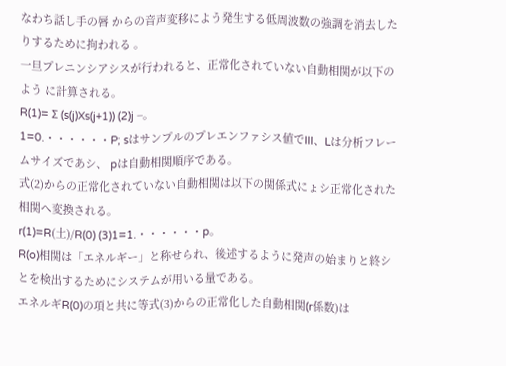なわち話し手の唇 からの音声変移によう発生する低周波数の強調を消去したりするために拘われる 。
一旦プレニンシアシスが行われると、正常化されていない自動相関が以下のよう に計算される。
R(1)= Σ (s(j)Xs(j+1)) (2)j −。
1=0.・・・・・・P; sはサンプルのプレエンファシス値でIll、Lは分析フレームサイズであシ、 pは自動相関順序である。
式(2)からの正常化されていない自動相関は以下の関係式にょシ正常化された 相関へ変換される。
r(1)=R(土)/R(0) (3)1=1.・・・・・・p。
R(o)相関は「エネルギー」と称せられ、後述するように発声の始まりと終シ とを検出するためにシステムが用いる量である。
エネルギR(0)の項と共に等式(3)からの正常化した自動相関(r係数)は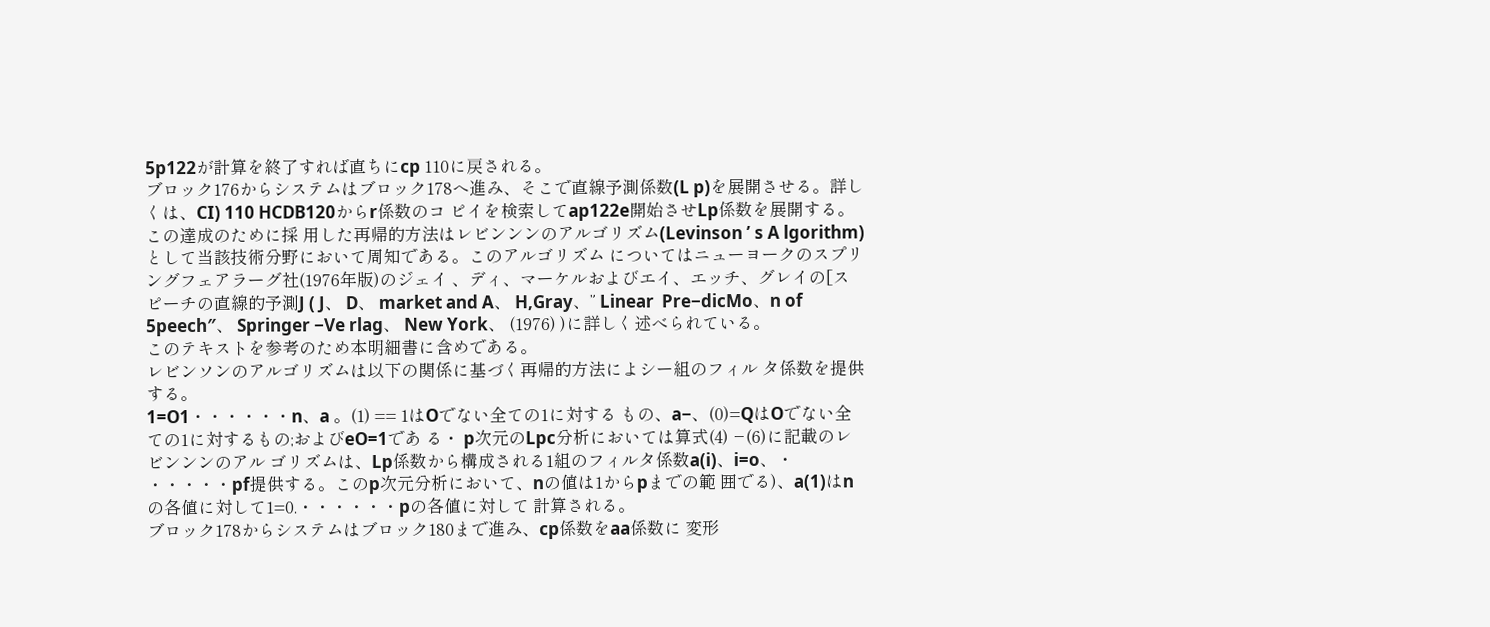5p122が計算を終了すれば直ちにcp 110に戻される。
ブロック176からシステムはブロック178へ進み、そこで直線予測係数(L p)を展開させる。詳しくは、CI) 110 HCDB120からr係数のコ ピイを検索してap122e開始させLp係数を展開する。この達成のために採 用した再帰的方法はレビンンンのアルゴリズム(Levinson ’ s A lgorithm)として当該技術分野において周知である。このアルゴリズム についてはニューヨークのスプリングフェアラーグ社(1976年版)のジェイ 、ディ、マーケルおよびエイ、エッチ、グレイの[スピーチの直線的予測J ( J、 D、 market and A、 H,Gray、” Linear  Pre−dicMo、n of 5peech″、 Springer −Ve rlag、 New York、 (1976) )に詳しく述べられている。
このテキストを参考のため本明細書に含めである。
レビンソンのアルゴリズムは以下の関係に基づく再帰的方法によシー組のフィル タ係数を提供する。
1=O1・・・・・・n、a 。(1) == 1はOでない全ての1に対する もの、a−、(0)=QはOでない全ての1に対するもの;およびeO=1であ る・ p次元のLpc分析においては算式(4) −(6)に記載のレビンンンのアル ゴリズムは、Lp係数から構成される1組のフィルタ係数a(i)、i=o、・ ・・・・・pf提供する。このp次元分析において、nの値は1からpまでの範 囲でる)、a(1)はnの各値に対して1=0.・・・・・・pの各値に対して 計算される。
ブロック178からシステムはブロック180まで進み、cp係数をaa係数に 変形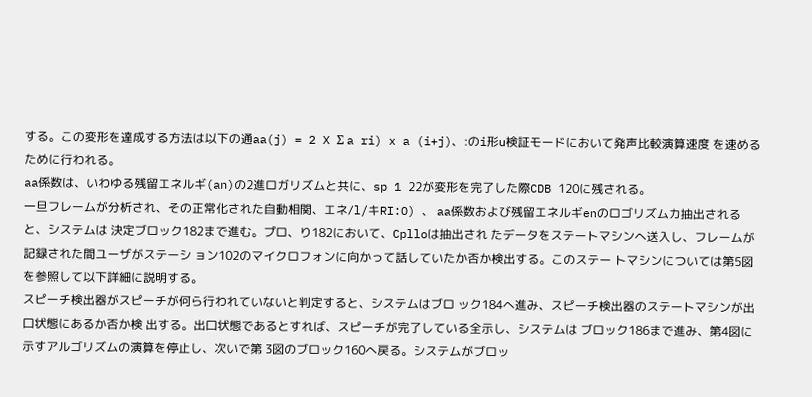する。この変形を達成する方法は以下の通aa(j) = 2 X Σ a ri) x a (i+j)、:のi形u検証モードにおいて発声比較演算速度 を速めるために行われる。
aa係数は、いわゆる残留エネルギ(an)の2進ロガリズムと共に、sp 1 22が変形を完了した際CDB 120に残される。
一旦フレームが分析され、その正常化された自動相関、エネ/l/キRI:O) 、 aa係数および残留エネルギenのロゴリズムカ抽出されると、システムは 決定ブロック182まで進む。プロ、り182において、Cplloは抽出され たデータをステートマシンへ送入し、フレームが記録された間ユーザがステーシ ョン102のマイクロフォンに向かって話していたか否か検出する。このステー トマシンについては第5図を参照して以下詳細に説明する。
スピーチ検出器がスピーチが何ら行われていないと判定すると、システムはブロ ック184へ進み、スピーチ検出器のステートマシンが出口状態にあるか否か検 出する。出口状態であるとすれば、スピーチが完了している全示し、システムは ブロック186まで進み、第4図に示すアルゴリズムの演算を停止し、次いで第 3図のブロック160へ戻る。システムがブロッ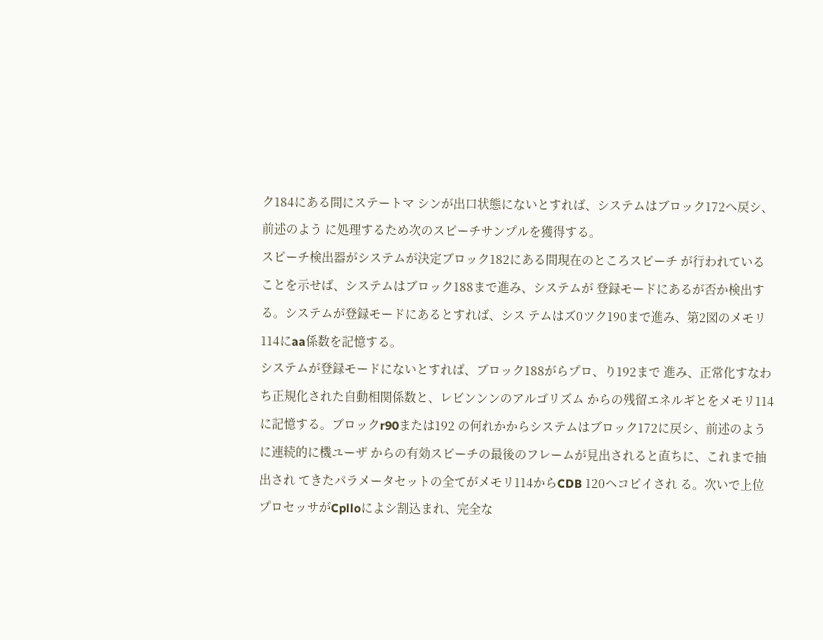ク184にある間にステートマ シンが出口状態にないとすれば、システムはブロック172へ戻シ、前述のよう に処理するため次のスピーチサンプルを獲得する。
スピーチ検出器がシステムが決定ブロック182にある間現在のところスピーチ が行われていることを示せば、システムはブロック188まで進み、システムが 登録モードにあるが否か検出する。システムが登録モードにあるとすれば、シス テムはズ0ツク190まで進み、第2図のメモリ114にaa係数を記憶する。
システムが登録モードにないとすれば、ブロック188がらプロ、り192まで 進み、正常化すなわち正規化された自動相関係数と、レビンンンのアルゴリズム からの残留エネルギとをメモリ114に記憶する。ブロックr90または192 の何れかからシステムはブロック172に戻シ、前述のように連続的に機ユーザ からの有効スピーチの最後のフレームが見出されると直ちに、これまで抽出され てきたパラメータセットの全てがメモリ114からCDB 120ヘコピイされ る。次いで上位プロセッサがCplloによシ割込まれ、完全な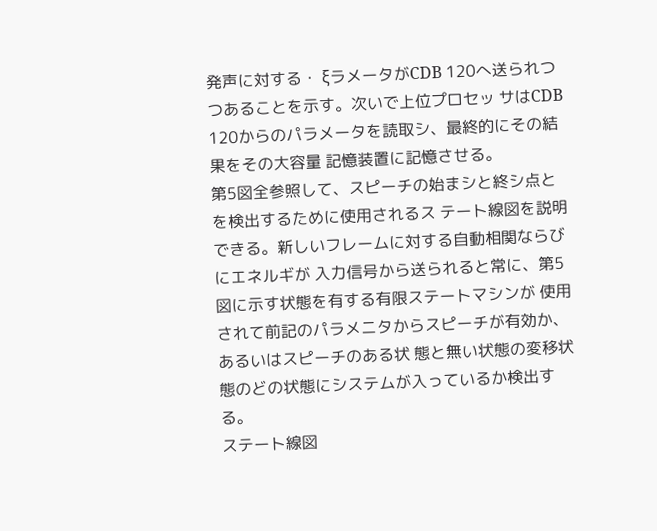発声に対する・ ξラメータがCDB 120へ送られつつあることを示す。次いで上位プロセッ サはCDB 120からのパラメータを読取シ、最終的にその結果をその大容量 記憶装置に記憶させる。
第5図全参照して、スピーチの始まシと終シ点とを検出するために使用されるス テート線図を説明できる。新しいフレームに対する自動相関ならびにエネルギが 入力信号から送られると常に、第5図に示す状態を有する有限ステートマシンが 使用されて前記のパラメニタからスピーチが有効か、あるいはスピーチのある状 態と無い状態の変移状態のどの状態にシステムが入っているか検出する。
ステート線図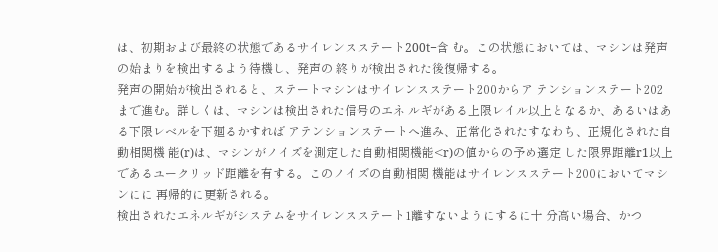は、初期および最終の状態であるサイレンスステート200t−含 む。この状態においては、マシンは発声の始まりを検出するよう待機し、発声の 終りが検出された後復帰する。
発声の開始が検出されると、ステートマシンはサイレンスステート200からア テンションステート202まで進む。詳しくは、マシンは検出された信号のエネ ルギがある上限レイル以上となるか、あるいはある下限レベルを下廻るかすれば アテンションステートへ進み、正常化されたすなわち、正規化された自動相関機 能(r)は、マシンがノイズを測定した自動相関機能<r)の値からの予め選定 した限界距離r1以上であるユークリッド距離を有する。このノイズの自動相関 機能はサイレンスステート200においてマシンにに 再帰的に更新される。
検出されたエネルギがシステムをサイレンスステート1離すないようにするに十 分高い場合、かつ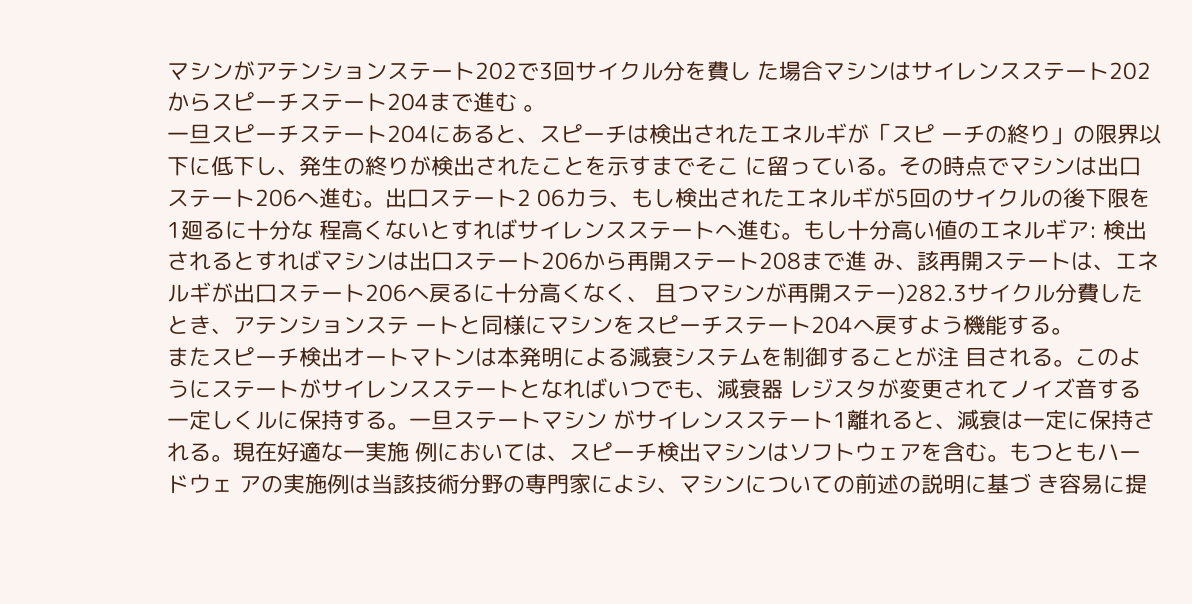マシンがアテンションステート202で3回サイクル分を費し た場合マシンはサイレンスステート202からスピーチステート204まで進む 。
一旦スピーチステート204にあると、スピーチは検出されたエネルギが「スピ ーチの終り」の限界以下に低下し、発生の終りが検出されたことを示すまでそこ に留っている。その時点でマシンは出口ステート206へ進む。出口ステート2 06カラ、もし検出されたエネルギが5回のサイクルの後下限を1廻るに十分な 程高くないとすればサイレンスステートへ進む。もし十分高い値のエネルギア: 検出されるとすればマシンは出口ステート206から再開ステート208まで進 み、該再開ステートは、エネルギが出口ステート206へ戻るに十分高くなく、 且つマシンが再開ステー)282.3サイクル分費したとき、アテンションステ ートと同様にマシンをスピーチステート204へ戻すよう機能する。
またスピーチ検出オートマトンは本発明による減衰システムを制御することが注 目される。このようにステートがサイレンスステートとなればいつでも、減衰器 レジスタが変更されてノイズ音する一定しくルに保持する。一旦ステートマシン がサイレンスステート1離れると、減衰は一定に保持される。現在好適な一実施 例においては、スピーチ検出マシンはソフトウェアを含む。もつともハードウェ アの実施例は当該技術分野の専門家によシ、マシンについての前述の説明に基づ き容易に提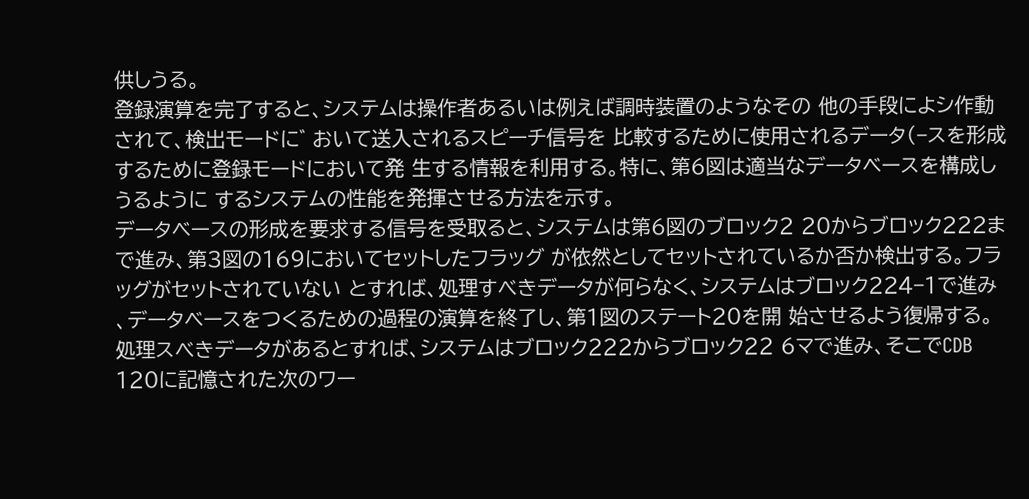供しうる。
登録演算を完了すると、システムは操作者あるいは例えば調時装置のようなその 他の手段によシ作動されて、検出モードに゛ おいて送入されるスピーチ信号を 比較するために使用されるデータ(−スを形成するために登録モードにおいて発 生する情報を利用する。特に、第6図は適当なデータベースを構成しうるように するシステムの性能を発揮させる方法を示す。
データベースの形成を要求する信号を受取ると、システムは第6図のブロック2 20からブロック222まで進み、第3図の169においてセットしたフラッグ が依然としてセットされているか否か検出する。フラッグがセットされていない とすれば、処理すべきデータが何らなく、システムはブロック224−1で進み 、データベースをつくるための過程の演算を終了し、第1図のステート20を開 始させるよう復帰する。
処理スべきデータがあるとすれば、システムはブロック222からブロック22 6マで進み、そこでCDB 120に記憶された次のワー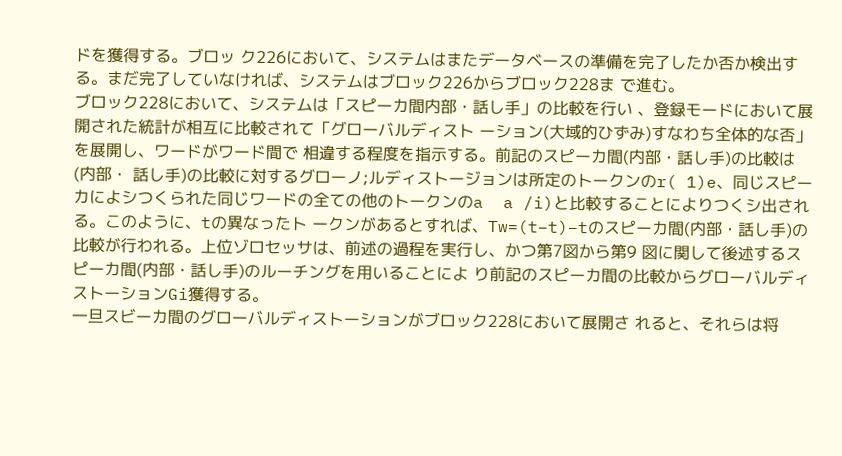ドを獲得する。ブロッ ク226において、システムはまたデータベースの準備を完了したか否か検出す る。まだ完了していなければ、システムはブロック226からブロック228ま で進む。
ブロック228において、システムは「スピーカ間内部・話し手」の比較を行い 、登録モードにおいて展開された統計が相互に比較されて「グローバルディスト ーション(大域的ひずみ)すなわち全体的な否」を展開し、ワードがワード間で 相違する程度を指示する。前記のスピーカ間(内部・話し手)の比較は(内部・ 話し手)の比較に対するグローノ;ルディストージョンは所定のトークンのr( 1)e、同じスピーカによシつくられた同じワードの全ての他のトークンのa  a /i)と比較することによりつくシ出される。このように、tの異なったト ークンがあるとすれば、Tw=(t−t)−tのスピーカ間(内部・話し手)の 比較が行われる。上位ゾロセッサは、前述の過程を実行し、かつ第7図から第9 図に関して後述するスピーカ間(内部・話し手)のルーチングを用いることによ り前記のスピーカ間の比較からグローバルディストーションGi獲得する。
一旦スビーカ間のグローバルディストーションがブロック228において展開さ れると、それらは将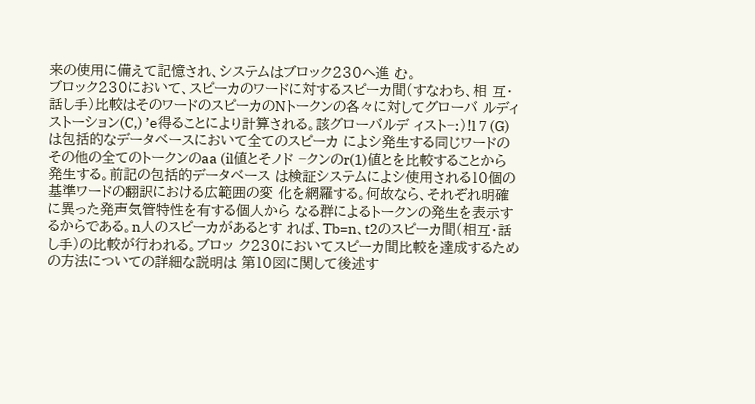来の使用に備えて記憶され、システムはブロック230へ進 む。
ブロック230において、スピーカのワードに対するスピーカ間(すなわち、相 互・話し手)比較はそのワードのスピーカのNトークンの各々に対してグローバ ルディストーション(C,) ’e得ることにより計算される。該グローバルデ ィスト−:)!l 7 (G)は包括的なデータベースにおいて全てのスピーカ によシ発生する同じワードのその他の全てのトークンのaa (il値とそノド −クンのr(1)値とを比較することから発生する。前記の包括的データベース は検証システムによシ使用される10個の基準ワードの翻訳における広範囲の変 化を網羅する。何故なら、それぞれ明確に異った発声気管特性を有する個人から なる群によるトークンの発生を表示するからである。n人のスピーカがあるとす れば、Tb=n、t2のスピーカ間(相互・話し手)の比較が行われる。ブロッ ク230においてスピーカ間比較を達成するための方法についての詳細な説明は 第10図に関して後述す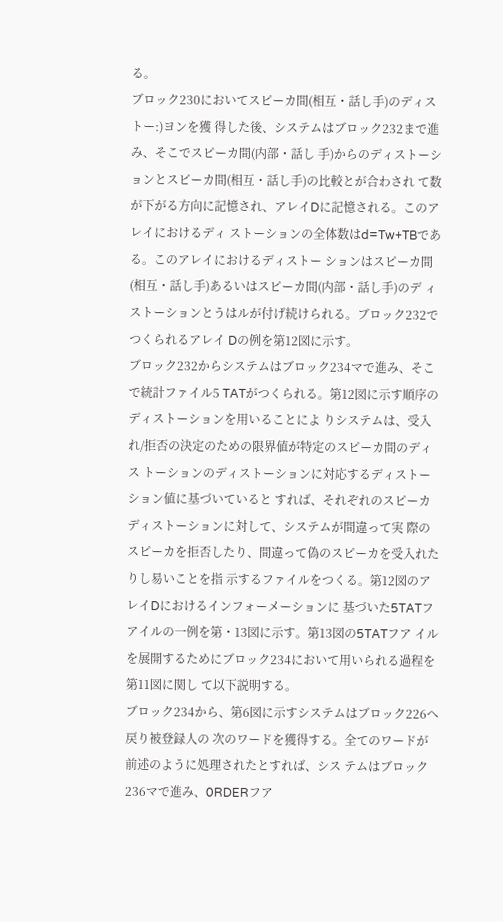る。
ブロック230においてスピーカ間(相互・話し手)のディストー:)ヨンを獲 得した後、システムはブロック232まで進み、そこでスピーカ間(内部・話し 手)からのディストーションとスピーカ間(相互・話し手)の比較とが合わされ て数が下がる方向に記憶され、アレイDに記憶される。このアレイにおけるディ ストーションの全体数はd=Tw+TBである。このアレイにおけるディストー ションはスピーカ間(相互・話し手)あるいはスピーカ間(内部・話し手)のデ ィストーションとうはルが付げ続けられる。ブロック232でつくられるアレイ Dの例を第12図に示す。
ブロック232からシステムはブロック234マで進み、そこで統計ファイル5 TATがつくられる。第12図に示す順序のディストーションを用いることによ りシステムは、受入れ/拒否の決定のための限界値が特定のスピーカ間のディス トーションのディストーションに対応するディストーション値に基づいていると すれば、それぞれのスピーカディストーションに対して、システムが間違って実 際のスピーカを拒否したり、間違って偽のスピーカを受入れたりし易いことを指 示するファイルをつくる。第12図のアレイDにおけるインフォーメーションに 基づいた5TATフアイルの一例を第・13図に示す。第13図の5TATフア イルを展開するためにブロック234において用いられる過程を第11図に関し て以下説明する。
ブロック234から、第6図に示すシステムはブロック226へ戻り被登録人の 次のワードを獲得する。全てのワードが前述のように処理されたとすれば、シス テムはブロック236マで進み、0RDERフア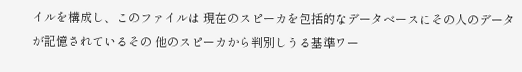イルを構成し、このファイルは 現在のスピーカを包括的なデータベースにその人のデータが記憶されているその 他のスピーカから判別しうる基準ワー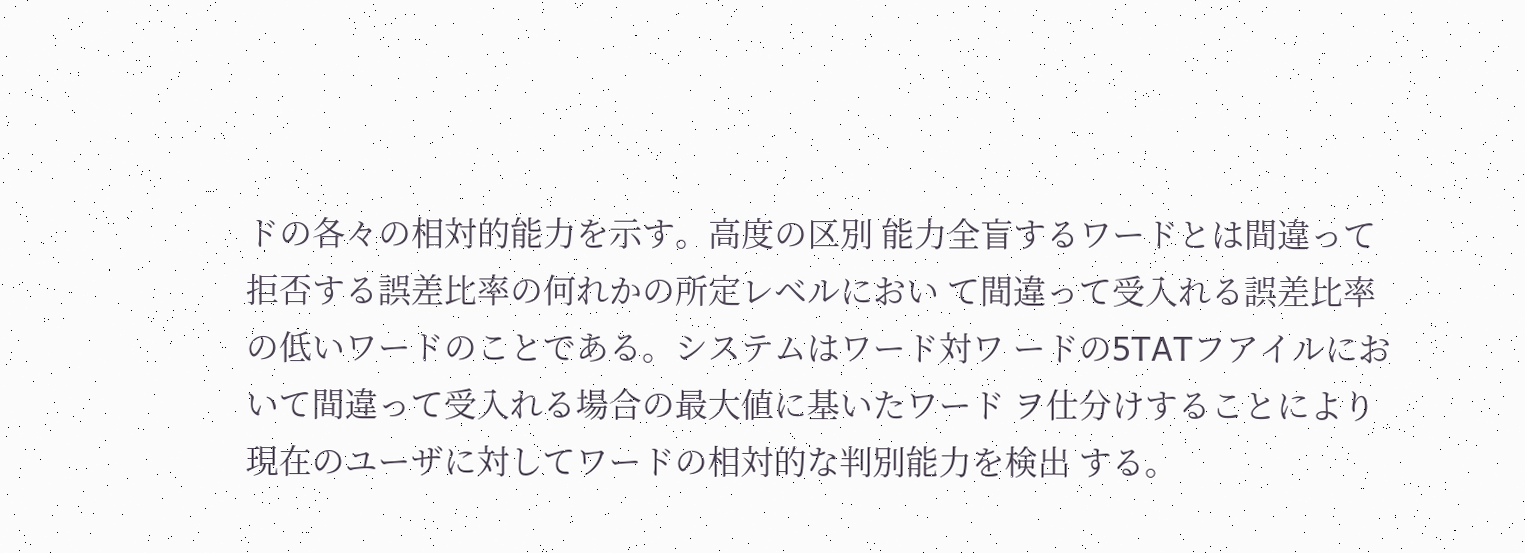ドの各々の相対的能力を示す。高度の区別 能力全盲するワードとは間違って拒否する誤差比率の何れかの所定レベルにおい て間違って受入れる誤差比率の低いワードのことである。システムはワード対ワ ードの5TATフアイルにおいて間違って受入れる場合の最大値に基いたワード ヲ仕分けすることにより現在のユーザに対してワードの相対的な判別能力を検出 する。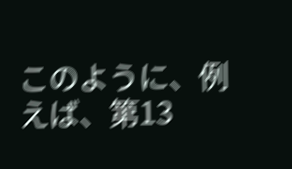このように、例えば、第13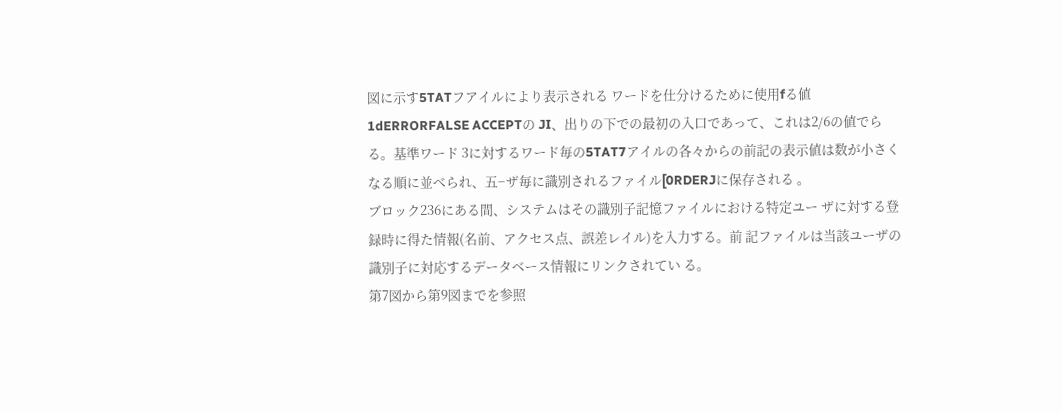図に示す5TATフアイルにより表示される ワードを仕分けるために使用fる値1dERRORFALSE ACCEPTの JI、出りの下での最初の入口であって、これは2/6の値でらる。基準ワード 3に対するワード毎の5TAT7アイルの各々からの前記の表示値は数が小さく なる順に並べられ、五−ザ毎に識別されるファイル[0RDERJに保存される 。
ブロック236にある間、システムはその識別子記憶ファイルにおける特定ユー ザに対する登録時に得た情報(名前、アクセス点、誤差レイル)を入力する。前 記ファイルは当該ユーザの識別子に対応するデータベース情報にリンクされてい る。
第7図から第9図までを参照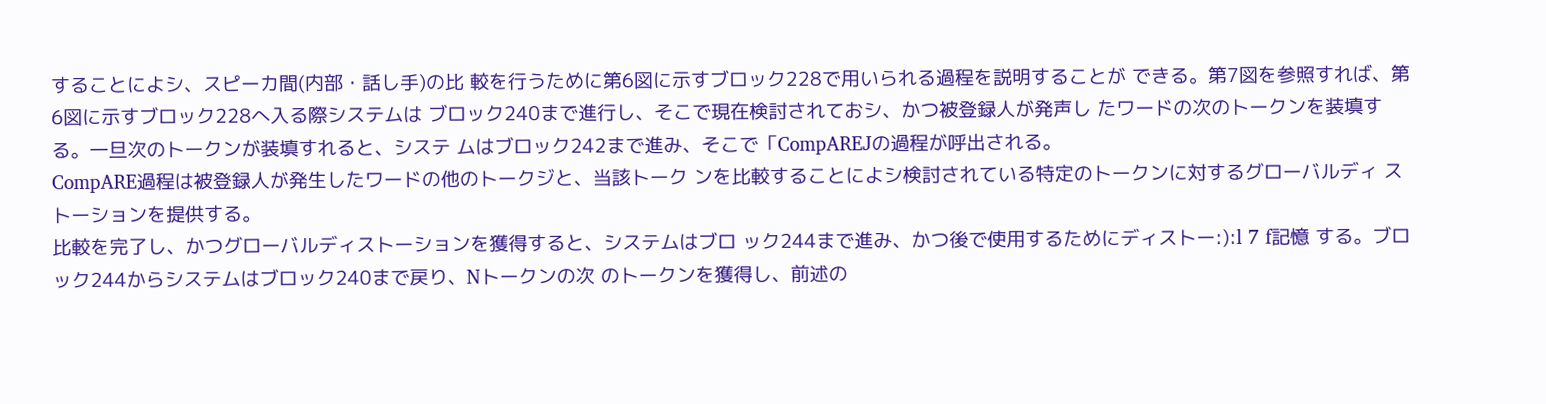することによシ、スピーカ間(内部・話し手)の比 較を行うために第6図に示すブロック228で用いられる過程を説明することが できる。第7図を参照すれば、第6図に示すブロック228へ入る際システムは ブロック240まで進行し、そこで現在検討されておシ、かつ被登録人が発声し たワードの次のトークンを装填する。一旦次のトークンが装填すれると、システ ムはブロック242まで進み、そこで「CompAREJの過程が呼出される。
CompARE過程は被登録人が発生したワードの他のトークジと、当該トーク ンを比較することによシ検討されている特定のトークンに対するグローバルディ ストーションを提供する。
比較を完了し、かつグローバルディストーションを獲得すると、システムはブロ ック244まで進み、かつ後で使用するためにディストー:):l 7 f記憶 する。ブロック244からシステムはブロック240まで戻り、Nトークンの次 のトークンを獲得し、前述の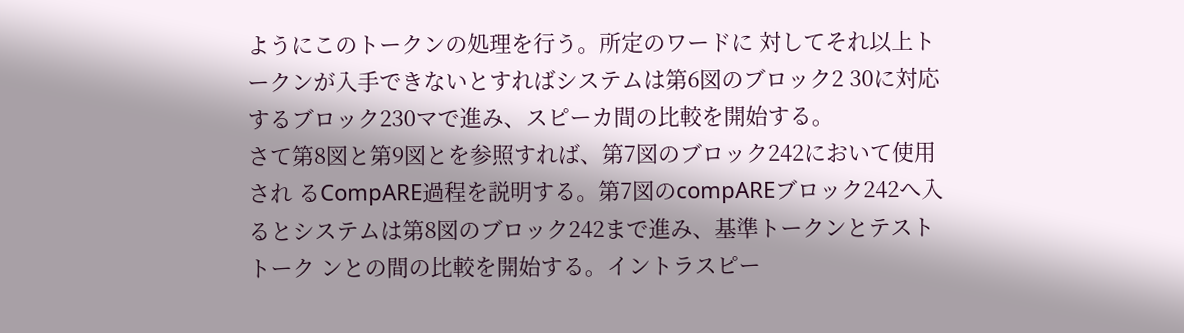ようにこのトークンの処理を行う。所定のワードに 対してそれ以上トークンが入手できないとすればシステムは第6図のブロック2 30に対応するブロック230マで進み、スピーカ間の比較を開始する。
さて第8図と第9図とを参照すれば、第7図のブロック242において使用され るCompARE過程を説明する。第7図のcompAREブロック242へ入 るとシステムは第8図のブロック242まで進み、基準トークンとテストトーク ンとの間の比較を開始する。イントラスピー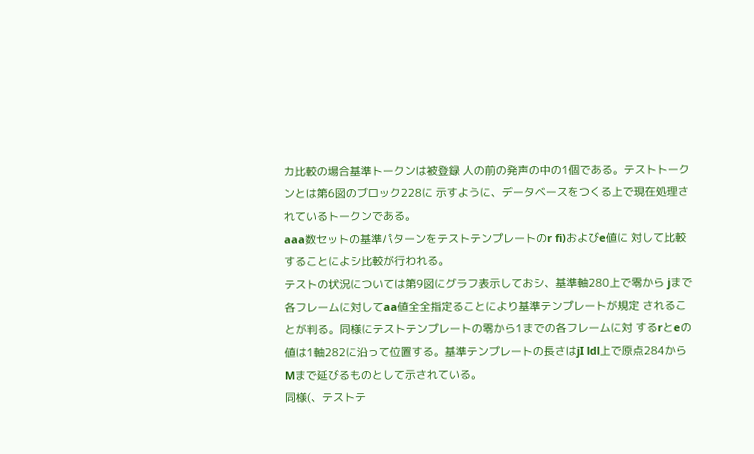カ比較の場合基準トークンは被登録 人の前の発声の中の1個である。テストトークンとは第6図のブロック228に 示すように、データベースをつくる上で現在処理されているトークンである。
aaa数セットの基準パターンをテストテンプレートのr fi)およびe値に 対して比較することによシ比較が行われる。
テストの状況については第9図にグラフ表示しておシ、基準軸280上で零から jまで各フレームに対してaa値全全指定ることにより基準テンプレートが規定 されることが判る。同様にテストテンプレートの零から1までの各フレームに対 するrとeの値は1軸282に沿って位置する。基準テンプレートの長さはjI ldl上で原点284からMまで延びるものとして示されている。
同様(、テストテ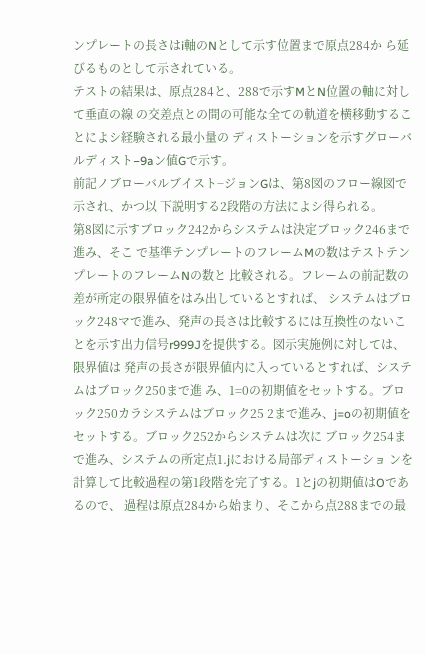ンプレートの長さはi軸のNとして示す位置まで原点284か ら延びるものとして示されている。
テストの結果は、原点284と、288で示すMとN位置の軸に対して垂直の線 の交差点との間の可能な全ての軌道を横移動することによシ経験される最小量の ディストーションを示すグローバルディスト−9aン値Gで示す。
前記ノブローバルブイスト−ジョンGは、第8図のフロー線図で示され、かつ以 下説明する2段階の方法によシ得られる。
第8図に示すブロック242からシステムは決定ブロック246まで進み、そこ で基準テンプレートのフレームMの数はテストテンプレートのフレームNの数と 比較される。フレームの前記数の差が所定の限界値をはみ出しているとすれば、 システムはブロック248マで進み、発声の長さは比較するには互換性のないこ とを示す出力信号r999Jを提供する。図示実施例に対しては、限界値は 発声の長さが限界値内に入っているとすれば、システムはブロック250まで進 み、1=0の初期値をセットする。ブロック250カラシステムはブロック25 2まで進み、j=oの初期値をセットする。ブロック252からシステムは次に ブロック254まで進み、システムの所定点1.jにおける局部ディストーショ ンを計算して比較過程の第1段階を完了する。1とjの初期値はOであるので、 過程は原点284から始まり、そこから点288までの最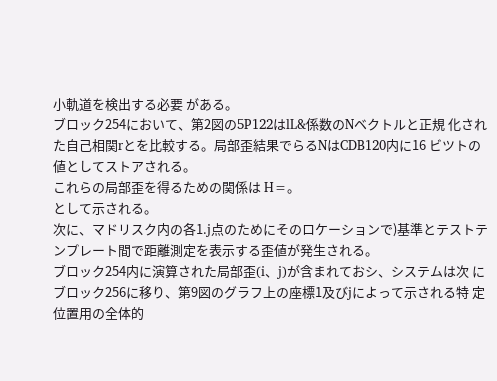小軌道を検出する必要 がある。
ブロック254において、第2図の5P122はlL&係数のNベクトルと正規 化された自己相関rとを比較する。局部歪結果でらるNはCDB120内に16 ビツトの値としてストアされる。
これらの局部歪を得るための関係は H=。
として示される。
次に、マドリスク内の各1.j点のためにそのロケーションで)基準とテストテ ンプレート間で距離測定を表示する歪値が発生される。
ブロック254内に演算された局部歪(i、j)が含まれておシ、システムは次 にブロック256に移り、第9図のグラフ上の座標1及びjによって示される特 定位置用の全体的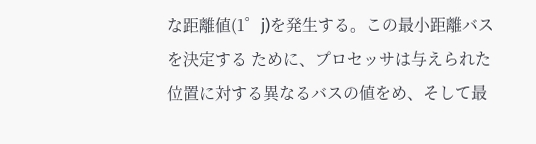な距離値(1゜j)を発生する。この最小距離バスを決定する ために、プロセッサは与えられた位置に対する異なるバスの値をめ、そして最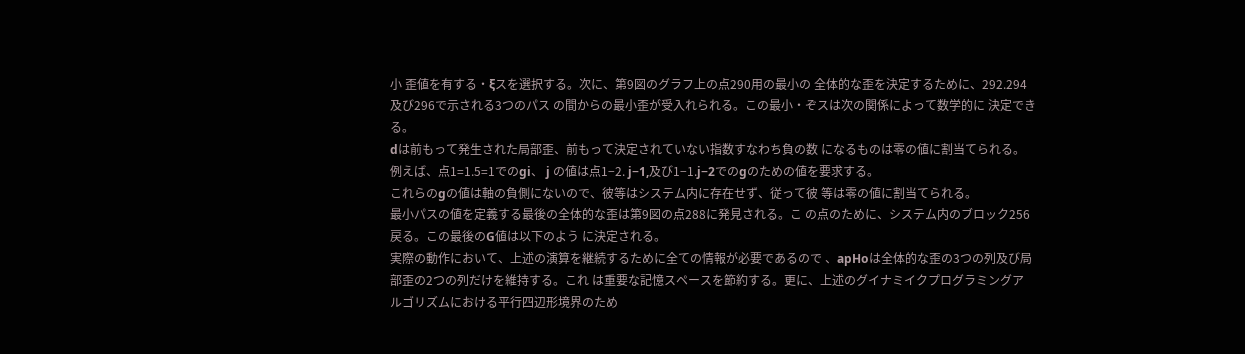小 歪値を有する・ξスを選択する。次に、第9図のグラフ上の点290用の最小の 全体的な歪を決定するために、292.294及び296で示される3つのパス の間からの最小歪が受入れられる。この最小・ぞスは次の関係によって数学的に 決定できる。
dは前もって発生された局部歪、前もって決定されていない指数すなわち負の数 になるものは零の値に割当てられる。例えば、点1=1.5=1でのgi、 j の値は点1−2. j−1,及び1−1.j−2でのgのための値を要求する。
これらのgの値は軸の負側にないので、彼等はシステム内に存在せず、従って彼 等は零の値に割当てられる。
最小パスの値を定義する最後の全体的な歪は第9図の点288に発見される。こ の点のために、システム内のブロック256戻る。この最後のG値は以下のよう に決定される。
実際の動作において、上述の演算を継続するために全ての情報が必要であるので 、apHoは全体的な歪の3つの列及び局部歪の2つの列だけを維持する。これ は重要な記憶スペースを節約する。更に、上述のグイナミイクプログラミングア ルゴリズムにおける平行四辺形境界のため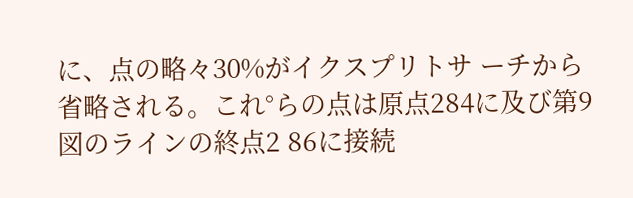に、点の略々30%がイクスプリトサ ーチから省略される。これ°らの点は原点284に及び第9図のラインの終点2 86に接続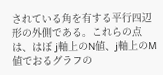されている角を有する平行四辺形の外側である。これらの点は、はぼ j軸上のN値、j軸上のM値でおるグラフの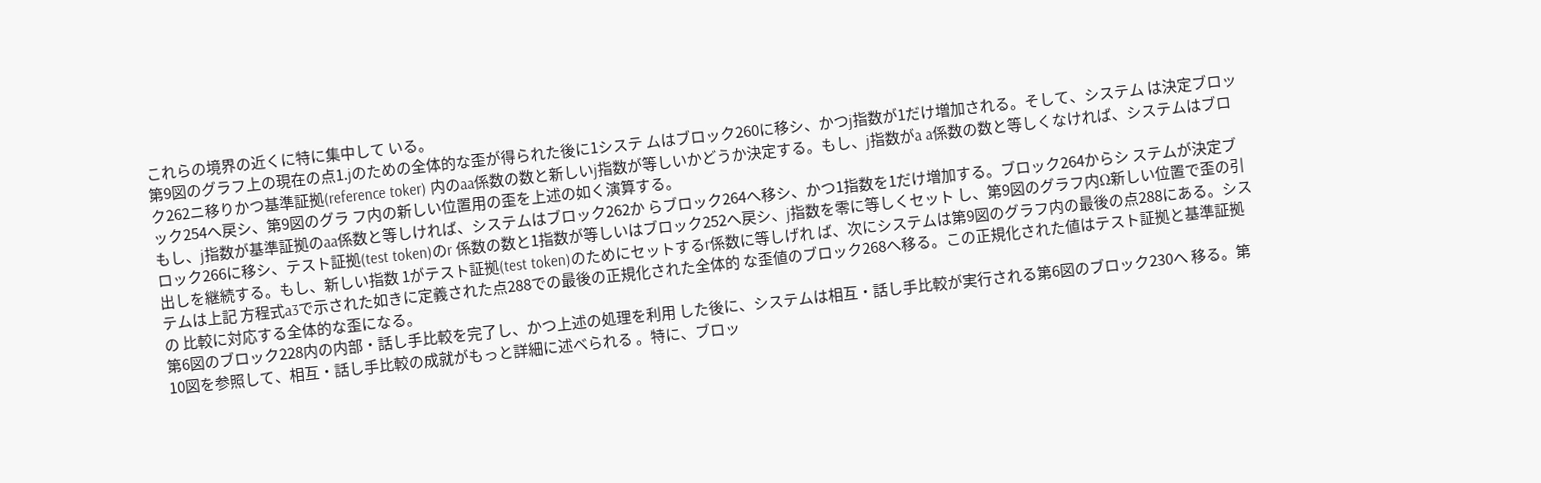これらの境界の近くに特に集中して いる。
第9図のグラフ上の現在の点1.jのための全体的な歪が得られた後に1システ ムはブロック260に移シ、かつj指数が1だけ増加される。そして、システム は決定ブロック262ニ移りかつ基準証拠(reference toker) 内のaa係数の数と新しいj指数が等しいかどうか決定する。もし、j指数がa a係数の数と等しくなければ、システムはブロック254へ戻シ、第9図のグラ フ内の新しい位置用の歪を上述の如く演算する。
もし、j指数が基準証拠のaa係数と等しければ、システムはブロック262か らブロック264へ移シ、かつ1指数を1だけ増加する。ブロック264からシ ステムが決定ブロック266に移シ、テスト証拠(test token)のr 係数の数と1指数が等しいはブロック252へ戻シ、j指数を零に等しくセット し、第9図のグラフ内Ω新しい位置で歪の引出しを継続する。もし、新しい指数 1がテスト証拠(test token)のためにセットするr係数に等しげれ ば、次にシステムは第9図のグラフ内の最後の点288にある。システムは上記 方程式a3で示された如きに定義された点288での最後の正規化された全体的 な歪値のブロック268へ移る。この正規化された値はテスト証拠と基準証拠の 比較に対応する全体的な歪になる。
第6図のブロック228内の内部・話し手比較を完了し、かつ上述の処理を利用 した後に、システムは相互・話し手比較が実行される第6図のブロック230へ 移る。第10図を参照して、相互・話し手比較の成就がもっと詳細に述べられる 。特に、ブロッ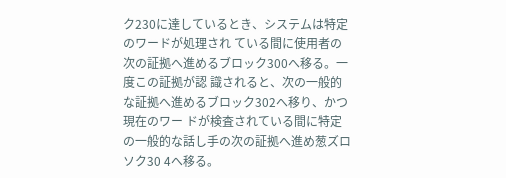ク230に達しているとき、システムは特定のワードが処理され ている間に使用者の次の証拠へ進めるブロック300へ移る。一度この証拠が認 識されると、次の一般的な証拠へ進めるブロック302へ移り、かつ現在のワー ドが検査されている間に特定の一般的な話し手の次の証拠へ進め葱ズロソク30 4へ移る。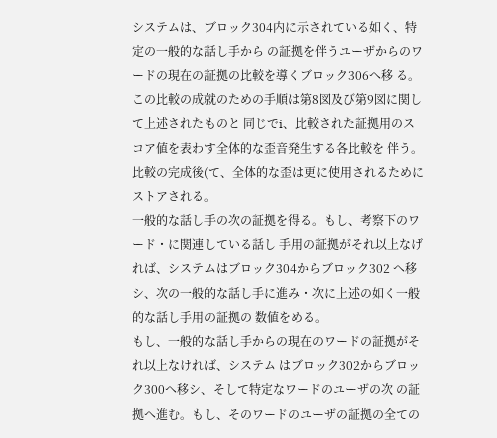システムは、ブロック304内に示されている如く、特定の一般的な話し手から の証拠を伴うユーザからのワードの現在の証拠の比較を導くブロック306へ移 る。この比較の成就のための手順は第8図及び第9図に関して上述されたものと 同じでi、比較された証拠用のスコア値を表わす全体的な歪音発生する各比較を 伴う。比較の完成後(て、全体的な歪は更に使用されるためにストアされる。
一般的な話し手の次の証拠を得る。もし、考察下のワード・に関連している話し 手用の証拠がそれ以上なげれば、システムはブロック304からブロック302 へ移シ、次の一般的な話し手に進み・次に上述の如く一般的な話し手用の証拠の 数値をめる。
もし、一般的な話し手からの現在のワードの証拠がそれ以上なければ、システム はブロック302からブロック300へ移シ、そして特定なワードのユーザの次 の証拠へ進む。もし、そのワードのユーザの証拠の全ての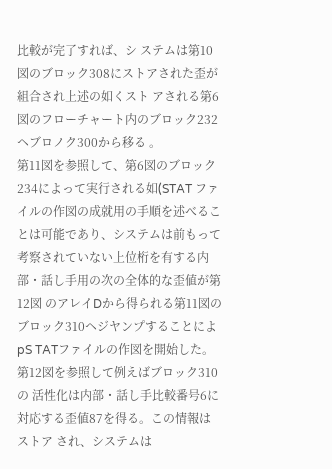比較が完了すれば、シ ステムは第10図のブロック308にストアされた歪が組合され上述の如くスト アされる第6図のフローチャート内のブロック232ヘブロノク300から移る 。
第11図を参照して、第6図のブロック234によって実行される如(STAT ファイルの作図の成就用の手順を述べることは可能であり、システムは前もって 考察されていない上位桁を有する内部・話し手用の次の全体的な歪値が第12図 のアレイDから得られる第11図のブロック310ヘジヤンプすることによpS TATファイルの作図を開始した。第12図を参照して例えばブロック310の 活性化は内部・話し手比較番号6に対応する歪値87を得る。この情報はストア され、システムは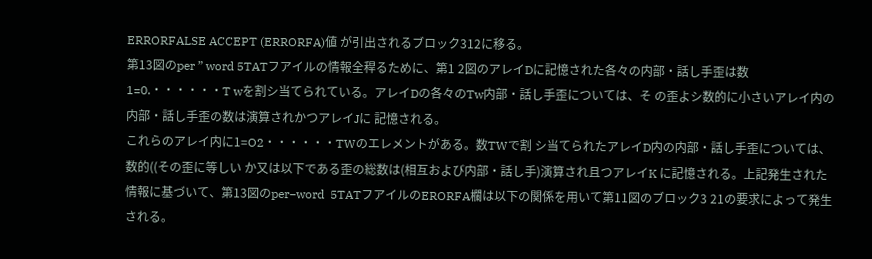ERRORFALSE ACCEPT (ERRORFA)値 が引出されるブロック312に移る。
第13図のper ” word 5TATフアイルの情報全稈るために、第1 2図のアレイDに記憶された各々の内部・話し手歪は数1=0.・・・・・・T wを割シ当てられている。アレイDの各々のTw内部・話し手歪については、そ の歪よシ数的に小さいアレイ内の内部・話し手歪の数は演算されかつアレイJに 記憶される。
これらのアレイ内に1=O2・・・・・・TWのエレメントがある。数TWで割 シ当てられたアレイD内の内部・話し手歪については、数的((その歪に等しい か又は以下である歪の総数は(相互および内部・話し手)演算され且つアレイK に記憶される。上記発生された情報に基づいて、第13図のper−word  5TATフアイルのERORFA欄は以下の関係を用いて第11図のブロック3 21の要求によって発生される。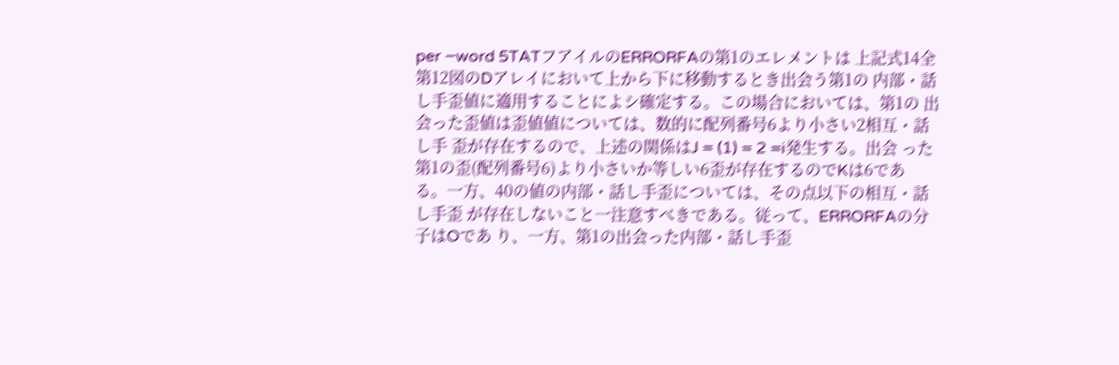per −word 5TATフアイルのERRORFAの第1のエレメントは 上記式14全第12図のDアレイにおいて上から下に移動するとき出会う第1の 内部・話し手歪値に適用することによシ確定する。この場合においては、第1の 出会った歪値は歪値値については、数的に配列番号6より小さい2相互・話し手 歪が存在するので、上述の関係はJ = (1) = 2 =i発生する。出会 った第1の歪(配列番号6)より小さいか等しい6歪が存在するのでKは6であ る。一方、40の値の内部・話し手歪については、その点以下の相互・話し手歪 が存在しないこと一注意すべきである。従って、ERRORFAの分子はOであ り、一方、第1の出会った内部・話し手歪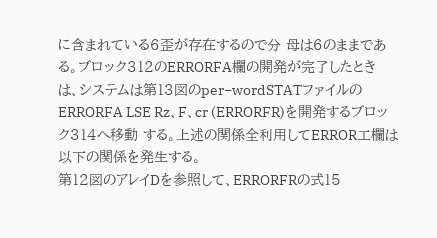に含まれている6歪が存在するので分 母は6のままである。ブロック312のERRORFA欄の開発が完了したとき は、システムは第13図のper−wordSTATファイルのERRORFA LSE Rz、F、cr (ERRORFR)を開発するブロック314へ移動 する。上述の関係全利用してERROR工欄は以下の関係を発生する。
第12図のアレイDを参照して、ERRORFRの式15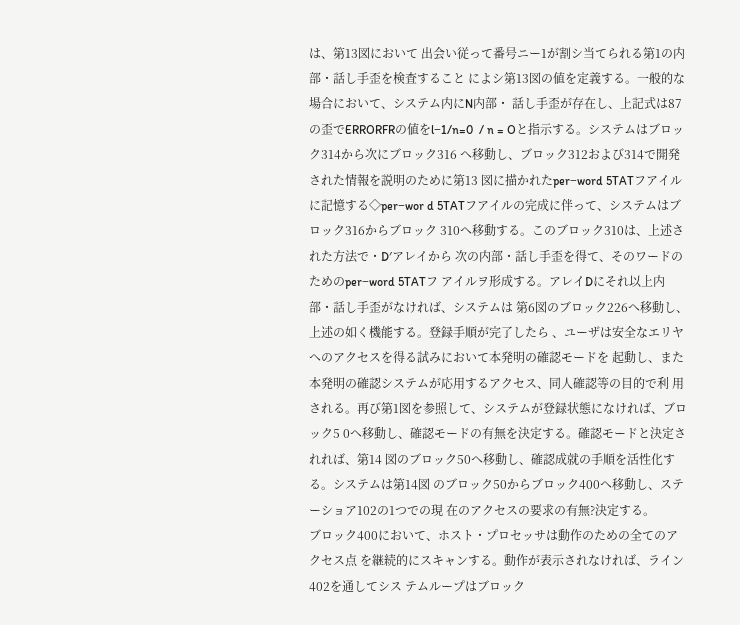は、第13図において 出会い従って番号ニー1が割シ当てられる第1の内部・話し手歪を検査すること によシ第13図の値を定義する。一般的な場合において、システム内にN内部・ 話し手歪が存在し、上記式は87の歪でERRORFRの値をl−1/n=0  / n = Oと指示する。システムはブロック314から次にブロック316 へ移動し、ブロック312および314で開発された情報を説明のために第13 図に描かれたper−word 5TATフアイルに記憶する◇per−wor d 5TATフアイルの完成に伴って、システムはブロック316からブロック 310へ移動する。このブロック310は、上述された方法で・D′アレイから 次の内部・話し手歪を得て、そのワードのためのper−word 5TATフ アイルヲ形成する。アレイDにそれ以上内部・話し手歪がなければ、システムは 第6図のブロック226へ移動し、上述の如く機能する。登録手順が完了したら 、ユーザは安全なエリヤへのアクセスを得る試みにおいて本発明の確認モードを 起動し、また本発明の確認システムが応用するアクセス、同人確認等の目的で利 用される。再び第1図を参照して、システムが登録状態になければ、ブロック5 0へ移動し、確認モードの有無を決定する。確認モードと決定されれば、第14 図のブロック50へ移動し、確認成就の手順を活性化する。システムは第14図 のブロック50からブロック400へ移動し、ステーショア102の1つでの現 在のアクセスの要求の有無?決定する。
ブロック400において、ホスト・プロセッサは動作のための全てのアクセス点 を継続的にスキャンする。動作が表示されなければ、ライン402を通してシス テムループはブロック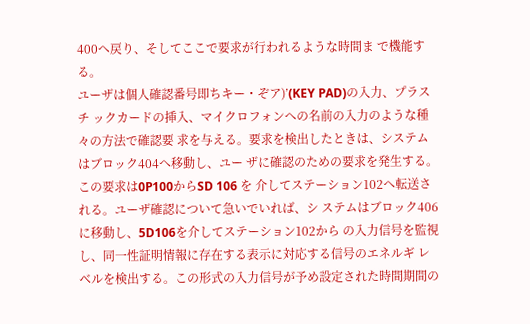400へ戻り、そしてここで要求が行われるような時間ま で機能する。
ユーザは個人確認番号即ちキー・ぞア)’(KEY PAD)の入力、プラスチ ックカードの挿入、マイクロフォンへの名前の入力のような種々の方法で確認要 求を与える。要求を検出したときは、システムはブロック404へ移動し、ユー ザに確認のための要求を発生する。この要求は0P100からSD 106 を 介してステーション102へ転送される。ユーザ確認について急いでいれば、シ ステムはブロック406に移動し、5D106を介してステーション102から の入力信号を監視し、同一性証明情報に存在する表示に対応する信号のエネルギ レベルを検出する。この形式の入力信号が予め設定された時間期間の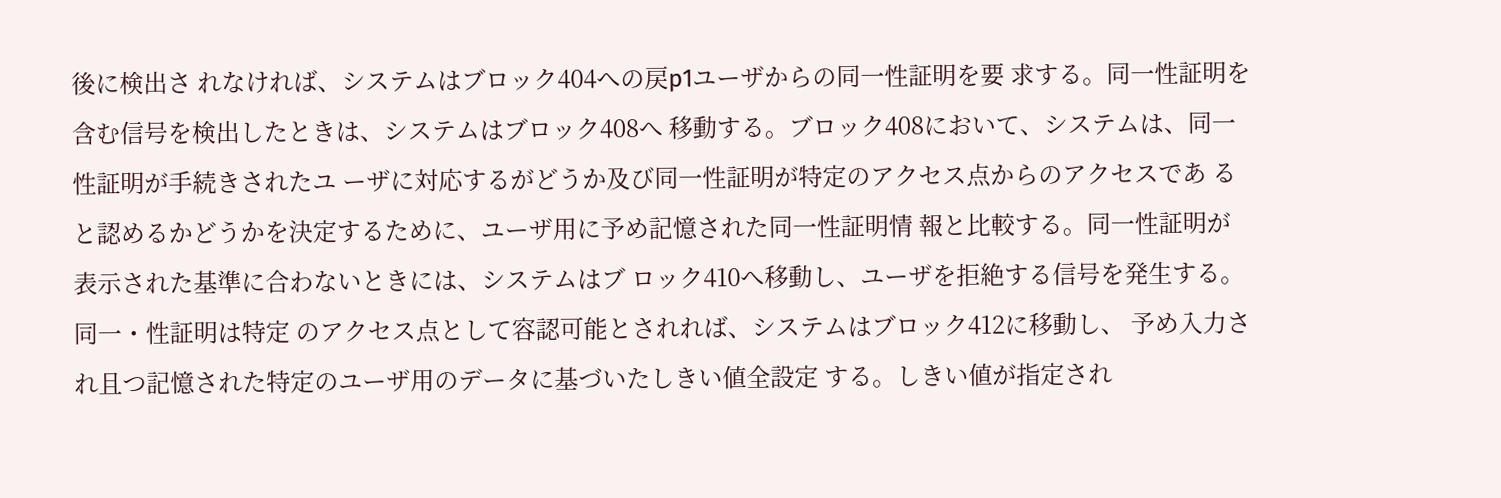後に検出さ れなければ、システムはブロック404への戻p1ユーザからの同一性証明を要 求する。同一性証明を含む信号を検出したときは、システムはブロック408へ 移動する。ブロック408において、システムは、同一性証明が手続きされたユ ーザに対応するがどうか及び同一性証明が特定のアクセス点からのアクセスであ ると認めるかどうかを決定するために、ユーザ用に予め記憶された同一性証明情 報と比較する。同一性証明が表示された基準に合わないときには、システムはブ ロック410へ移動し、ユーザを拒絶する信号を発生する。同一・性証明は特定 のアクセス点として容認可能とされれば、システムはブロック412に移動し、 予め入力され且つ記憶された特定のユーザ用のデータに基づいたしきい値全設定 する。しきい値が指定され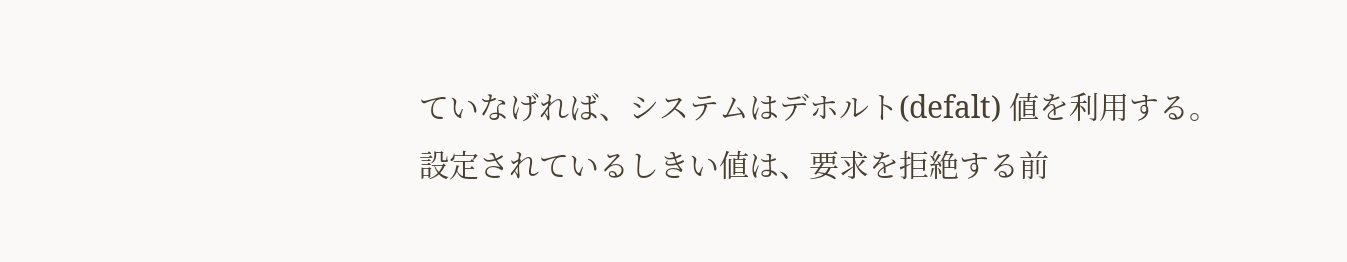ていなげれば、システムはデホルト(defalt) 値を利用する。
設定されているしきい値は、要求を拒絶する前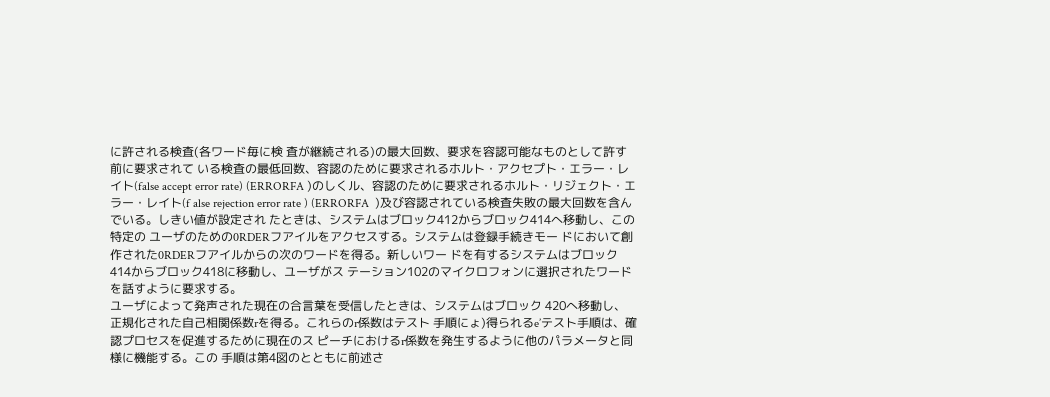に許される検査(各ワード毎に検 査が継続される)の最大回数、要求を容認可能なものとして許す前に要求されて いる検査の最低回数、容認のために要求されるホルト・アクセプト・エラー・レ イト(false accept error rate) (ERRORFA )のしくル、容認のために要求されるホルト・リジェクト・エラー・レイト(f alse rejection error rate ) (ERRORFA  )及び容認されている検査失敗の最大回数を含んでいる。しきい値が設定され たときは、システムはブロック412からブロック414へ移動し、この特定の ユーザのための0RDERフアイルをアクセスする。システムは登録手続きモー ドにおいて創作された0RDERフアイルからの次のワードを得る。新しいワー ドを有するシステムはブロック414からブロック418に移動し、ユーザがス テーション102のマイクロフォンに選択されたワードを話すように要求する。
ユーザによって発声された現在の合言葉を受信したときは、システムはブロック 420へ移動し、正規化された自己相関係数rを得る。これらのr係数はテスト 手順にょ)得られるe’テスト手順は、確認プロセスを促進するために現在のス ピーチにおけるr係数を発生するように他のパラメータと同様に機能する。この 手順は第4図のとともに前述さ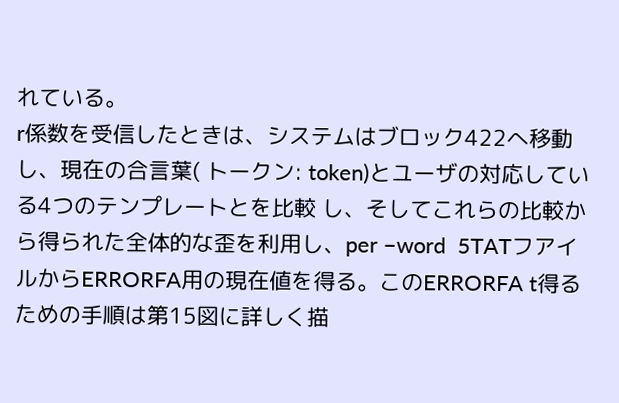れている。
r係数を受信したときは、システムはブロック422へ移動し、現在の合言葉( トークン: token)とユーザの対応している4つのテンプレートとを比較 し、そしてこれらの比較から得られた全体的な歪を利用し、per −word  5TATフアイルからERRORFA用の現在値を得る。このERRORFA t得るための手順は第15図に詳しく描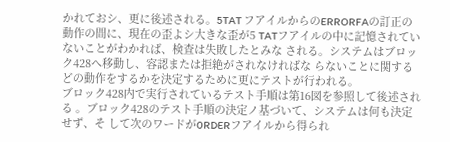かれておシ、更に後述される。5TAT フアイルからのERRORFAの訂正の動作の間に、現在の歪よシ大きな歪が5 TATフアイルの中に記憶されていないことがわかれば、検査は失敗したとみな される。システムはブロック428へ移動し、容認または拒絶がされなければな らないことに関するどの動作をするかを決定するために更にテストが行われる。
ブロック428内で実行されているテスト手順は第16図を参照して後述される 。ブロック428のテスト手順の決定ノ基づいて、システムは何も決定せず、そ して次のワードが0RDERフアイルから得られ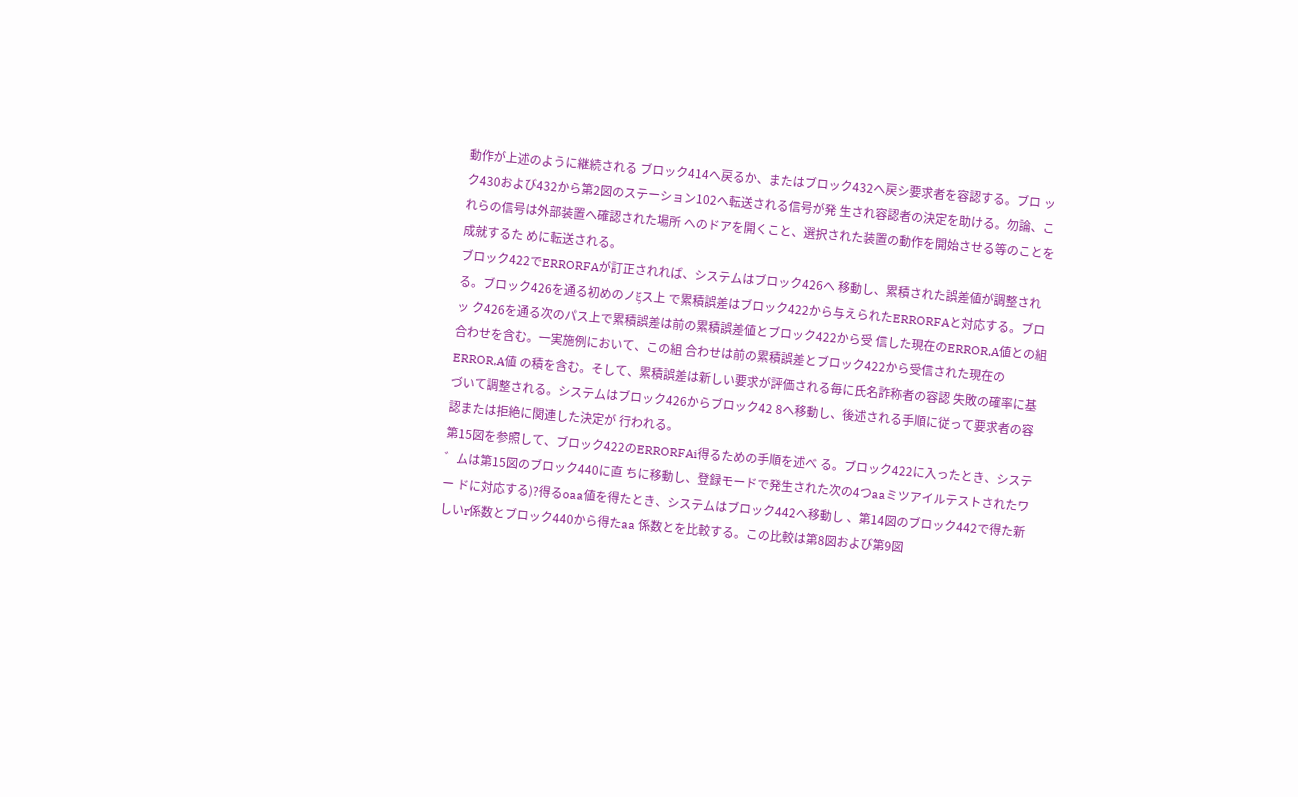動作が上述のように継続される ブロック414へ戻るか、またはブロック432へ戻シ要求者を容認する。ブロ ック430および432から第2図のステーション102へ転送される信号が発 生され容認者の決定を助ける。勿論、これらの信号は外部装置へ確認された場所 へのドアを開くこと、選択された装置の動作を開始させる等のことを成就するた めに転送される。
ブロック422でERRORFAが訂正されれば、システムはブロック426へ 移動し、累積された誤差値が調整される。ブロック426を通る初めのノξス上 で累積誤差はブロック422から与えられたERRORFAと対応する。ブロッ ク426を通る次のパス上で累積誤差は前の累積誤差値とブロック422から受 信した現在のERROR,A値との組合わせを含む。一実施例において、この組 合わせは前の累積誤差とブロック422から受信された現在のERROR,A値 の積を含む。そして、累積誤差は新しい要求が評価される毎に氏名詐称者の容認 失敗の確率に基づいて調整される。システムはブロック426からブロック42 8へ移動し、後述される手順に従って要求者の容認または拒絶に関連した決定が 行われる。
第15図を参照して、ブロック422のERRORFAi得るための手順を述べ る。ブロック422に入ったとき、システ゛ムは第15図のブロック440に直 ちに移動し、登録モードで発生された次の4つaaミツアイルテストされたワー ドに対応する)?得るoaa値を得たとき、システムはブロック442へ移動し 、第14図のブロック442で得た新しいr係数とブロック440から得たaa 係数とを比較する。この比較は第8図および第9図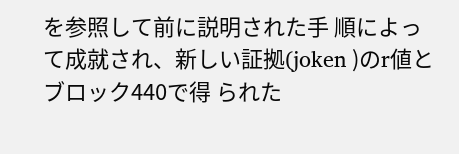を参照して前に説明された手 順によって成就され、新しい証拠(joken )のr値とブロック440で得 られた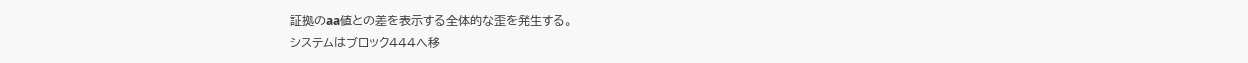証拠のaa値との差を表示する全体的な歪を発生する。
システムはブロック444へ移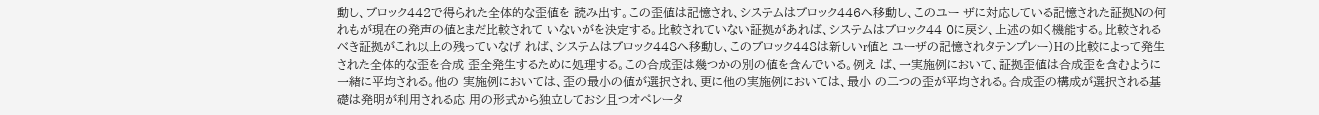動し、ブロック442で得られた全体的な歪値を 読み出す。この歪値は記憶され、システムはブロック446へ移動し、このユー ザに対応している記憶された証拠Nの何れもが現在の発声の値とまだ比較されて いないがを決定する。比較されていない証拠があれば、システムはブロック44 0に戻シ、上述の如く機能する。比較されるべき証拠がこれ以上の残っていなげ れば、システムはブロック448へ移動し、このブロック448は新しいr値と ユーザの記憶されタテンプレー)Hの比較によって発生された全体的な歪を合成 歪全発生するために処理する。この合成歪は幾つかの別の値を含んでいる。例え ば、一実施例において、証拠歪値は合成歪を含むように一緒に平均される。他の 実施例においては、歪の最小の値が選択され、更に他の実施例においては、最小 の二つの歪が平均される。合成歪の構成が選択される基礎は発明が利用される応 用の形式から独立しておシ且つオペレータ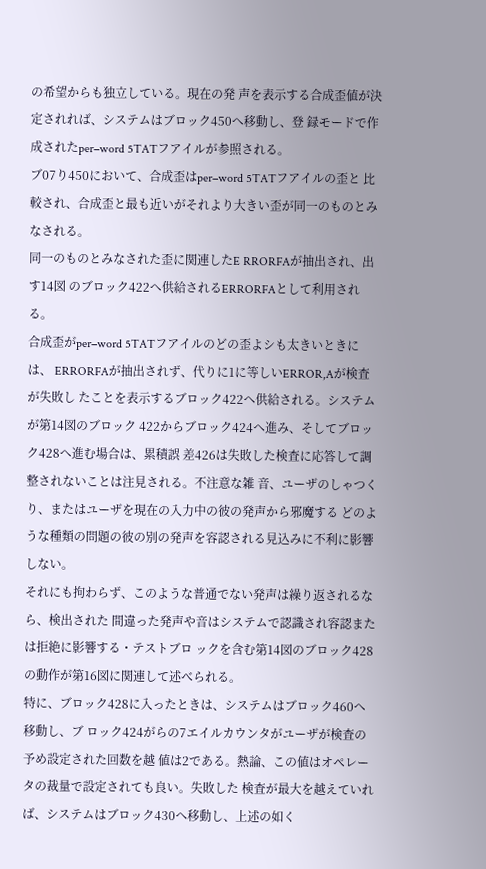の希望からも独立している。現在の発 声を表示する合成歪値が決定されれば、システムはブロック450へ移動し、登 録モードで作成されたper−word 5TATフアイルが参照される。
ブ07り450において、合成歪はper−word 5TATフアイルの歪と 比較され、合成歪と最も近いがそれより大きい歪が同一のものとみなされる。
同一のものとみなされた歪に関連したE RRORFAが抽出され、出す14図 のブロック422へ供給されるERRORFAとして利用される。
合成歪がper−word 5TATフアイルのどの歪よシも太きいときには、 ERRORFAが抽出されず、代りに1に等しいERROR,Aが検査が失敗し たことを表示するブロック422へ供給される。システムが第14図のブロック 422からブロック424へ進み、そしてブロック428へ進む場合は、累積誤 差426は失敗した検査に応答して調整されないことは注見される。不注意な雑 音、ユーザのしゃつくり、またはユーザを現在の入力中の彼の発声から邪魔する どのような種類の問題の彼の別の発声を容認される見込みに不利に影響しない。
それにも拘わらず、このような普通でない発声は繰り返されるなら、検出された 間違った発声や音はシステムで認識され容認または拒絶に影響する・テストブロ ックを含む第14図のブロック428の動作が第16図に関連して述べられる。
特に、ブロック428に入ったときは、システムはブロック460へ移動し、ブ ロック424がらの7エイルカウンタがユーザが検査の予め設定された回数を越 値は2である。熱論、この値はオペレータの裁量で設定されても良い。失敗した 検査が最大を越えていれば、システムはブロック430へ移動し、上述の如く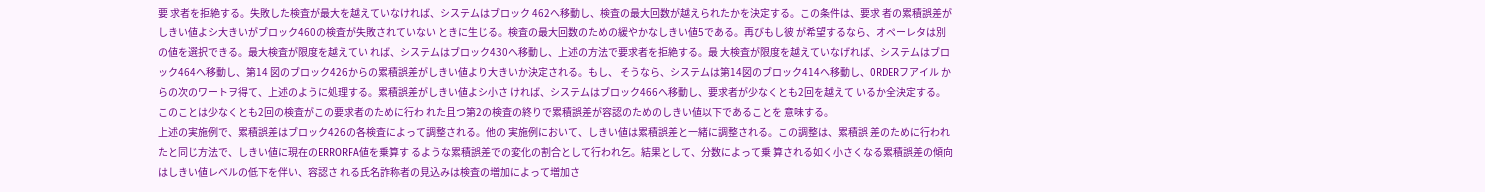要 求者を拒絶する。失敗した検査が最大を越えていなければ、システムはブロック 462へ移動し、検査の最大回数が越えられたかを決定する。この条件は、要求 者の累積誤差がしきい値よシ大きいがブロック460の検査が失敗されていない ときに生じる。検査の最大回数のための緩やかなしきい値5である。再びもし彼 が希望するなら、オペーレタは別の値を選択できる。最大検査が限度を越えてい れば、システムはブロック430へ移動し、上述の方法で要求者を拒絶する。最 大検査が限度を越えていなげれば、システムはブロック464へ移動し、第14 図のブロック426からの累積誤差がしきい値より大きいか決定される。もし、 そうなら、システムは第14図のブロック414へ移動し、0RDERフアイル からの次のワートヲ得て、上述のように処理する。累積誤差がしきい値よシ小さ ければ、システムはブロック466へ移動し、要求者が少なくとも2回を越えて いるか全決定する。このことは少なくとも2回の検査がこの要求者のために行わ れた且つ第2の検査の終りで累積誤差が容認のためのしきい値以下であることを 意味する。
上述の実施例で、累積誤差はブロック426の各検査によって調整される。他の 実施例において、しきい値は累積誤差と一緒に調整される。この調整は、累積誤 差のために行われたと同じ方法で、しきい値に現在のERRORFA値を乗算す るような累積誤差での変化の割合として行われ乞。結果として、分数によって乗 算される如く小さくなる累積誤差の傾向はしきい値レベルの低下を伴い、容認さ れる氏名詐称者の見込みは検査の増加によって増加さ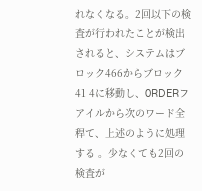れなくなる。2回以下の検 査が行われたことが検出されると、システムはブロック466からブロック41 4に移動し、0RDERフアイルから次のワード全稈て、上述のように処理する 。少なくても2回の検査が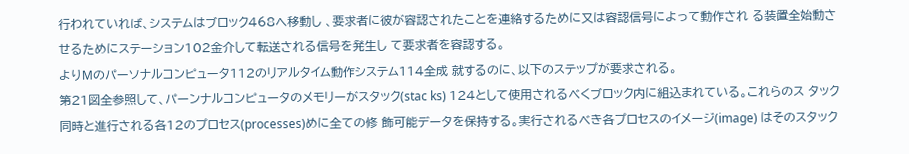行われていれば、システムはブロック468へ移動し 、要求者に彼が容認されたことを連絡するために又は容認信号によって動作され る装置全始動させるためにステーション102金介して転送される信号を発生し て要求者を容認する。
よりMのパーソナルコンピュータ112のリアルタイム動作システム114全成 就するのに、以下のステップが要求される。
第21図全参照して、パーンナルコンピュータのメモリーがスタック(stac ks) 124として使用されるべくブロック内に組込まれている。これらのス タック同時と進行される各12のプロセス(processes)めに全ての修 飾可能データを保持する。実行されるべき各プロセスのイメージ(image) はそのスタック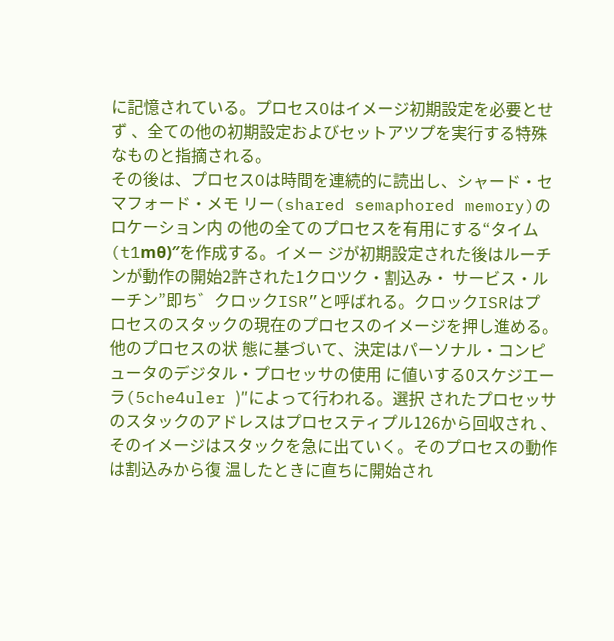に記憶されている。プロセスOはイメージ初期設定を必要とせず 、全ての他の初期設定およびセットアツプを実行する特殊なものと指摘される。
その後は、プロセスOは時間を連続的に読出し、シャード・セマフォード・メモ リー(shared semaphored memory)のロケーション内 の他の全てのプロセスを有用にする“タイム(t1mθ)″を作成する。イメー ジが初期設定された後はルーチンが動作の開始2許された1クロツク・割込み・ サービス・ルーチン”即ち゛クロックISR”と呼ばれる。クロックISRはプ ロセスのスタックの現在のプロセスのイメージを押し進める。他のプロセスの状 態に基づいて、決定はパーソナル・コンピュータのデジタル・プロセッサの使用 に値いする0スケジエーラ(5che4uler )″によって行われる。選択 されたプロセッサのスタックのアドレスはプロセスティプル126から回収され 、そのイメージはスタックを急に出ていく。そのプロセスの動作は割込みから復 温したときに直ちに開始され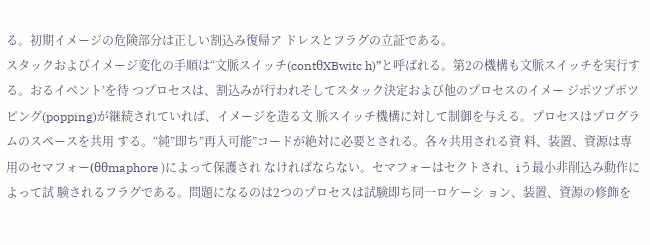る。初期イメージの危険部分は正しい割込み復帰ア ドレスとフラグの立証である。
スタックおよびイメージ変化の手順は“文脈スイッチ(contθXBwitc h)”と呼ばれる。第2の機構も文脈スイッチを実行する。おるイベント’を待 つプロセスは、割込みが行われそしてスタック決定および他のプロセスのイメー ジポツプポツピング(popping)が継続されていれば、イメージを造る文 脈スイッチ機構に対して制御を与える。プロセスはプログラムのスペースを共用 する。“純”即ち”再入可能”コードが絶対に必要とされる。各々共用される資 料、装置、資源は専用のセマフォー(θθmaphore )によって保護され なければならない。セマフォーはセクトされ、iう最小非削込み動作によって試 験されるフラグである。問題になるのは2つのプロセスは試験即ち同一ロケーシ ョン、装置、資源の修飾を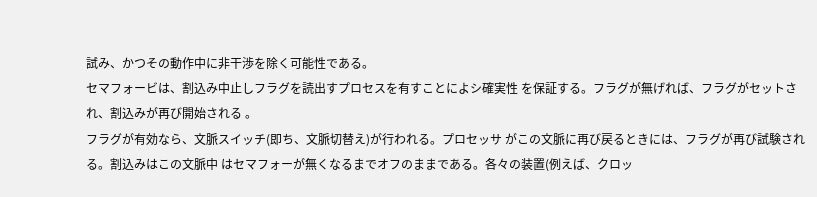試み、かつその動作中に非干渉を除く可能性である。
セマフォービは、割込み中止しフラグを読出すプロセスを有すことによシ確実性 を保証する。フラグが無げれば、フラグがセットされ、割込みが再び開始される 。
フラグが有効なら、文脈スイッチ(即ち、文脈切替え)が行われる。プロセッサ がこの文脈に再び戻るときには、フラグが再び試験される。割込みはこの文脈中 はセマフォーが無くなるまでオフのままである。各々の装置(例えば、クロッ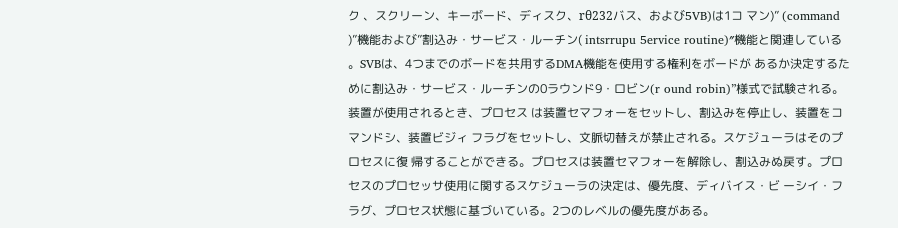ク 、スクリーン、キーボード、ディスク、rθ232バス、および5VB)は1コ マン)” (command )”機能および”割込み・サービス・ルーチン( intsrrupu 5ervice routine)″機能と関連している 。SVBは、4つまでのボードを共用するDMA機能を使用する権利をボードが あるか決定するために割込み・サービス・ルーチンの0ラウンド9・ロビン(r ound robin)”様式で試験される。装置が使用されるとき、プロセス は装置セマフォーをセットし、割込みを停止し、装置をコマンドシ、装置ビジィ フラグをセットし、文脈切替えが禁止される。スケジューラはそのプロセスに復 帰することができる。プロセスは装置セマフォーを解除し、割込みぬ戻す。プロ セスのプロセッサ使用に関するスケジューラの決定は、優先度、ディバイス・ビ ーシイ・フラグ、プロセス状態に基づいている。2つのレベルの優先度がある。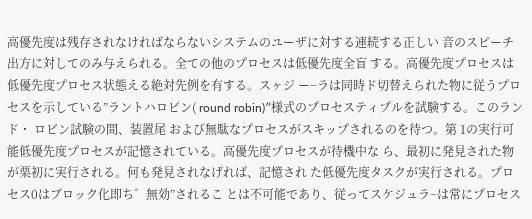高優先度は残存されなければならないシステムのユーザに対する連続する正しい 音のスピーチ出方に対してのみ与えられる。全ての他のプロセスは低優先度全盲 する。高優先度プロセスは低優先度プロセス状態える絶対先例を有する。スヶジ ー−ラは同時ド切替えられた物に従うプロセスを示している”ラントハロビン( round robin)″様式のプロセスティプルを試験する。このランド・ ロビン試験の間、装置尾 および無駄なプロセスがスキップされるのを待つ。第 1の実行可能低優先度プロセスが記憶されている。高優先度プロセスが待機中な ら、最初に発見された物が栗初に実行される。何も発見されなげれば、記憶され た低優先度タスクが実行される。プロセス0はブロック化即ち゛無効”されるこ とは不可能であり、従ってスケジュラ−は常にプロセス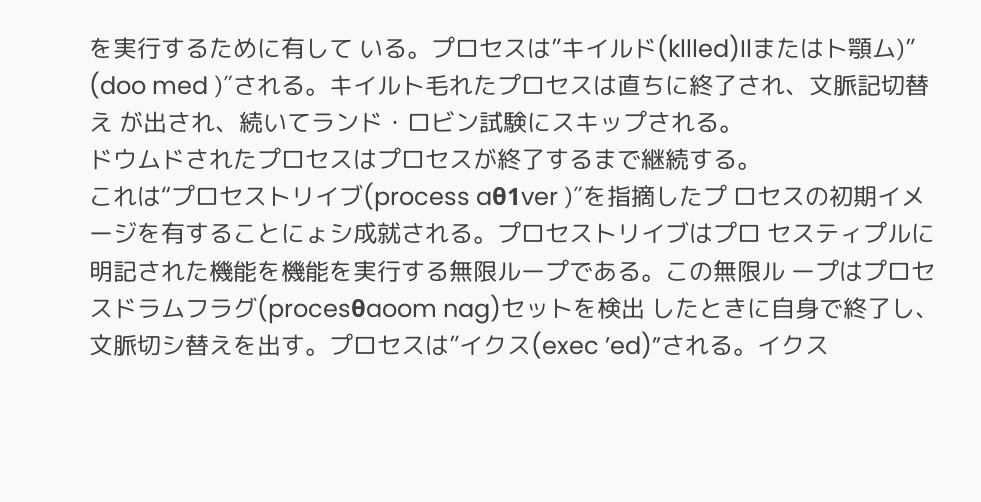を実行するために有して いる。プロセスは”キイルド(kllled)Ilまたはト顎ム)” (doo med )″される。キイルト毛れたプロセスは直ちに終了され、文脈記切替え が出され、続いてランド・ロビン試験にスキップされる。
ドウムドされたプロセスはプロセスが終了するまで継続する。
これは“プロセストリイブ(process aθ1ver )″を指摘したプ ロセスの初期イメージを有することにょシ成就される。プロセストリイブはプロ セスティプルに明記された機能を機能を実行する無限ループである。この無限ル ープはプロセスドラムフラグ(procesθaoom nag)セットを検出 したときに自身で終了し、文脈切シ替えを出す。プロセスは”イクス(exec ’ed)”される。イクス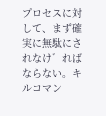プロセスに対して、まず確実に無駄にされなけ゛れば ならない。キルコマン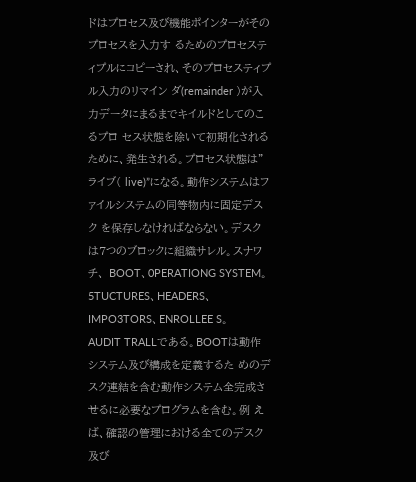ドはプロセス及び機能ポインターがそのプロセスを入力す るためのプロセスティプルにコピーされ、そのプロセスティプル入力のリマイン ダ(remainder )が入力データにまるまでキイルドとしてのこるプロ セス状態を除いて初期化されるために、発生される。プロセス状態は”ライブ( live)”になる。動作システムはファイルシステムの同等物内に固定デスク を保存しなければならない。デスクは7つのブロックに組織サレル。スナワチ、 BOOT、0PERATIONG SYSTEM。
5TUCTURES、HEADERS、IMPO3TORS、ENROLLEE S。
AUDIT TRALLである。BOOTは動作システム及び構成を定義するた めのデスク連結を含む動作システム全完成させるに必要なプログラムを含む。例 えば、確認の管理における全てのデスク及び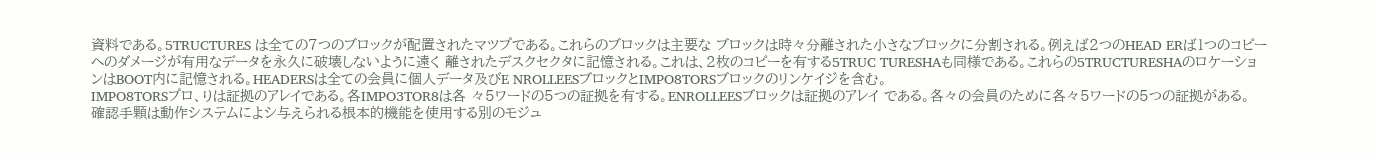資料である。5TRUCTURES は全ての7つのブロックが配置されたマツプである。これらのブロックは主要な ブロックは時々分離された小さなブロックに分割される。例えば2つのHEAD ERば1つのコピーへのダメージが有用なデータを永久に破壊しないように遠く 離されたデスクセクタに記憶される。これは、2枚のコピーを有する5TRUC TURESHAも同様である。これらの5TRUCTURESHAのロケーショ ンはBOOT内に記憶される。HEADERSは全ての会員に個人データ及びE NROLLEESブロックとIMPO8TORSブロックのリンケイジを含む。
IMPO8TORSプロ、りは証拠のアレイである。各IMPO3TOR8は各 々5ワードの5つの証拠を有する。ENROLLEESブロックは証拠のアレイ である。各々の会員のために各々5ワードの5つの証拠がある。
確認手顆は動作システムによシ与えられる根本的機能を使用する別のモジュ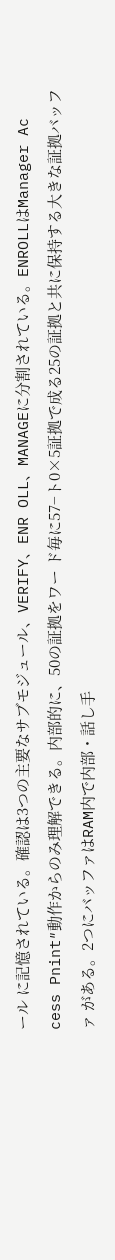ール に記憶されている。確認は3つの主要なサブモジュール、VERIFY、ENR OLL、MANAGEに分割されている。ENROLLはManager Ac cess Pnint″動作からのみ理解できる。内部的に、50の証拠をワー ド毎に57−ト0×5証拠で成る25の証拠と共に保持する大きな証拠バッファ がある。2つにバッファはRAM内で内部・話し手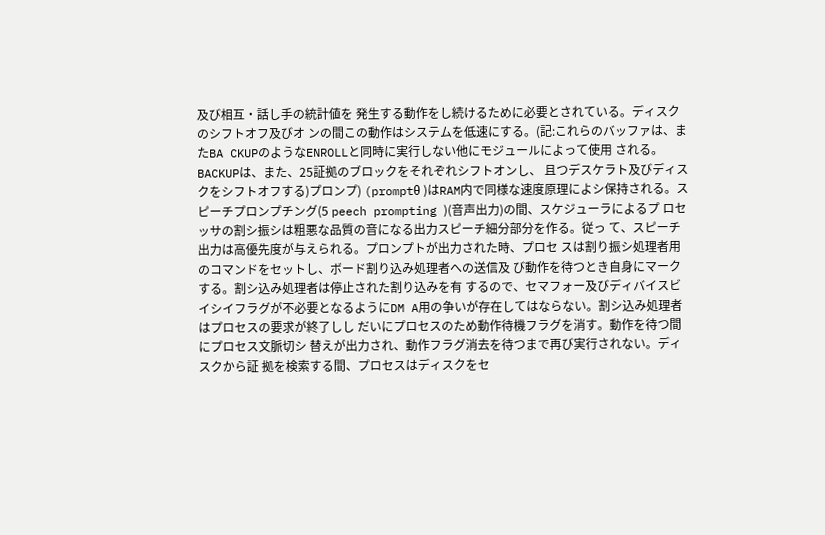及び相互・話し手の統計値を 発生する動作をし続けるために必要とされている。ディスクのシフトオフ及びオ ンの間この動作はシステムを低速にする。(記:これらのバッファは、またBA CKUPのようなENROLLと同時に実行しない他にモジュールによって使用 される。BACKUPは、また、25証拠のブロックをそれぞれシフトオンし、 且つデスケラト及びディスクをシフトオフする)プロンプ) (promptθ )はRAM内で同様な速度原理によシ保持される。スピーチプロンプチング(5 peech prompting )(音声出力)の間、スケジューラによるプ ロセッサの割シ振シは粗悪な品質の音になる出力スピーチ細分部分を作る。従っ て、スピーチ出力は高優先度が与えられる。プロンプトが出力された時、プロセ スは割り振シ処理者用のコマンドをセットし、ボード割り込み処理者への送信及 び動作を待つとき自身にマークする。割シ込み処理者は停止された割り込みを有 するので、セマフォー及びディバイスビイシイフラグが不必要となるようにDM A用の争いが存在してはならない。割シ込み処理者はプロセスの要求が終了しし だいにプロセスのため動作待機フラグを消す。動作を待つ間にプロセス文脈切シ 替えが出力され、動作フラグ消去を待つまで再び実行されない。ディスクから証 拠を検索する間、プロセスはディスクをセ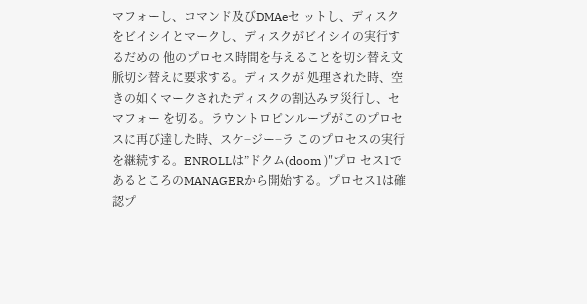マフォーし、コマンド及びDMAeセ ットし、ディスクをビイシイとマークし、ディスクがビイシイの実行するだめの 他のプロセス時間を与えることを切シ替え文脈切シ替えに要求する。ディスクが 処理された時、空きの如くマークされたディスクの割込みヲ災行し、セマフォー を切る。ラウントロピンループがこのプロセスに再び達した時、スケ−ジー−ラ このプロセスの実行を継続する。ENROLLは”ドクム(doom )″プロ セス1であるところのMANAGERから開始する。プロセス1は確認プ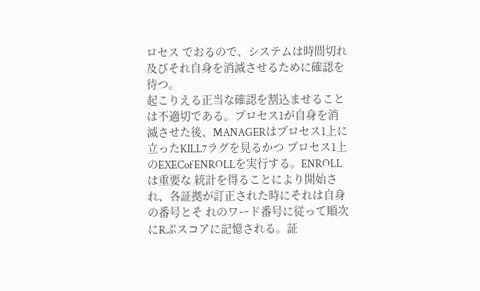ロセス でおるので、システムは時間切れ及びそれ自身を消滅させるために確認を待つ。
起こりえる正当な確認を割込ませることは不適切である。プロセス1が自身を消 滅させた後、MANAGERはプロセス1上に立ったKILL7ラグを見るかつ プロセス1上のEXECof ENROLLを実行する。ENROLLは重要な 統計を得ることにより開始され、各証拠が訂正された時にそれは自身の番号とそ れのワード番号に従って順次にRぷスコアに記憶される。証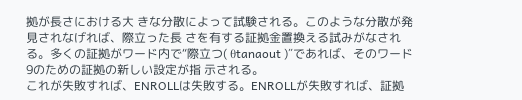拠が長さにおける大 きな分散によって試験される。このような分散が発見されなげれば、際立った長 さを有する証拠金置換える試みがなされる。多くの証拠がワード内で“際立つ( θtanaout )″であれば、そのワード9のための証拠の新しい設定が指 示される。
これが失敗すれば、ENROLLは失敗する。ENROLLが失敗すれば、証拠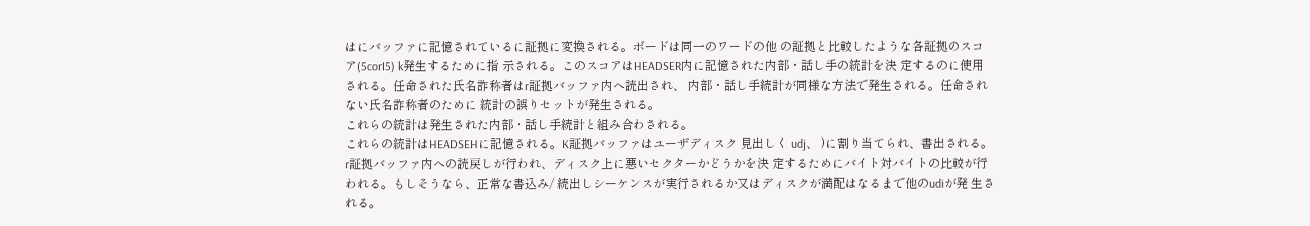はにバッファに記憶されているに証拠に変換される。ボードは同一のワードの他 の証拠と比較したような各証拠のスコア(5corI5) k発生するために指 示される。このスコアはHEADSER内に記憶された内部・話し手の統計を決 定するのに使用される。任命された氏名詐称者はr証拠バッファ内へ読出され、 内部・話し手続計が同様な方法で発生される。任命されない氏名詐称者のために 統計の誤りセットが発生される。
これらの統計は発生された内部・話し手続計と組み合わされる。
これらの統計はHEADSEHに記憶される。K証拠バッファはユーザディスク 見出しく udj、 )に割り当てられ、書出される。
r証拠バッファ内への読戻しが行われ、ディスク上に悪いセクターかどうかを決 定するためにバイト対バイトの比較が行われる。もしそうなら、正常な書込み/ 続出しシーケンスが実行されるか又はディスクが満配はなるまで他のudiが発 生される。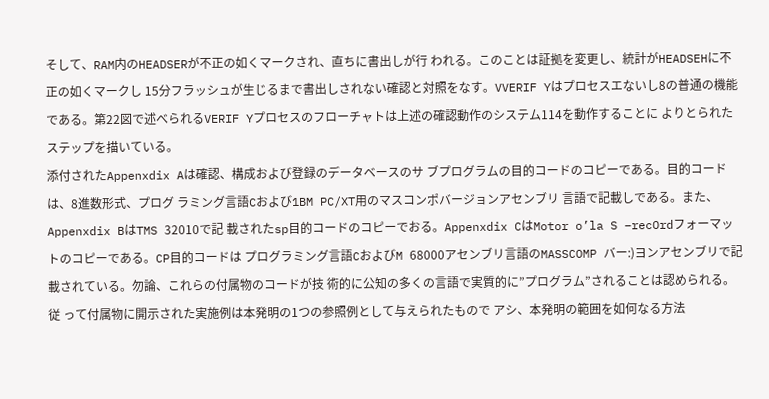そして、RAM内のHEADSERが不正の如くマークされ、直ちに書出しが行 われる。このことは証拠を変更し、統計がHEADSEHに不正の如くマークし 15分フラッシュが生じるまで書出しされない確認と対照をなす。VVERIF Yはプロセスエないし8の普通の機能である。第22図で述べられるVERIF Yプロセスのフローチャトは上述の確認動作のシステム114を動作することに よりとられたステップを描いている。
添付されたAppenxdix Aは確認、構成および登録のデータベースのサ ブプログラムの目的コードのコピーである。目的コードは、8進数形式、プログ ラミング言語Cおよび1BM PC/XT用のマスコンポバージョンアセンブリ 言語で記載しである。また、Appenxdix BはTMS 32010で記 載されたsp目的コードのコピーでおる。Appenxdix CはMotor o’la S −recOrdフォーマットのコピーである。CP目的コードは プログラミング言語CおよびM 68000アセンブリ言語のMASSCOMP バー:)ヨンアセンブリで記載されている。勿論、これらの付属物のコードが技 術的に公知の多くの言語で実質的に”プログラム”されることは認められる。従 って付属物に開示された実施例は本発明の1つの参照例として与えられたもので アシ、本発明の範囲を如何なる方法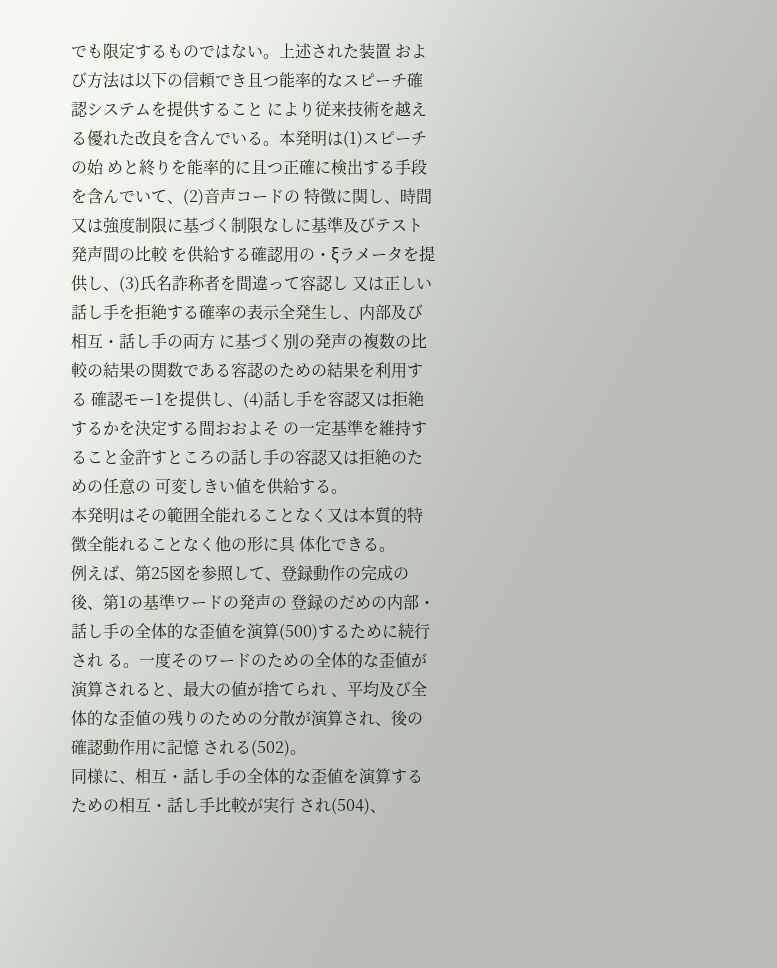でも限定するものではない。上述された装置 および方法は以下の信頼でき且つ能率的なスピーチ確認システムを提供すること により従来技術を越える優れた改良を含んでいる。本発明は(1)スピーチの始 めと終りを能率的に且つ正確に検出する手段を含んでいて、(2)音声コードの 特徴に関し、時間又は強度制限に基づく制限なしに基準及びテスト発声間の比較 を供給する確認用の・ξラメータを提供し、(3)氏名詐称者を間違って容認し 又は正しい話し手を拒絶する確率の表示全発生し、内部及び相互・話し手の両方 に基づく別の発声の複数の比較の結果の関数である容認のための結果を利用する 確認モー1を提供し、(4)話し手を容認又は拒絶するかを決定する間おおよそ の一定基準を維持すること金許すところの話し手の容認又は拒絶のための任意の 可変しきい値を供給する。
本発明はその範囲全能れることなく又は本質的特徴全能れることなく他の形に具 体化できる。
例えば、第25図を参照して、登録動作の完成の後、第1の基準ワードの発声の 登録のだめの内部・話し手の全体的な歪値を演算(500)するために続行され る。一度そのワードのための全体的な歪値が演算されると、最大の値が捨てられ 、平均及び全体的な歪値の残りのための分散が演算され、後の確認動作用に記憶 される(502)。
同様に、相互・話し手の全体的な歪値を演算するための相互・話し手比較が実行 され(504)、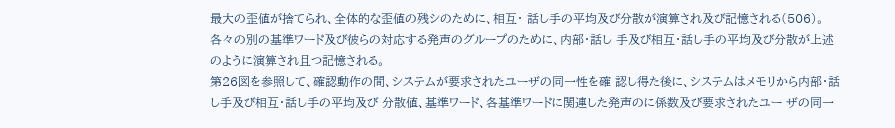最大の歪値が捨てられ、全体的な歪値の残シのために、相互・ 話し手の平均及び分散が演算され及び記憶される(506)。
各々の別の基準ワード及び彼らの対応する発声のグループのために、内部・話し 手及び相互・話し手の平均及び分散が上述のように演算され且つ記憶される。
第26図を参照して、確認動作の間、システムが要求されたユーザの同一性を確 認し得た後に、システムはメモリから内部・話し手及び相互・話し手の平均及び 分散値、基準ワード、各基準ワードに関連した発声のに係数及び要求されたユー ザの同一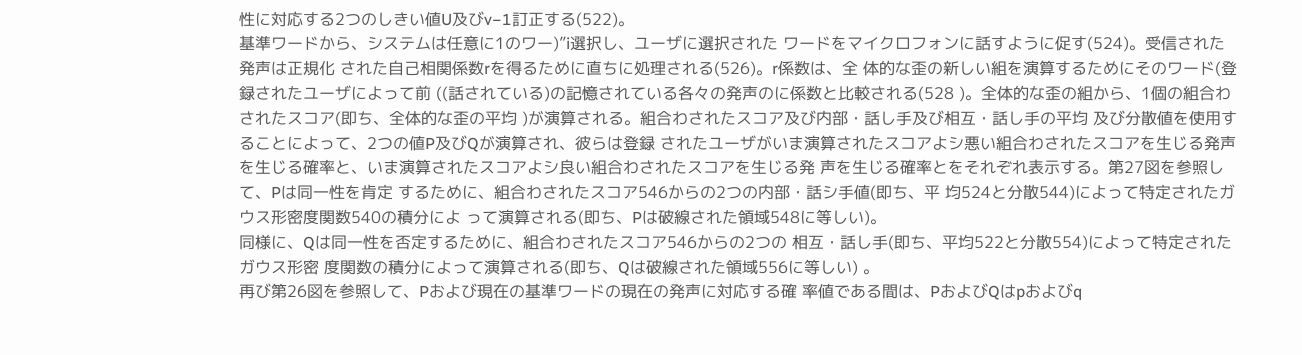性に対応する2つのしきい値U及びv−1訂正する(522)。
基準ワードから、システムは任意に1のワー)”i選択し、ユーザに選択された ワードをマイクロフォンに話すように促す(524)。受信された発声は正規化 された自己相関係数rを得るために直ちに処理される(526)。r係数は、全 体的な歪の新しい組を演算するためにそのワード(登録されたユーザによって前 ((話されている)の記憶されている各々の発声のに係数と比較される(528 )。全体的な歪の組から、1個の組合わされたスコア(即ち、全体的な歪の平均 )が演算される。組合わされたスコア及び内部・話し手及び相互・話し手の平均 及び分散値を使用することによって、2つの値P及びQが演算され、彼らは登録 されたユーザがいま演算されたスコアよシ悪い組合わされたスコアを生じる発声 を生じる確率と、いま演算されたスコアよシ良い組合わされたスコアを生じる発 声を生じる確率とをそれぞれ表示する。第27図を参照して、Pは同一性を肯定 するために、組合わされたスコア546からの2つの内部・話シ手値(即ち、平 均524と分散544)によって特定されたガウス形密度関数540の積分によ って演算される(即ち、Pは破線された領域548に等しい)。
同様に、Qは同一性を否定するために、組合わされたスコア546からの2つの 相互・話し手(即ち、平均522と分散554)によって特定されたガウス形密 度関数の積分によって演算される(即ち、Qは破線された領域556に等しい) 。
再び第26図を参照して、Pおよび現在の基準ワードの現在の発声に対応する確 率値である間は、PおよびQはpおよびq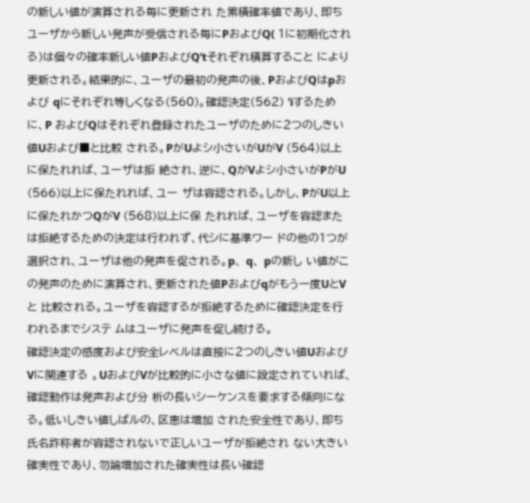の新しい値が演算される毎に更新され た累積確率値であり、即ちユーザから新しい発声が受信される毎にPおよびQ( 1に初期化される)は個々の確率新しい値PおよびQ’tそれぞれ積算すること により更新される。結果的に、ユーザの最初の発声の後、PおよびQはpおよび qにそれぞれ等しくなる(560)。確認決定(562) ’iするために、P およびQはそれぞれ登録されたユーザのために2つのしきい値Uおよび■と比較 される。PがUよシ小さいがUがV (564)以上に保たれれば、ユーザは拒 絶され、逆に、QがVよシ小さいがPがU (566)以上に保たれれば、ユー ザは容認される。しかし、PがU以上に保たれかつQがV (568)以上に保 たれれば、ユーザを容認または拒絶するための決定は行われず、代シに基準ワー ドの他の1つが選択され、ユーザは他の発声を促される。p、 q、 pの新し い値がこの発声のために演算され、更新された値Pおよびqがもう一度UとVと 比較される。ユーザを容認するが拒絶するために確認決定を行われるまでシステ ムはユーザに発声を促し続ける。
確認決定の感度および安全レベルは直接に2つのしきい値UおよびVに関連する 。UおよびVが比較的に小さな値に設定されていれば、確認動作は発声および分 析の長いシーケンスを要求する傾向になる。低いしきい値しばルの、区恵は増加 された安全性であり、即ち氏名詐称者が容認されないで正しいユーザが拒絶され ない大きい確実性であり、勿論増加された確実性は長い確認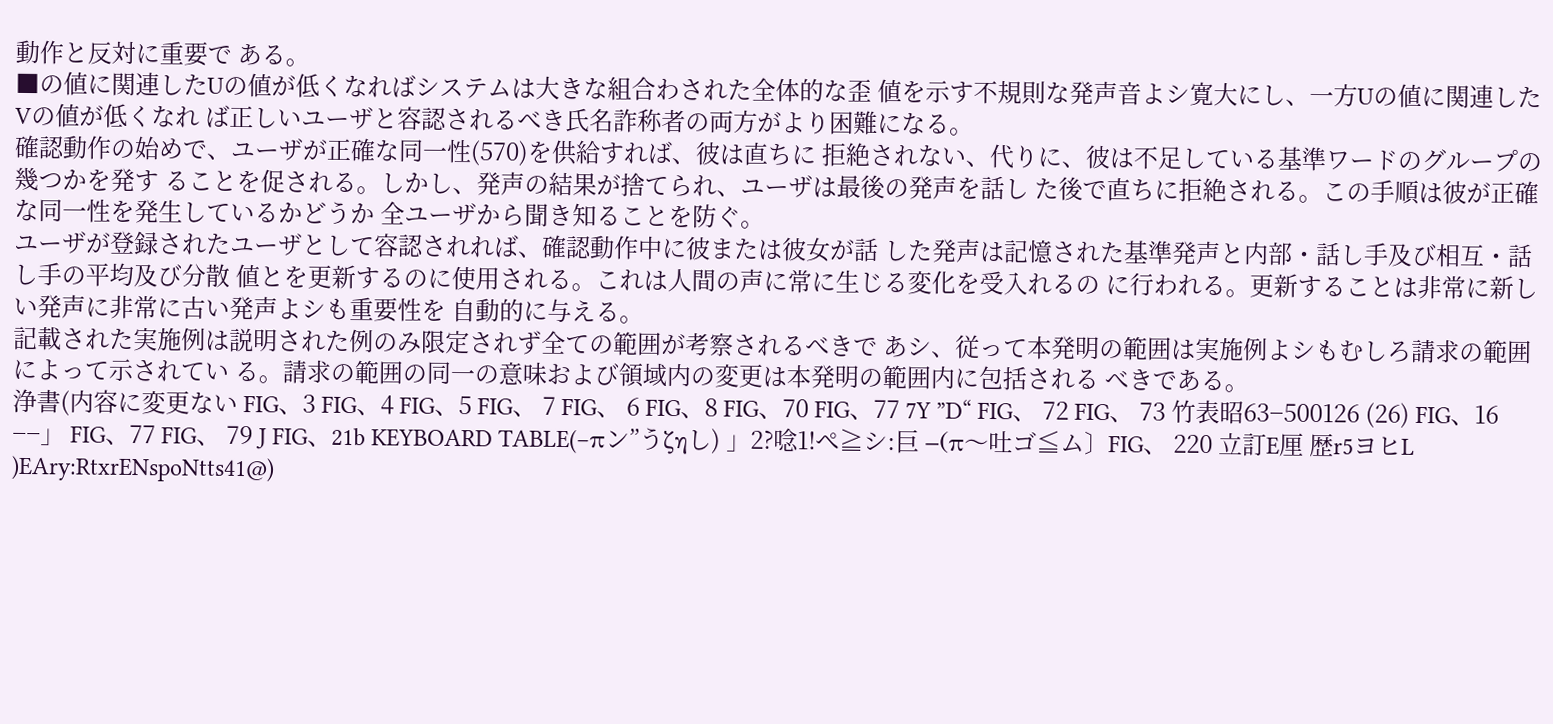動作と反対に重要で ある。
■の値に関連したUの値が低くなればシステムは大きな組合わされた全体的な歪 値を示す不規則な発声音よシ寛大にし、一方Uの値に関連したVの値が低くなれ ば正しいユーザと容認されるべき氏名詐称者の両方がより困難になる。
確認動作の始めで、ユーザが正確な同一性(570)を供給すれば、彼は直ちに 拒絶されない、代りに、彼は不足している基準ワードのグループの幾つかを発す ることを促される。しかし、発声の結果が捨てられ、ユーザは最後の発声を話し た後で直ちに拒絶される。この手順は彼が正確な同一性を発生しているかどうか 全ユーザから聞き知ることを防ぐ。
ユーザが登録されたユーザとして容認されれば、確認動作中に彼または彼女が話 した発声は記憶された基準発声と内部・話し手及び相互・話し手の平均及び分散 値とを更新するのに使用される。これは人間の声に常に生じる変化を受入れるの に行われる。更新することは非常に新しい発声に非常に古い発声よシも重要性を 自動的に与える。
記載された実施例は説明された例のみ限定されず全ての範囲が考察されるべきで あシ、従って本発明の範囲は実施例よシもむしろ請求の範囲によって示されてい る。請求の範囲の同一の意味および領域内の変更は本発明の範囲内に包括される べきである。
浄書(内容に変更ない FIG、3 FIG、4 FIG、5 FIG、 7 FIG、 6 FIG、8 FIG、70 FIG、77 7Y ”D“ FIG、 72 FIG、 73 竹表昭63−500126 (26) FIG、16 −−」 FIG、77 FIG、 79 J FIG、21b KEYBOARD TABLE(−πン”うζηし) 」2?唸1!ぺ≧シ:巨 −(π〜吐ゴ≦ム〕FIG、 220 立訂E厘 歴r5ヨヒL )EAry:RtxrENspoNtts41@)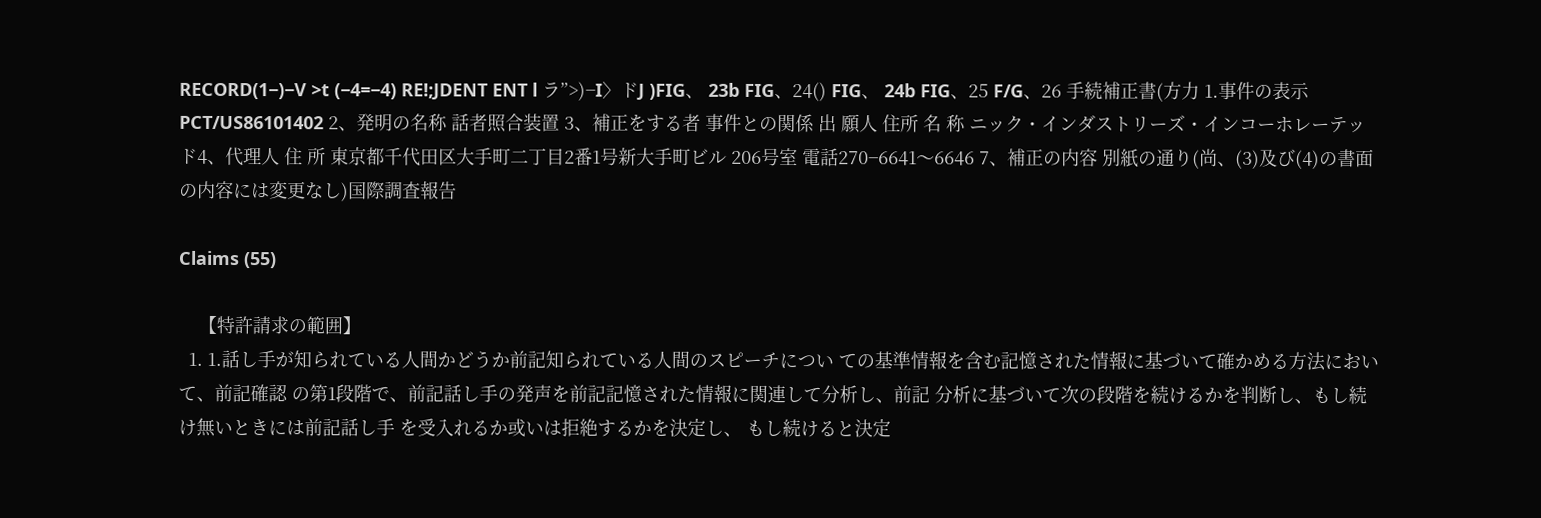RECORD(1−)−V >t (−4=−4) RE!;JDENT ENT l ラ”>)−I〉ドJ )FIG、 23b FIG、24() FIG、 24b FIG、25 F/G、26 手続補正書(方力 1.事件の表示 PCT/US86101402 2、発明の名称 話者照合装置 3、補正をする者 事件との関係 出 願人 住所 名 称 ニック・インダストリーズ・インコーホレーテッド4、代理人 住 所 東京都千代田区大手町二丁目2番1号新大手町ビル 206号室 電話270−6641〜6646 7、補正の内容 別紙の通り(尚、(3)及び(4)の書面の内容には変更なし)国際調査報告

Claims (55)

    【特許請求の範囲】
  1. 1.話し手が知られている人間かどうか前記知られている人間のスピーチについ ての基準情報を含む記憶された情報に基づいて確かめる方法において、前記確認 の第1段階で、前記話し手の発声を前記記憶された情報に関連して分析し、前記 分析に基づいて次の段階を続けるかを判断し、もし続け無いときには前記話し手 を受入れるか或いは拒絶するかを決定し、 もし続けると決定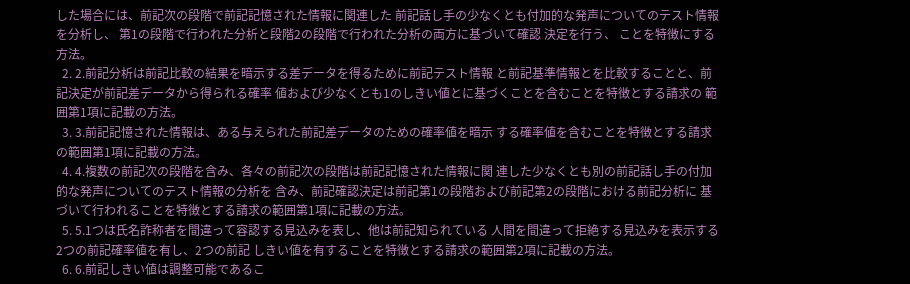した場合には、前記次の段階で前記記憶された情報に関連した 前記話し手の少なくとも付加的な発声についてのテスト情報を分析し、 第1の段階で行われた分析と段階2の段階で行われた分析の両方に基づいて確認 決定を行う、 ことを特徴にする方法。
  2. 2.前記分析は前記比較の結果を暗示する差データを得るために前記テスト情報 と前記基準情報とを比較することと、前記決定が前記差データから得られる確率 値および少なくとも1のしきい値とに基づくことを含むことを特徴とする請求の 範囲第1項に記載の方法。
  3. 3.前記記憶された情報は、ある与えられた前記差データのための確率値を暗示 する確率値を含むことを特徴とする請求の範囲第1項に記載の方法。
  4. 4.複数の前記次の段階を含み、各々の前記次の段階は前記記憶された情報に関 連した少なくとも別の前記話し手の付加的な発声についてのテスト情報の分析を 含み、前記確認決定は前記第1の段階および前記第2の段階における前記分析に 基づいて行われることを特徴とする請求の範囲第1項に記載の方法。
  5. 5.1つは氏名詐称者を間違って容認する見込みを表し、他は前記知られている 人間を間違って拒絶する見込みを表示する2つの前記確率値を有し、2つの前記 しきい値を有することを特徴とする請求の範囲第2項に記載の方法。
  6. 6.前記しきい値は調整可能であるこ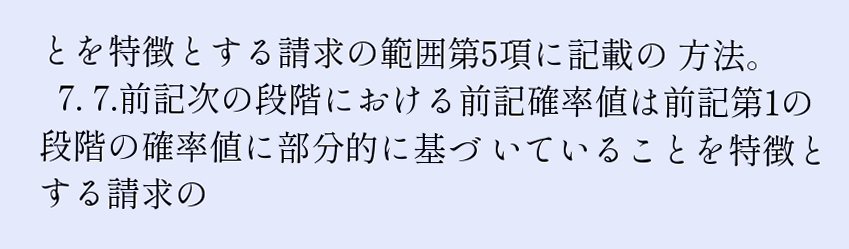とを特徴とする請求の範囲第5項に記載の 方法。
  7. 7.前記次の段階における前記確率値は前記第1の段階の確率値に部分的に基づ いていることを特徴とする請求の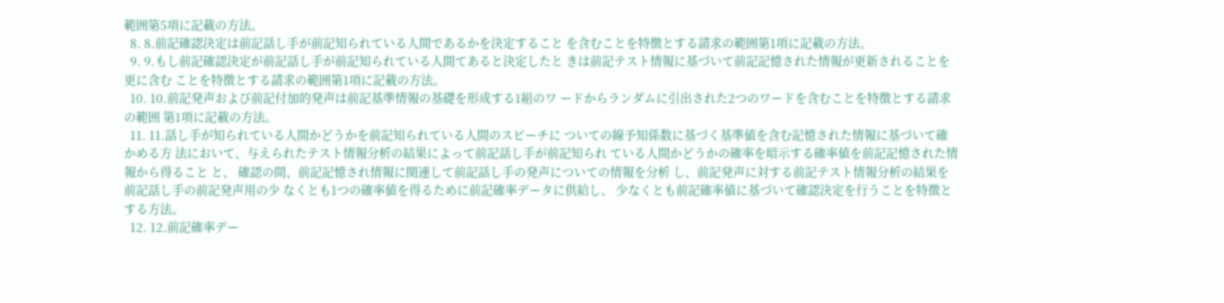範囲第5項に記載の方法。
  8. 8.前記確認決定は前記話し手が前記知られている人間であるかを決定すること を含むことを特徴とする請求の範囲第1項に記載の方法。
  9. 9.もし前記確認決定が前記話し手が前記知られている人間てあると決定したと きは前記テスト情報に基づいて前記記憶された情報が更新されることを更に含む ことを特徴とする請求の範囲第1項に記載の方法。
  10. 10.前記発声および前記付加的発声は前記基準情報の基礎を形成する1組のワ ードからランダムに引出された2つのワードを含むことを特徴とする請求の範囲 第1項に記載の方法。
  11. 11.話し手が知られている人間かどうかを前記知られている人間のスピーチに ついての線予知係数に基づく基準値を含む記憶された情報に基づいて確かめる方 法において、与えられたテスト情報分析の結果によって前記話し手が前記知られ ている人間かどうかの確率を暗示する確率値を前記記憶された情報から得ること と、 確認の間、前記記憶され情報に関連して前記話し手の発声についての情報を分析 し、前記発声に対する前記テスト情報分析の結果を前記話し手の前記発声用の少 なくとも1つの確率値を得るために前記確率データに供給し、 少なくとも前記確率値に基づいて確認決定を行うことを特徴とする方法。
  12. 12.前記確率デー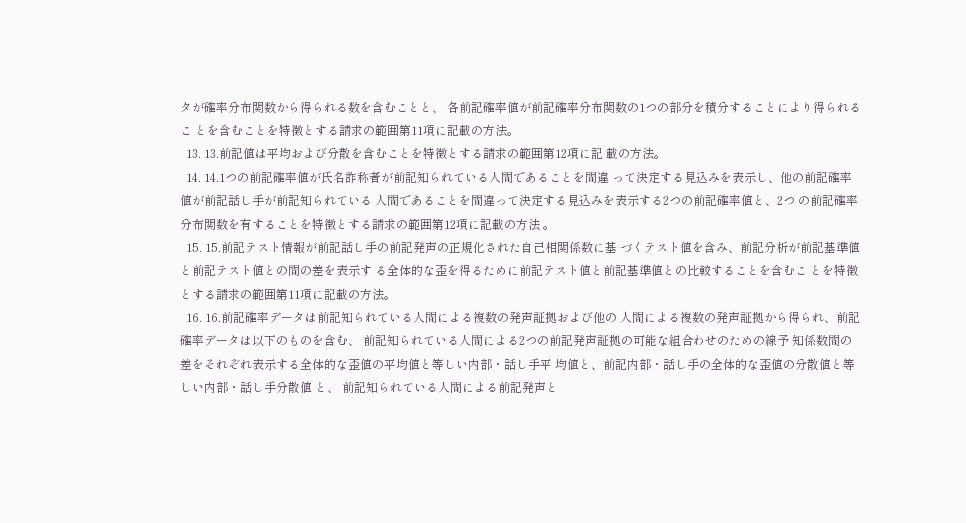タが確率分布関数から得られる数を含むことと、 各前記確率値が前記確率分布関数の1つの部分を積分することにより得られるこ とを含むことを特徴とする請求の範囲第11項に記載の方法。
  13. 13.前記値は平均および分散を含むことを特徴とする請求の範囲第12項に記 載の方法。
  14. 14.1つの前記確率値が氏名詐称者が前記知られている人間であることを間違 って決定する見込みを表示し、他の前記確率値が前記話し手が前記知られている 人間であることを間違って決定する見込みを表示する2つの前記確率値と、2つ の前記確率分布関数を有することを特徴とする請求の範囲第12項に記載の方法 。
  15. 15.前記テスト情報が前記話し手の前記発声の正規化された自己相関係数に基 づくテスト値を含み、前記分析が前記基準値と前記テスト値との間の差を表示す る全体的な歪を得るために前記テスト値と前記基準値との比較することを含むこ とを特徴とする請求の範囲第11項に記載の方法。
  16. 16.前記確率データは前記知られている人間による複数の発声証拠および他の 人間による複数の発声証拠から得られ、前記確率データは以下のものを含む、 前記知られている人間による2つの前記発声証拠の可能な組合わせのための線予 知係数間の差をそれぞれ表示する全体的な歪値の平均値と等しい内部・話し手平 均値と、前記内部・話し手の全体的な歪値の分散値と等しい内部・話し手分散値 と、 前記知られている人間による前記発声と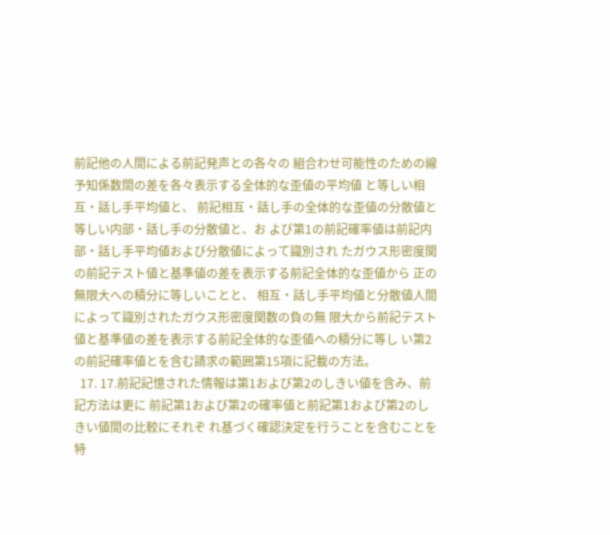前記他の人間による前記発声との各々の 組合わせ可能性のための線予知係数間の差を各々表示する全体的な歪値の平均値 と等しい相互・話し手平均値と、 前記相互・話し手の全体的な歪値の分散値と等しい内部・話し手の分散値と、お よび第1の前記確率値は前記内部・話し手平均値および分散値によって識別され たガウス形密度関の前記テスト値と基準値の差を表示する前記全体的な歪値から 正の無限大への積分に等しいことと、 相互・話し手平均値と分散値人間によって識別されたガウス形密度関数の負の無 限大から前記テスト値と基準値の差を表示する前記全体的な歪値への積分に等し い第2の前記確率値とを含む請求の範囲第15項に記載の方法。
  17. 17.前記記憶された情報は第1および第2のしきい値を含み、前記方法は更に 前記第1および第2の確率値と前記第1および第2のしきい値間の比較にそれぞ れ基づく確認決定を行うことを含むことを特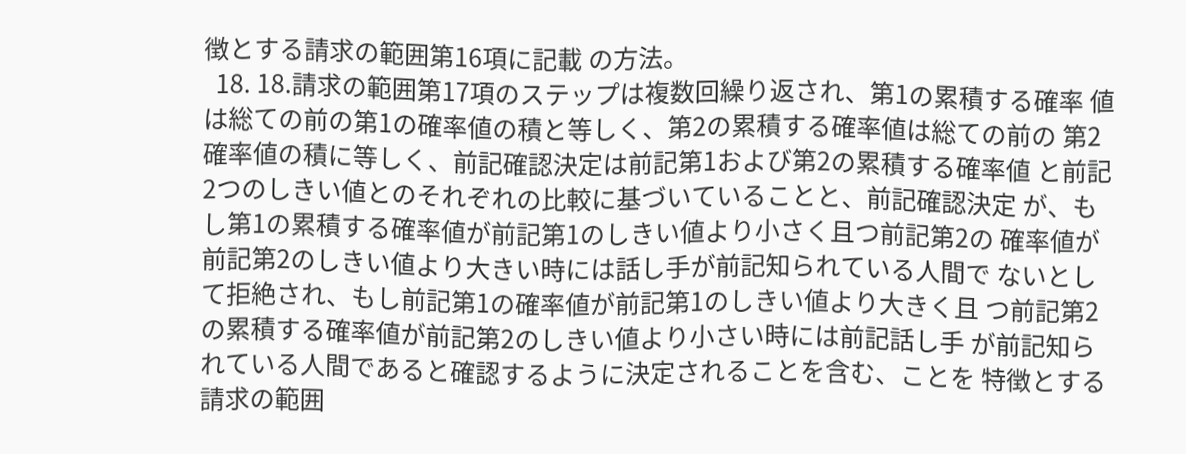徴とする請求の範囲第16項に記載 の方法。
  18. 18.請求の範囲第17項のステップは複数回繰り返され、第1の累積する確率 値は総ての前の第1の確率値の積と等しく、第2の累積する確率値は総ての前の 第2確率値の積に等しく、前記確認決定は前記第1および第2の累積する確率値 と前記2つのしきい値とのそれぞれの比較に基づいていることと、前記確認決定 が、もし第1の累積する確率値が前記第1のしきい値より小さく且つ前記第2の 確率値が前記第2のしきい値より大きい時には話し手が前記知られている人間で ないとして拒絶され、もし前記第1の確率値が前記第1のしきい値より大きく且 つ前記第2の累積する確率値が前記第2のしきい値より小さい時には前記話し手 が前記知られている人間であると確認するように決定されることを含む、ことを 特徴とする請求の範囲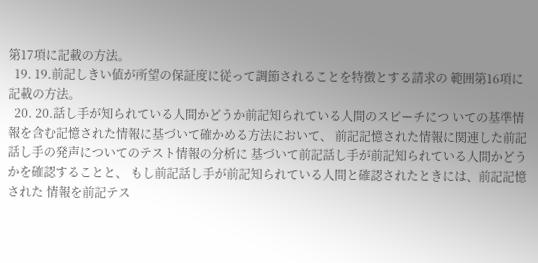第17項に記載の方法。
  19. 19.前記しきい値が所望の保証度に従って調節されることを特徴とする請求の 範囲第16項に記載の方法。
  20. 20.話し手が知られている人間かどうか前記知られている人間のスピーチにつ いての基準情報を含む記憶された情報に基づいて確かめる方法において、 前記記憶された情報に関連した前記話し手の発声についてのテスト情報の分析に 基づいて前記話し手が前記知られている人間かどうかを確認することと、 もし前記話し手が前記知られている人間と確認されたときには、前記記憶された 情報を前記テス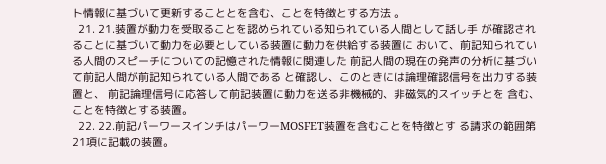ト情報に基づいて更新することとを含む、ことを特徴とする方法 。
  21. 21.装置が動力を受取ることを認められている知られている人間として話し手 が確認されることに基づいて動力を必要としている装置に動力を供給する装置に おいて、前記知られている人間のスピーチについての記憶された情報に関連した 前記人間の現在の発声の分析に基づいて前記人間が前記知られている人間である と確認し、このときには論理確認信号を出力する装置と、 前記論理信号に応答して前記装置に動力を送る非機械的、非磁気的スイッチとを 含む、ことを特徴とする装置。
  22. 22.前記パーワースインチはパーワーMOSFET装置を含むことを特徴とす る請求の範囲第21項に記載の装置。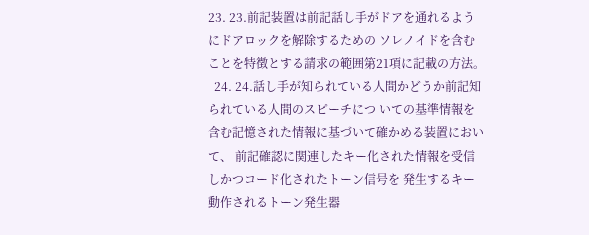23. 23.前記装置は前記話し手がドアを通れるようにドアロックを解除するための ソレノイドを含むことを特徴とする請求の範囲第21項に記載の方法。
  24. 24.話し手が知られている人間かどうか前記知られている人間のスピーチにつ いての基準情報を含む記憶された情報に基づいて確かめる装置において、 前記確認に関連したキー化された情報を受信しかつコード化されたトーン信号を 発生するキー動作されるトーン発生器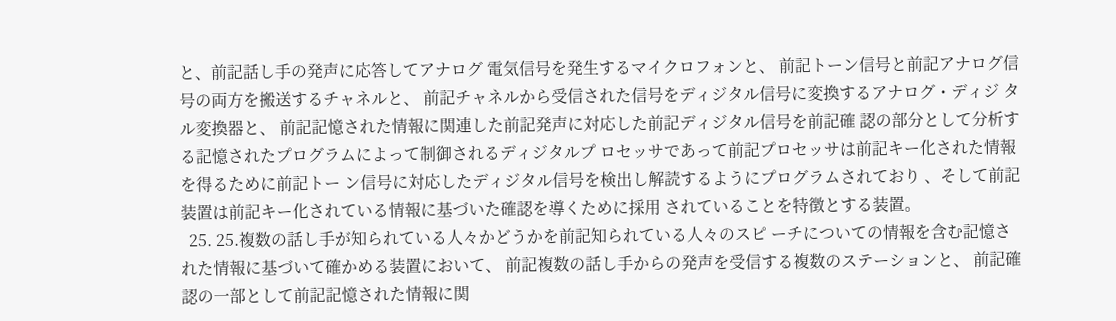と、前記話し手の発声に応答してアナログ 電気信号を発生するマイクロフォンと、 前記トーン信号と前記アナログ信号の両方を搬送するチャネルと、 前記チャネルから受信された信号をディジタル信号に変換するアナログ・ディジ タル変換器と、 前記記憶された情報に関連した前記発声に対応した前記ディジタル信号を前記確 認の部分として分析する記憶されたプログラムによって制御されるディジタルプ ロセッサであって前記プロセッサは前記キー化された情報を得るために前記トー ン信号に対応したディジタル信号を検出し解読するようにプログラムされており 、そして前記装置は前記キー化されている情報に基づいた確認を導くために採用 されていることを特徴とする装置。
  25. 25.複数の話し手が知られている人々かどうかを前記知られている人々のスピ ーチについての情報を含む記憶された情報に基づいて確かめる装置において、 前記複数の話し手からの発声を受信する複数のステーションと、 前記確認の一部として前記記憶された情報に関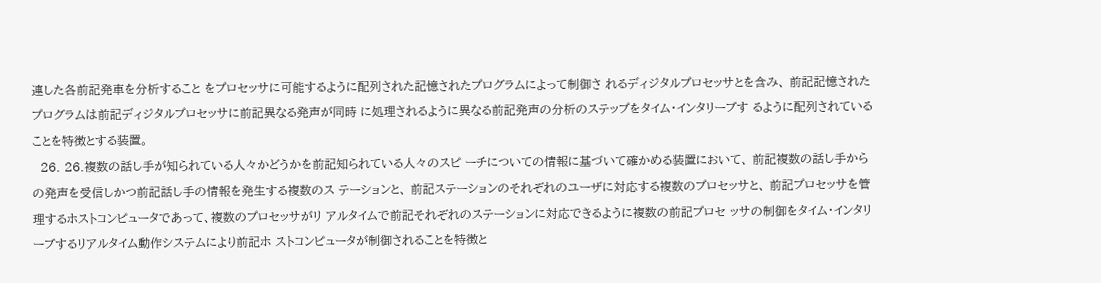連した各前記発車を分析すること をプロセッサに可能するように配列された記憶されたプログラムによって制御さ れるディジタルプロセッサとを含み、 前記記憶されたプログラムは前記ディジタルプロセッサに前記異なる発声が同時 に処理されるように異なる前記発声の分析のステップをタイム・インタリーブす るように配列されていることを特徴とする装置。
  26. 26.複数の話し手が知られている人々かどうかを前記知られている人々のスピ ーチについての情報に基づいて確かめる装置において、 前記複数の話し手からの発声を受信しかつ前記話し手の情報を発生する複数のス テーションと、 前記ステーションのそれぞれのユーザに対応する複数のプロセッサと、 前記プロセッサを管理するホストコンピュータであって、複数のプロセッサがリ アルタイムで前記それぞれのステーションに対応できるように複数の前記プロセ ッサの制御をタイム・インタリーブするリアルタイム動作システムにより前記ホ ストコンピュータが制御されることを特徴と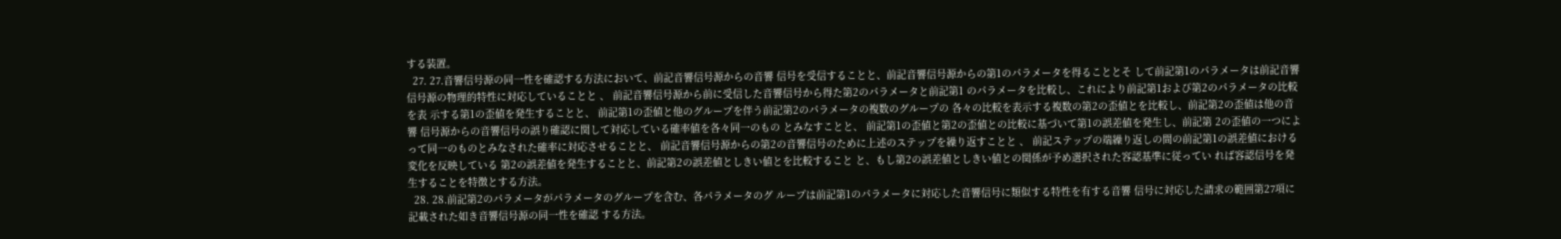する装置。
  27. 27.音響信号源の同一性を確認する方法において、前記音響信号源からの音響 信号を受信することと、前記音響信号源からの第1のパラメータを得ることとそ して前記第1のパラメータは前記音響信号源の物理的特性に対応していることと 、 前記音響信号源から前に受信した音響信号から得た第2のパラメータと前記第1 のパラメータを比較し、これにより前記第1および第2のパラメータの比較を表 示する第1の歪値を発生することと、 前記第1の歪値と他のグループを伴う前記第2のパラメータの複数のグループの 各々の比較を表示する複数の第2の歪値とを比較し、前記第2の歪値は他の音響 信号源からの音響信号の誤り確認に関して対応している確率値を各々同一のもの とみなすことと、 前記第1の歪値と第2の歪値との比較に基づいて第1の誤差値を発生し、前記第 2の歪値の一つによって同一のものとみなされた確率に対応させることと、 前記音響信号源からの第2の音響信号のために上述のステップを繰り返すことと 、 前記ステップの端繰り返しの間の前記第1の誤差値における変化を反映している 第2の誤差値を発生することと、前記第2の誤差値としきい値とを比較すること と、もし第2の誤差値としきい値との関係が予め選択された容認基準に従ってい れば容認信号を発生することを特徴とする方法。
  28. 28.前記第2のパラメータがパラメータのグループを含む、各パラメータのグ ループは前記第1のパラメータに対応した音響信号に類似する特性を有する音響 信号に対応した請求の範囲第27項に記載された如き音響信号源の同一性を確認 する方法。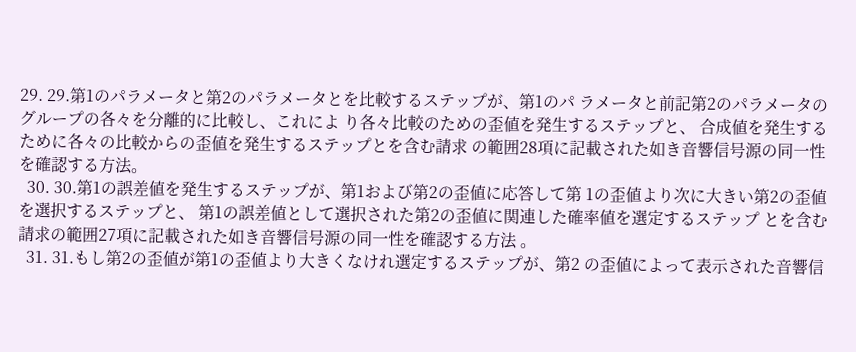29. 29.第1のパラメータと第2のパラメータとを比較するステップが、第1のパ ラメータと前記第2のパラメータのグループの各々を分離的に比較し、これによ り各々比較のための歪値を発生するステップと、 合成値を発生するために各々の比較からの歪値を発生するステップとを含む請求 の範囲28項に記載された如き音響信号源の同一性を確認する方法。
  30. 30.第1の誤差値を発生するステップが、第1および第2の歪値に応答して第 1の歪値より次に大きい第2の歪値を選択するステップと、 第1の誤差値として選択された第2の歪値に関連した確率値を選定するステップ とを含む請求の範囲27項に記載された如き音響信号源の同一性を確認する方法 。
  31. 31.もし第2の歪値が第1の歪値より大きくなけれ選定するステップが、第2 の歪値によって表示された音響信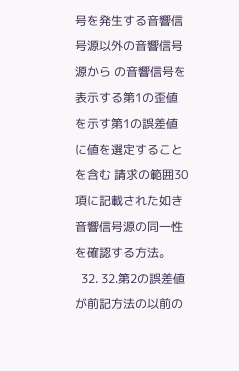号を発生する音響信号源以外の音響信号源から の音響信号を表示する第1の歪値を示す第1の誤差値に値を選定することを含む 請求の範囲30項に記載された如き音響信号源の同一性を確認する方法。
  32. 32.第2の誤差値が前記方法の以前の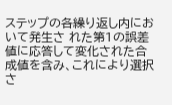ステップの各繰り返し内において発生さ れた第1の誤差値に応答して変化された合成値を含み、これにより選択さ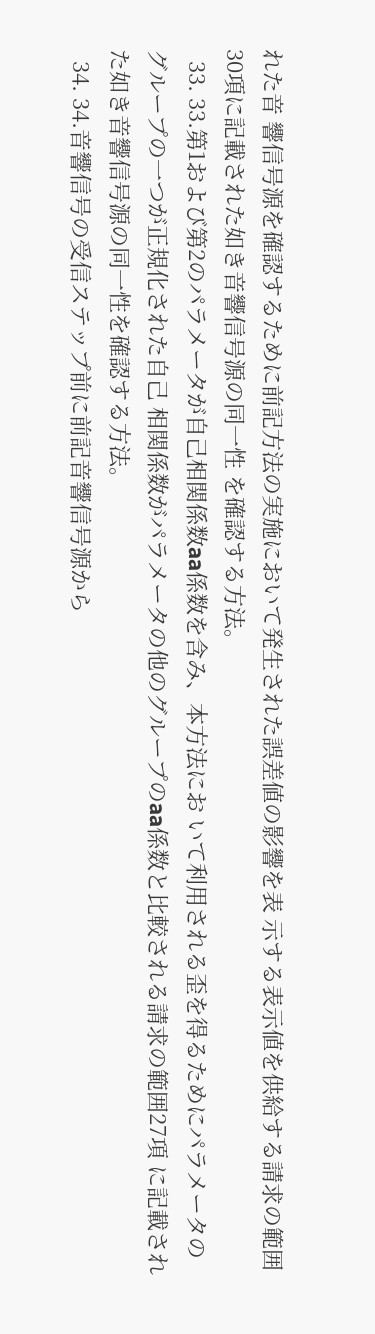れた音 響信号源を確認するために前記方法の実施において発生された誤差値の影響を表 示する表示値を供給する請求の範囲30項に記載された如き音響信号源の同一性 を確認する方法。
  33. 33.第1および第2のパラメータが自己相関係数aa係数を含み、本方法にお いて利用される歪を得るためにパラメータのグループの一つが正規化された自己 相関係数がパラメータの他のグループのaa係数と比較される請求の範囲27項 に記載された如き音響信号源の同一性を確認する方法。
  34. 34.音響信号の受信ステップ前に前記音響信号源から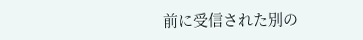前に受信された別の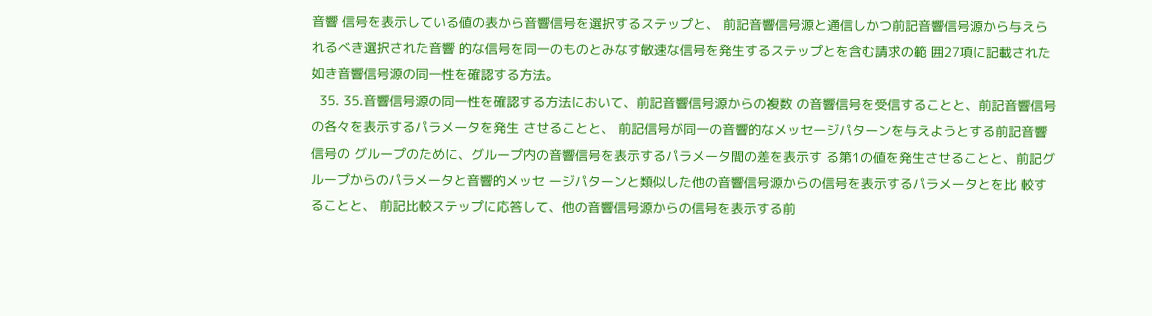音響 信号を表示している値の表から音響信号を選択するステップと、 前記音響信号源と通信しかつ前記音響信号源から与えられるべき選択された音響 的な信号を同一のものとみなす敏速な信号を発生するステップとを含む請求の範 囲27項に記載された如き音響信号源の同一性を確認する方法。
  35. 35.音響信号源の同一性を確認する方法において、前記音響信号源からの複数 の音響信号を受信することと、前記音響信号の各々を表示するパラメータを発生 させることと、 前記信号が同一の音響的なメッセージパターンを与えようとする前記音響信号の グループのために、グループ内の音響信号を表示するパラメータ間の差を表示す る第1の値を発生させることと、前記グループからのパラメータと音響的メッセ ージパターンと類似した他の音響信号源からの信号を表示するパラメータとを比 較することと、 前記比較ステップに応答して、他の音響信号源からの信号を表示する前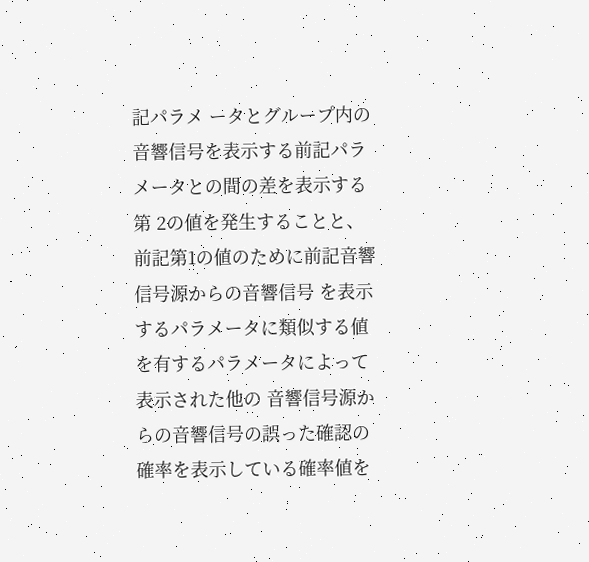記パラメ ータとグループ内の音響信号を表示する前記パラメータとの間の差を表示する第 2の値を発生することと、前記第1の値のために前記音響信号源からの音響信号 を表示するパラメータに類似する値を有するパラメータによって表示された他の 音響信号源からの音響信号の誤った確認の確率を表示している確率値を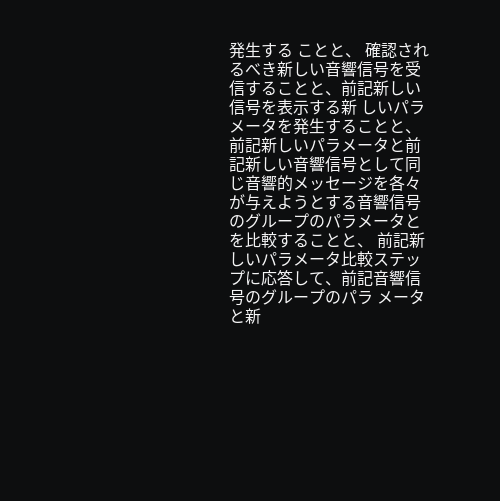発生する ことと、 確認されるべき新しい音響信号を受信することと、前記新しい信号を表示する新 しいパラメータを発生することと、 前記新しいパラメータと前記新しい音響信号として同じ音響的メッセージを各々 が与えようとする音響信号のグループのパラメータとを比較することと、 前記新しいパラメータ比較ステップに応答して、前記音響信号のグループのパラ メータと新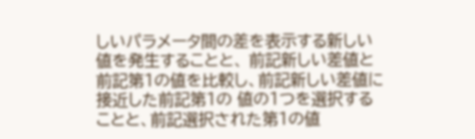しいパラメータ間の差を表示する新しい値を発生することと、 前記新しい差値と前記第1の値を比較し、前記新しい差値に接近した前記第1の 値の1つを選択することと、前記選択された第1の値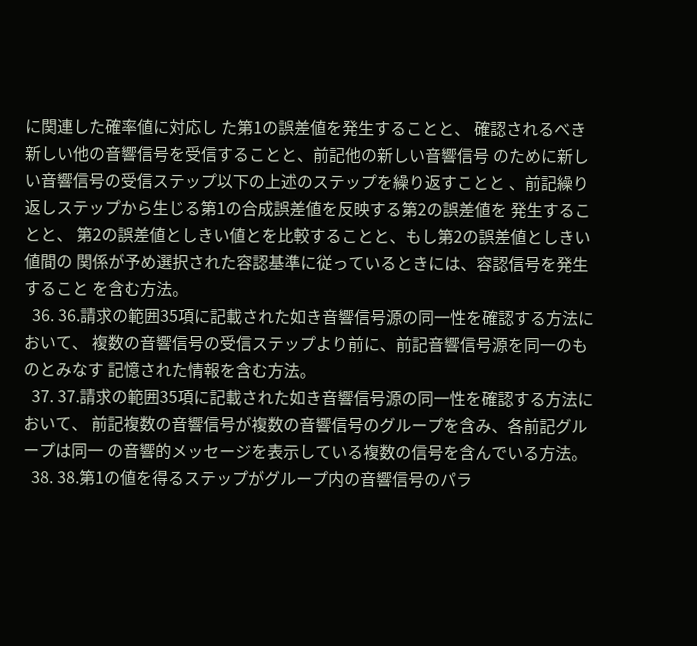に関連した確率値に対応し た第1の誤差値を発生することと、 確認されるべき新しい他の音響信号を受信することと、前記他の新しい音響信号 のために新しい音響信号の受信ステップ以下の上述のステップを繰り返すことと 、前記繰り返しステップから生じる第1の合成誤差値を反映する第2の誤差値を 発生することと、 第2の誤差値としきい値とを比較することと、もし第2の誤差値としきい値間の 関係が予め選択された容認基準に従っているときには、容認信号を発生すること を含む方法。
  36. 36.請求の範囲35項に記載された如き音響信号源の同一性を確認する方法に おいて、 複数の音響信号の受信ステップより前に、前記音響信号源を同一のものとみなす 記憶された情報を含む方法。
  37. 37.請求の範囲35項に記載された如き音響信号源の同一性を確認する方法に おいて、 前記複数の音響信号が複数の音響信号のグループを含み、各前記グループは同一 の音響的メッセージを表示している複数の信号を含んでいる方法。
  38. 38.第1の値を得るステップがグループ内の音響信号のパラ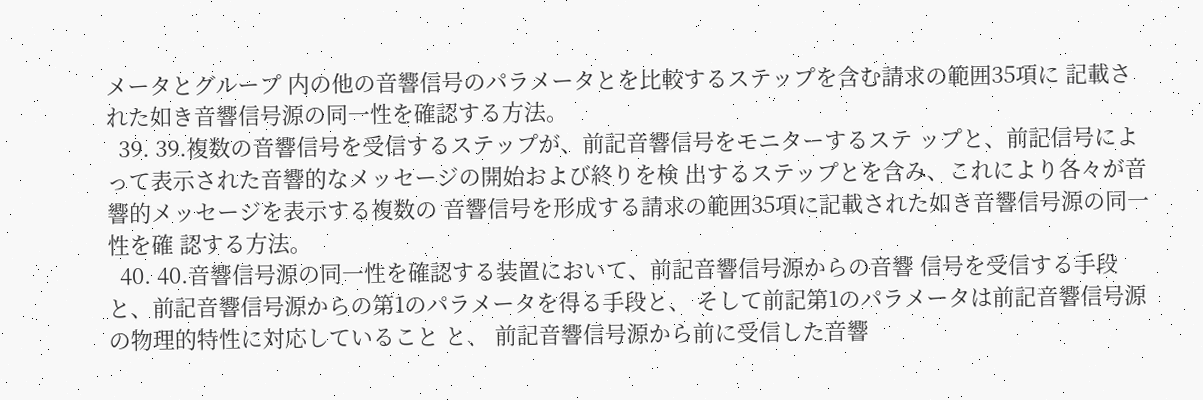メータとグループ 内の他の音響信号のパラメータとを比較するステップを含む請求の範囲35項に 記載された如き音響信号源の同一性を確認する方法。
  39. 39.複数の音響信号を受信するステップが、前記音響信号をモニターするステ ップと、前記信号によって表示された音響的なメッセージの開始および終りを検 出するステップとを含み、これにより各々が音響的メッセージを表示する複数の 音響信号を形成する請求の範囲35項に記載された如き音響信号源の同一性を確 認する方法。
  40. 40.音響信号源の同一性を確認する装置において、前記音響信号源からの音響 信号を受信する手段と、前記音響信号源からの第1のパラメータを得る手段と、 そして前記第1のパラメータは前記音響信号源の物理的特性に対応していること と、 前記音響信号源から前に受信した音響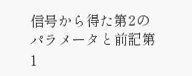信号から得た第2のパラメータと前記第1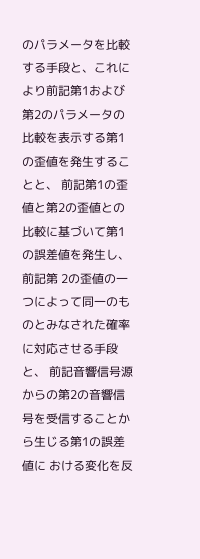のパラメータを比較する手段と、これにより前記第1および第2のパラメータの 比較を表示する第1の歪値を発生することと、 前記第1の歪値と第2の歪値との比較に基づいて第1の誤差値を発生し、前記第 2の歪値の一つによって同一のものとみなされた確率に対応させる手段と、 前記音響信号源からの第2の音響信号を受信することから生じる第1の誤差値に おける変化を反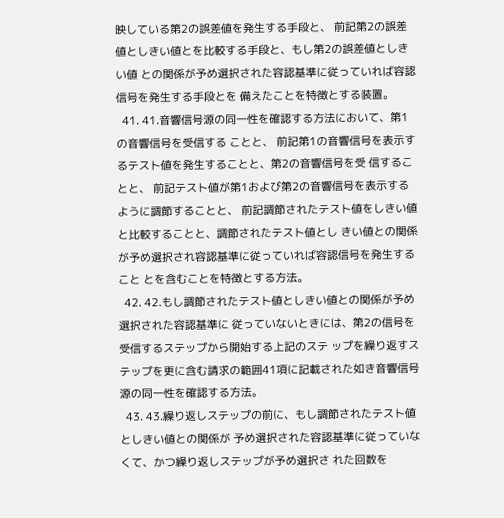映している第2の誤差値を発生する手段と、 前記第2の誤差値としきい値とを比較する手段と、もし第2の誤差値としきい値 との関係が予め選択された容認基準に従っていれば容認信号を発生する手段とを 備えたことを特徴とする装置。
  41. 41.音響信号源の同一性を確認する方法において、第1の音響信号を受信する ことと、 前記第1の音響信号を表示するテスト値を発生することと、第2の音響信号を受 信することと、 前記テスト値が第1および第2の音響信号を表示するように調節することと、 前記調節されたテスト値をしきい値と比較することと、調節されたテスト値とし きい値との関係が予め選択され容認基準に従っていれば容認信号を発生すること とを含むことを特徴とする方法。
  42. 42.もし調節されたテスト値としきい値との関係が予め選択された容認基準に 従っていないときには、第2の信号を受信するステップから開始する上記のステ ップを繰り返すステップを更に含む請求の範囲41項に記載された如き音響信号 源の同一性を確認する方法。
  43. 43.繰り返しステップの前に、もし調節されたテスト値としきい値との関係が 予め選択された容認基準に従っていなくて、かつ繰り返しステップが予め選択さ れた回数を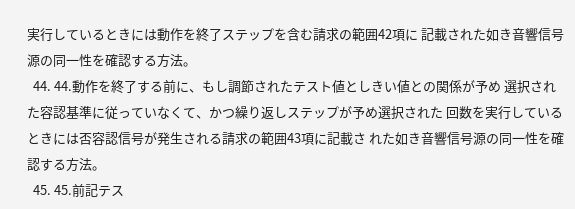実行しているときには動作を終了ステップを含む請求の範囲42項に 記載された如き音響信号源の同一性を確認する方法。
  44. 44.動作を終了する前に、もし調節されたテスト値としきい値との関係が予め 選択された容認基準に従っていなくて、かつ繰り返しステップが予め選択された 回数を実行しているときには否容認信号が発生される請求の範囲43項に記載さ れた如き音響信号源の同一性を確認する方法。
  45. 45.前記テス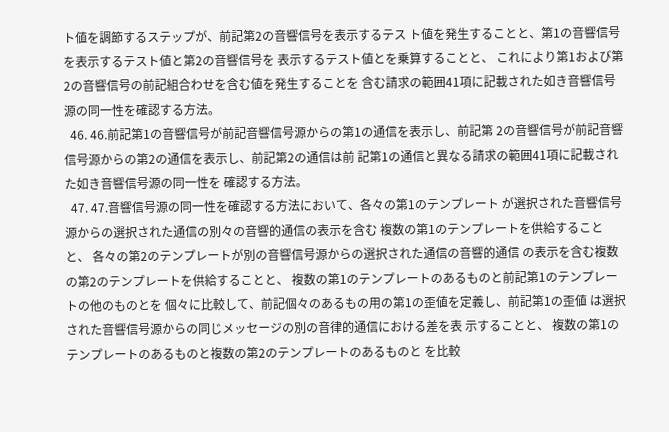ト値を調節するステップが、前記第2の音響信号を表示するテス ト値を発生することと、第1の音響信号を表示するテスト値と第2の音響信号を 表示するテスト値とを乗算することと、 これにより第1および第2の音響信号の前記組合わせを含む値を発生することを 含む請求の範囲41項に記載された如き音響信号源の同一性を確認する方法。
  46. 46.前記第1の音響信号が前記音響信号源からの第1の通信を表示し、前記第 2の音響信号が前記音響信号源からの第2の通信を表示し、前記第2の通信は前 記第1の通信と異なる請求の範囲41項に記載された如き音響信号源の同一性を 確認する方法。
  47. 47.音響信号源の同一性を確認する方法において、各々の第1のテンプレート が選択された音響信号源からの選択された通信の別々の音響的通信の表示を含む 複数の第1のテンプレートを供給することと、 各々の第2のテンプレートが別の音響信号源からの選択された通信の音響的通信 の表示を含む複数の第2のテンプレートを供給することと、 複数の第1のテンプレートのあるものと前記第1のテンプレートの他のものとを 個々に比較して、前記個々のあるもの用の第1の歪値を定義し、前記第1の歪値 は選択された音響信号源からの同じメッセージの別の音律的通信における差を表 示することと、 複数の第1のテンプレートのあるものと複数の第2のテンプレートのあるものと を比較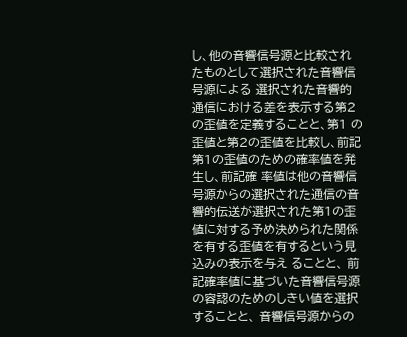し、他の音響信号源と比較されたものとして選択された音響信号源による 選択された音響的通信における差を表示する第2の歪値を定義することと、第1 の歪値と第2の歪値を比較し、前記第1の歪値のための確率値を発生し、前記確 率値は他の音響信号源からの選択された通信の音響的伝送が選択された第1の歪 値に対する予め決められた関係を有する歪値を有するという見込みの表示を与え ることと、 前記確率値に基づいた音響信号源の容認のためのしきい値を選択することと、 音響信号源からの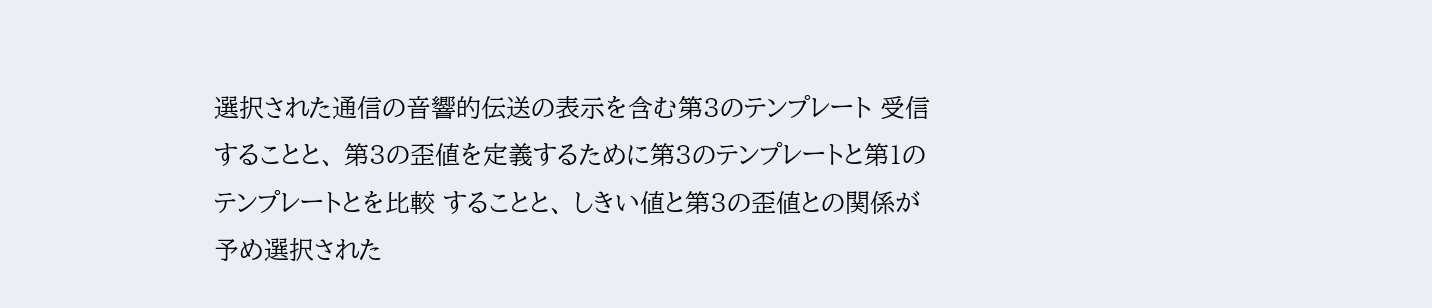選択された通信の音響的伝送の表示を含む第3のテンプレート 受信することと、 第3の歪値を定義するために第3のテンプレートと第1のテンプレートとを比較 することと、 しきい値と第3の歪値との関係が予め選択された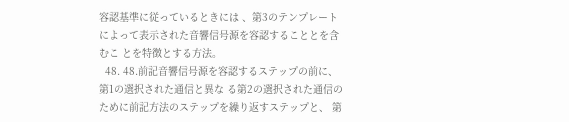容認基準に従っているときには 、第3のテンプレートによって表示された音響信号源を容認することとを含むこ とを特徴とする方法。
  48. 48.前記音響信号源を容認するステップの前に、第1の選択された通信と異な る第2の選択された通信のために前記方法のステップを繰り返すステップと、 第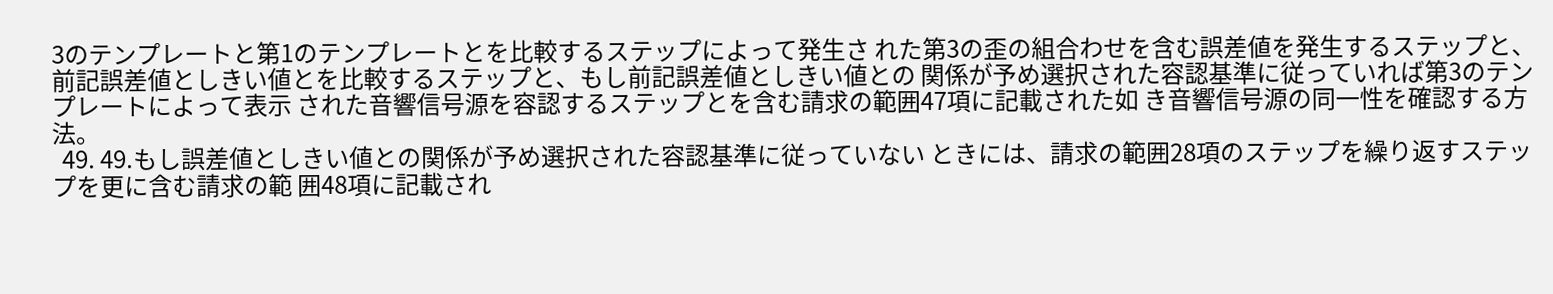3のテンプレートと第1のテンプレートとを比較するステップによって発生さ れた第3の歪の組合わせを含む誤差値を発生するステップと、 前記誤差値としきい値とを比較するステップと、もし前記誤差値としきい値との 関係が予め選択された容認基準に従っていれば第3のテンプレートによって表示 された音響信号源を容認するステップとを含む請求の範囲47項に記載された如 き音響信号源の同一性を確認する方法。
  49. 49.もし誤差値としきい値との関係が予め選択された容認基準に従っていない ときには、請求の範囲28項のステップを繰り返すステップを更に含む請求の範 囲48項に記載され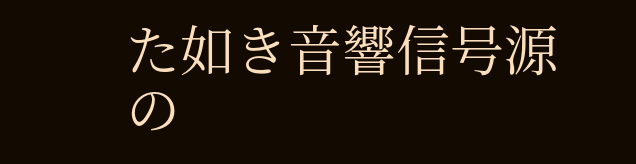た如き音響信号源の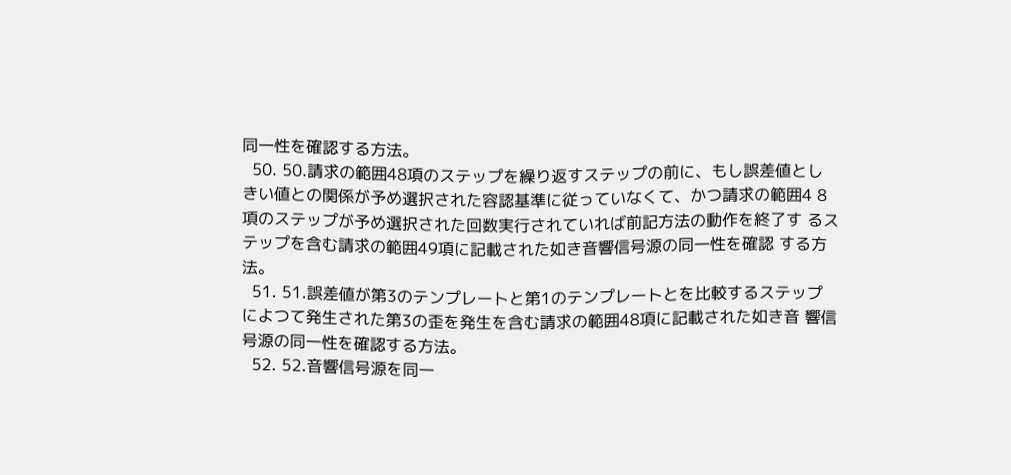同一性を確認する方法。
  50. 50.請求の範囲48項のステップを繰り返すステップの前に、もし誤差値とし きい値との関係が予め選択された容認基準に従っていなくて、かつ請求の範囲4 8項のステップが予め選択された回数実行されていれば前記方法の動作を終了す るステップを含む請求の範囲49項に記載された如き音響信号源の同一性を確認 する方法。
  51. 51.誤差値が第3のテンプレートと第1のテンプレートとを比較するステップ によつて発生された第3の歪を発生を含む請求の範囲48項に記載された如き音 響信号源の同一性を確認する方法。
  52. 52.音響信号源を同一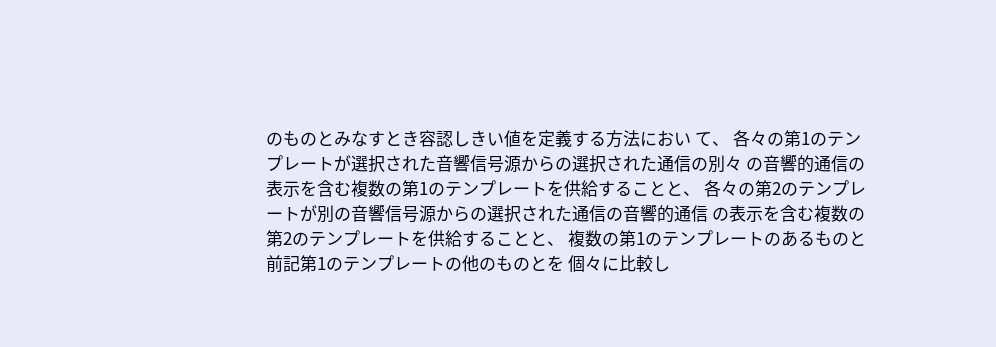のものとみなすとき容認しきい値を定義する方法におい て、 各々の第1のテンプレートが選択された音響信号源からの選択された通信の別々 の音響的通信の表示を含む複数の第1のテンプレートを供給することと、 各々の第2のテンプレートが別の音響信号源からの選択された通信の音響的通信 の表示を含む複数の第2のテンプレートを供給することと、 複数の第1のテンプレートのあるものと前記第1のテンプレートの他のものとを 個々に比較し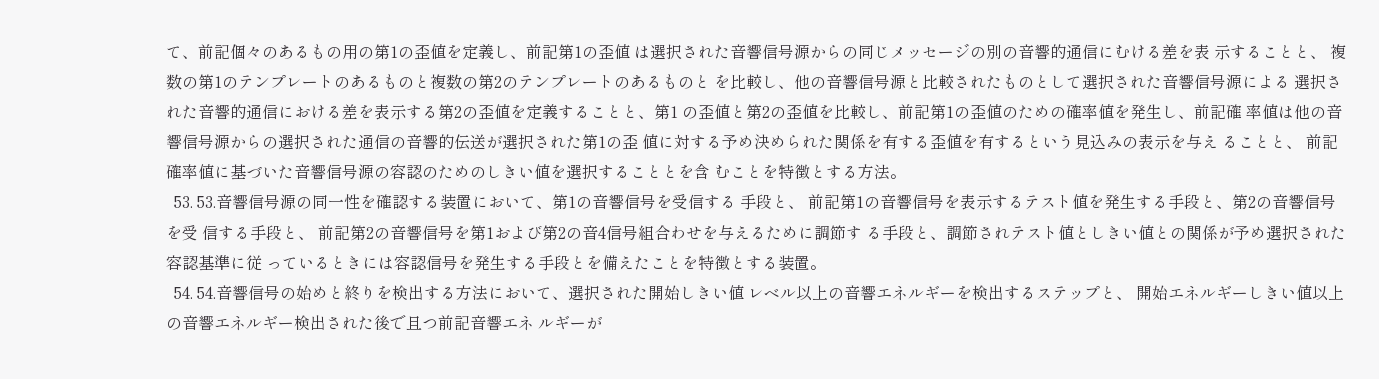て、前記個々のあるもの用の第1の歪値を定義し、前記第1の歪値 は選択された音響信号源からの同じメッセージの別の音響的通信にむける差を表 示することと、 複数の第1のテンプレートのあるものと複数の第2のテンプレートのあるものと を比較し、他の音響信号源と比較されたものとして選択された音響信号源による 選択された音響的通信における差を表示する第2の歪値を定義することと、第1 の歪値と第2の歪値を比較し、前記第1の歪値のための確率値を発生し、前記確 率値は他の音響信号源からの選択された通信の音響的伝送が選択された第1の歪 値に対する予め決められた関係を有する歪値を有するという見込みの表示を与え ることと、 前記確率値に基づいた音響信号源の容認のためのしきい値を選択することとを含 むことを特徴とする方法。
  53. 53.音響信号源の同一性を確認する装置において、第1の音響信号を受信する 手段と、 前記第1の音響信号を表示するテスト値を発生する手段と、第2の音響信号を受 信する手段と、 前記第2の音響信号を第1および第2の音4信号組合わせを与えるために調節す る手段と、調節されテスト値としきい値との関係が予め選択された容認基準に従 っているときには容認信号を発生する手段とを備えたことを特徴とする装置。
  54. 54.音響信号の始めと終りを検出する方法において、選択された開始しきい値 レベル以上の音響エネルギーを検出するステップと、 開始エネルギーしきい値以上の音響エネルギー検出された後で且つ前記音響エネ ルギーが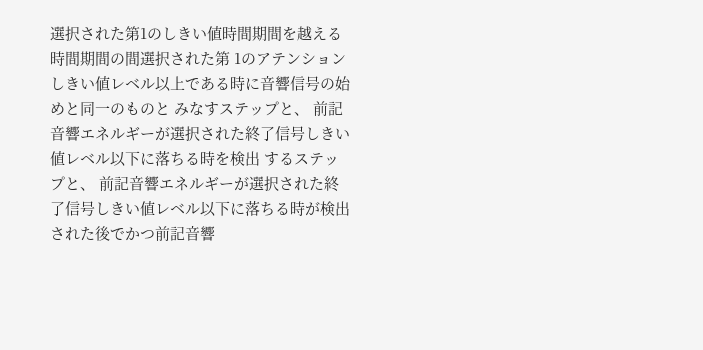選択された第1のしきい値時間期間を越える時間期間の間選択された第 1のアテンションしきい値レベル以上である時に音響信号の始めと同一のものと みなすステップと、 前記音響エネルギーが選択された終了信号しきい値レベル以下に落ちる時を検出 するステップと、 前記音響エネルギーが選択された終了信号しきい値レベル以下に落ちる時が検出 された後でかつ前記音響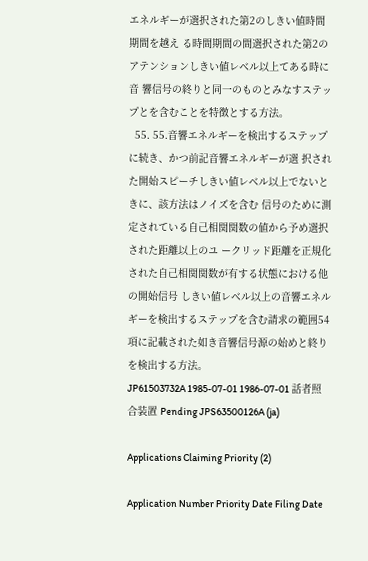エネルギーが選択された第2のしきい値時間期間を越え る時間期間の間選択された第2のアテンションしきい値レベル以上てある時に音 響信号の終りと同一のものとみなすステップとを含むことを特徴とする方法。
  55. 55.音響エネルギーを検出するステップに続き、かつ前記音響エネルギーが選 択された開始スピーチしきい値レベル以上でないときに、該方法はノイズを含む 信号のために測定されている自己相関関数の値から予め選択された距離以上のユ ークリッド距離を正規化された自己相関関数が有する状態における他の開始信号 しきい値レベル以上の音響エネルギーを検出するステップを含む請求の範囲54 項に記載された如き音響信号源の始めと終りを検出する方法。
JP61503732A 1985-07-01 1986-07-01 話者照合装置 Pending JPS63500126A (ja)

Applications Claiming Priority (2)

Application Number Priority Date Filing Date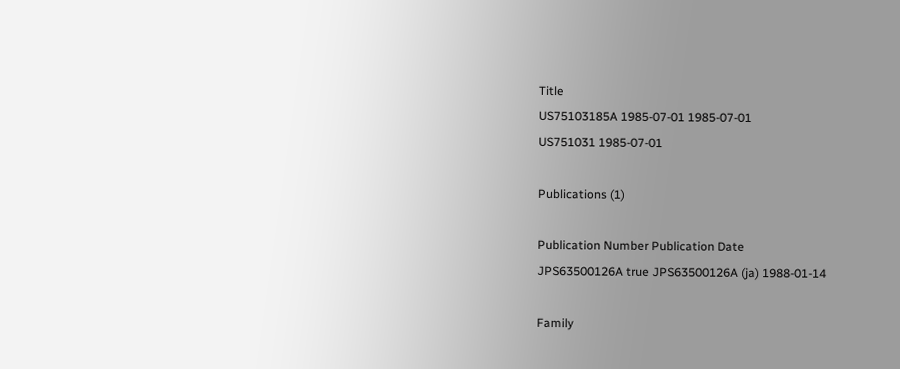Title
US75103185A 1985-07-01 1985-07-01
US751031 1985-07-01

Publications (1)

Publication Number Publication Date
JPS63500126A true JPS63500126A (ja) 1988-01-14

Family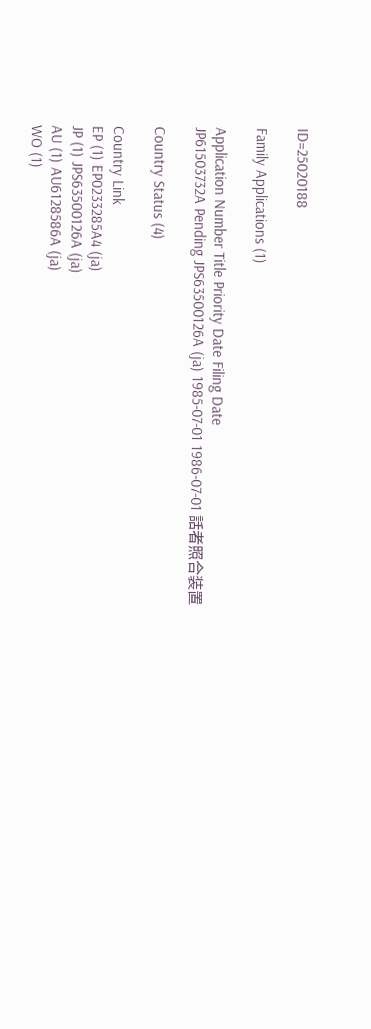ID=25020188

Family Applications (1)

Application Number Title Priority Date Filing Date
JP61503732A Pending JPS63500126A (ja) 1985-07-01 1986-07-01 話者照合装置

Country Status (4)

Country Link
EP (1) EP0233285A4 (ja)
JP (1) JPS63500126A (ja)
AU (1) AU6128586A (ja)
WO (1)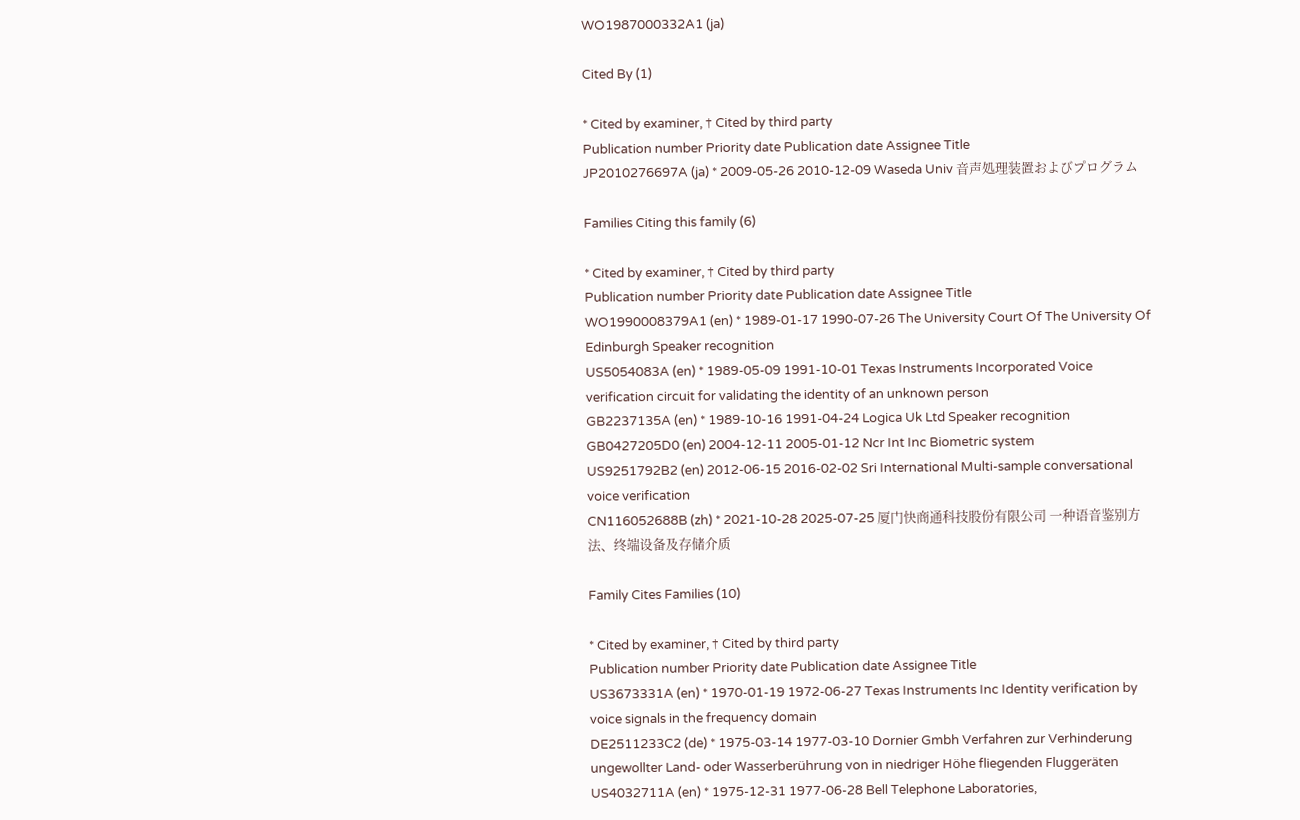WO1987000332A1 (ja)

Cited By (1)

* Cited by examiner, † Cited by third party
Publication number Priority date Publication date Assignee Title
JP2010276697A (ja) * 2009-05-26 2010-12-09 Waseda Univ 音声処理装置およびプログラム

Families Citing this family (6)

* Cited by examiner, † Cited by third party
Publication number Priority date Publication date Assignee Title
WO1990008379A1 (en) * 1989-01-17 1990-07-26 The University Court Of The University Of Edinburgh Speaker recognition
US5054083A (en) * 1989-05-09 1991-10-01 Texas Instruments Incorporated Voice verification circuit for validating the identity of an unknown person
GB2237135A (en) * 1989-10-16 1991-04-24 Logica Uk Ltd Speaker recognition
GB0427205D0 (en) 2004-12-11 2005-01-12 Ncr Int Inc Biometric system
US9251792B2 (en) 2012-06-15 2016-02-02 Sri International Multi-sample conversational voice verification
CN116052688B (zh) * 2021-10-28 2025-07-25 厦门快商通科技股份有限公司 一种语音鉴别方法、终端设备及存储介质

Family Cites Families (10)

* Cited by examiner, † Cited by third party
Publication number Priority date Publication date Assignee Title
US3673331A (en) * 1970-01-19 1972-06-27 Texas Instruments Inc Identity verification by voice signals in the frequency domain
DE2511233C2 (de) * 1975-03-14 1977-03-10 Dornier Gmbh Verfahren zur Verhinderung ungewollter Land- oder Wasserberührung von in niedriger Höhe fliegenden Fluggeräten
US4032711A (en) * 1975-12-31 1977-06-28 Bell Telephone Laboratories,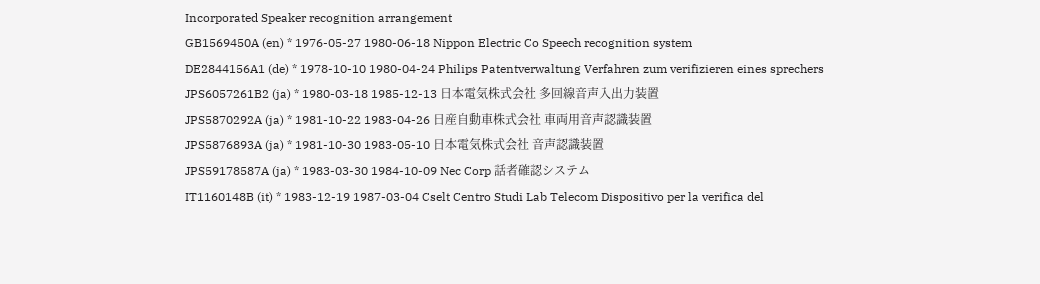Incorporated Speaker recognition arrangement
GB1569450A (en) * 1976-05-27 1980-06-18 Nippon Electric Co Speech recognition system
DE2844156A1 (de) * 1978-10-10 1980-04-24 Philips Patentverwaltung Verfahren zum verifizieren eines sprechers
JPS6057261B2 (ja) * 1980-03-18 1985-12-13 日本電気株式会社 多回線音声入出力装置
JPS5870292A (ja) * 1981-10-22 1983-04-26 日産自動車株式会社 車両用音声認識装置
JPS5876893A (ja) * 1981-10-30 1983-05-10 日本電気株式会社 音声認識装置
JPS59178587A (ja) * 1983-03-30 1984-10-09 Nec Corp 話者確認システム
IT1160148B (it) * 1983-12-19 1987-03-04 Cselt Centro Studi Lab Telecom Dispositivo per la verifica del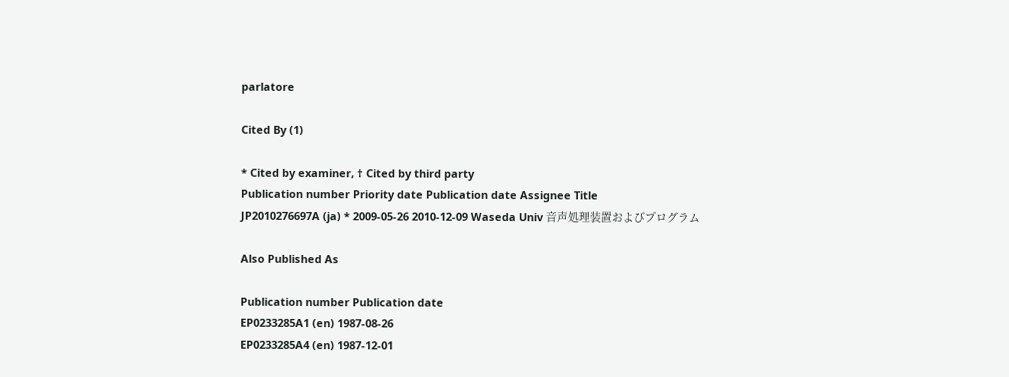parlatore

Cited By (1)

* Cited by examiner, † Cited by third party
Publication number Priority date Publication date Assignee Title
JP2010276697A (ja) * 2009-05-26 2010-12-09 Waseda Univ 音声処理装置およびプログラム

Also Published As

Publication number Publication date
EP0233285A1 (en) 1987-08-26
EP0233285A4 (en) 1987-12-01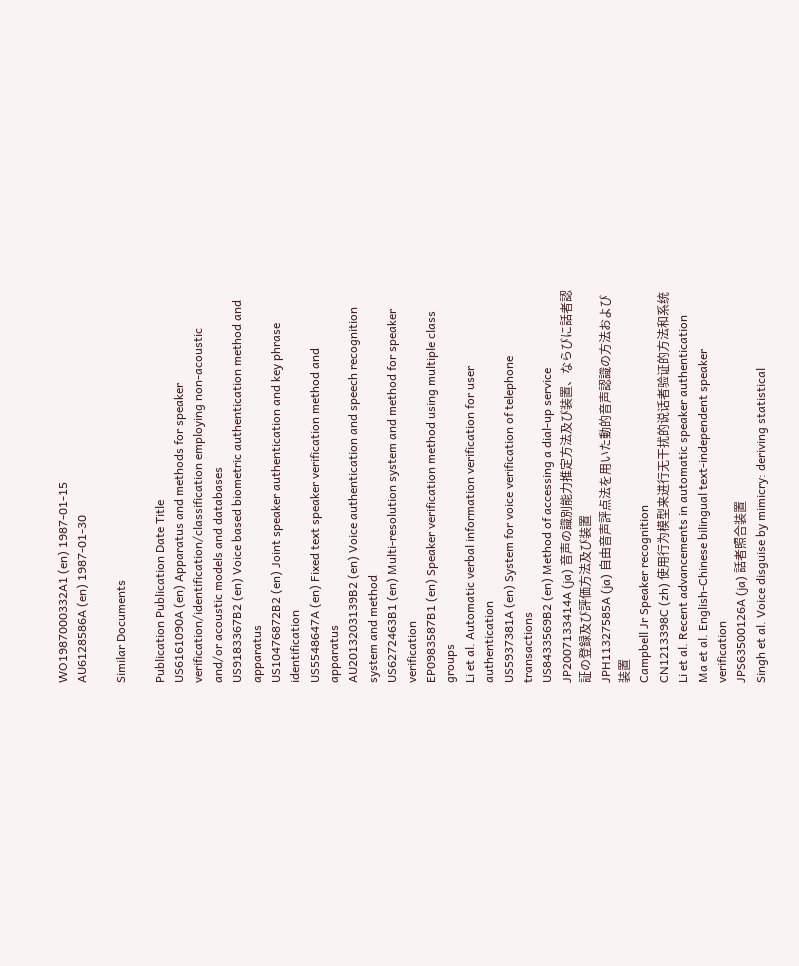WO1987000332A1 (en) 1987-01-15
AU6128586A (en) 1987-01-30

Similar Documents

Publication Publication Date Title
US6161090A (en) Apparatus and methods for speaker verification/identification/classification employing non-acoustic and/or acoustic models and databases
US9183367B2 (en) Voice based biometric authentication method and apparatus
US10476872B2 (en) Joint speaker authentication and key phrase identification
US5548647A (en) Fixed text speaker verification method and apparatus
AU2013203139B2 (en) Voice authentication and speech recognition system and method
US6272463B1 (en) Multi-resolution system and method for speaker verification
EP0983587B1 (en) Speaker verification method using multiple class groups
Li et al. Automatic verbal information verification for user authentication
US5937381A (en) System for voice verification of telephone transactions
US8433569B2 (en) Method of accessing a dial-up service
JP2007133414A (ja) 音声の識別能力推定方法及び装置、ならびに話者認証の登録及び評価方法及び装置
JPH11327585A (ja) 自由音声評点法を用いた動的音声認識の方法および装置
Campbell Jr Speaker recognition
CN1213398C (zh) 使用行为模型来进行无干扰的说话者验证的方法和系统
Li et al. Recent advancements in automatic speaker authentication
Ma et al. English-Chinese bilingual text-independent speaker verification
JPS63500126A (ja) 話者照合装置
Singh et al. Voice disguise by mimicry: deriving statistical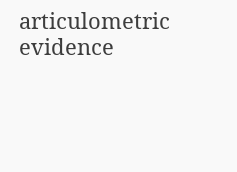articulometric evidence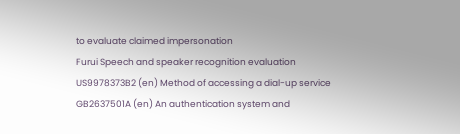to evaluate claimed impersonation
Furui Speech and speaker recognition evaluation
US9978373B2 (en) Method of accessing a dial-up service
GB2637501A (en) An authentication system and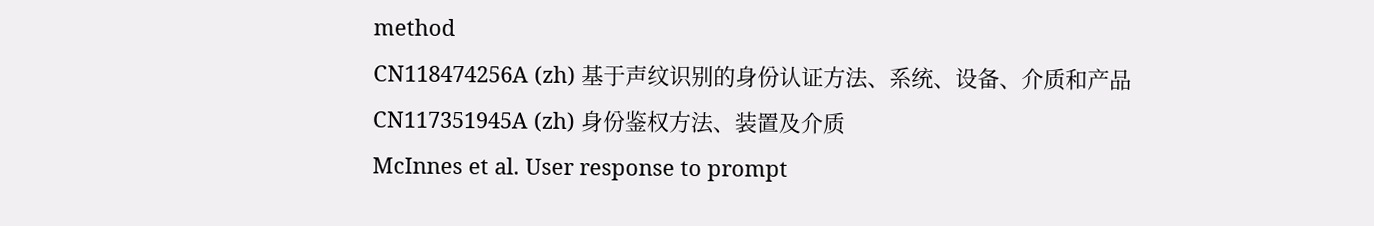method
CN118474256A (zh) 基于声纹识别的身份认证方法、系统、设备、介质和产品
CN117351945A (zh) 身份鉴权方法、装置及介质
McInnes et al. User response to prompt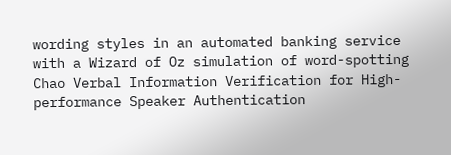wording styles in an automated banking service with a Wizard of Oz simulation of word-spotting
Chao Verbal Information Verification for High-performance Speaker Authentication